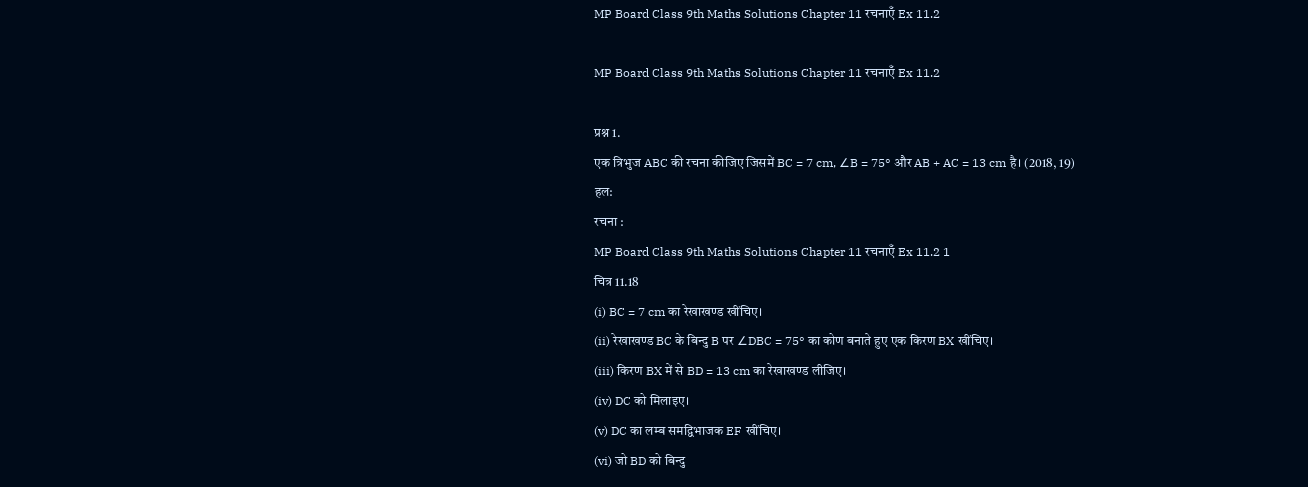MP Board Class 9th Maths Solutions Chapter 11 रचनाएँ Ex 11.2

MP Board Class 9th Maths Solutions Chapter 11 रचनाएँ Ex 11.2

प्रश्न 1.
एक त्रिभुज ABC की रचना कीजिए जिसमें BC = 7 cm, ∠B = 75° और AB + AC = 13 cm है। (2018, 19)
हल:
रचना :
MP Board Class 9th Maths Solutions Chapter 11 रचनाएँ Ex 11.2 1
चित्र 11.18
(i) BC = 7 cm का रेखाखण्ड खींचिए।
(ii) रेखाखण्ड BC के बिन्दु B पर ∠DBC = 75° का कोण बनाते हुए एक किरण BX खींचिए।
(iii) किरण BX में से BD = 13 cm का रेखाखण्ड लीजिए।
(iv) DC को मिलाइए।
(v) DC का लम्ब समद्विभाजक EF खींचिए।
(vi) जो BD को बिन्दु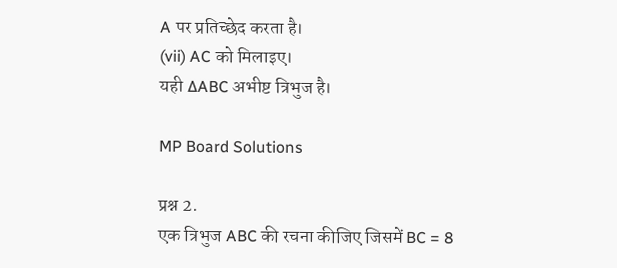A पर प्रतिच्छेद करता है।
(vii) AC को मिलाइए।
यही ∆ABC अभीष्ट त्रिभुज है।

MP Board Solutions

प्रश्न 2.
एक त्रिभुज ABC की रचना कीजिए जिसमें BC = 8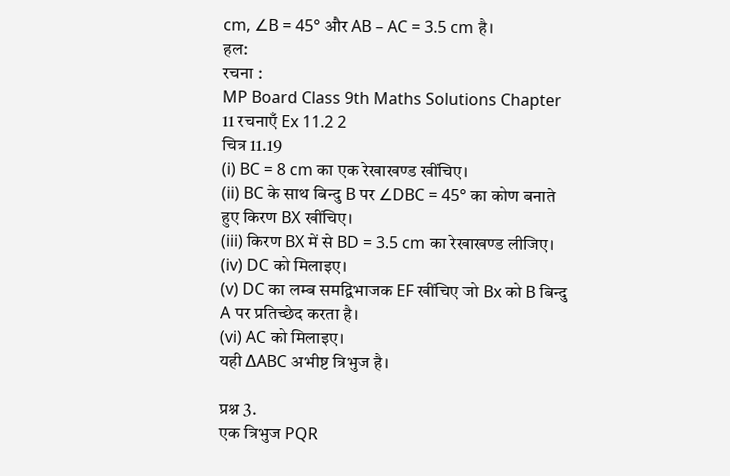cm, ∠B = 45° और AB – AC = 3.5 cm है।
हल:
रचना :
MP Board Class 9th Maths Solutions Chapter 11 रचनाएँ Ex 11.2 2
चित्र 11.19
(i) BC = 8 cm का एक रेखाखण्ड खींचिए।
(ii) BC के साथ बिन्दु B पर ∠DBC = 45° का कोण बनाते हुए किरण BX खींचिए।
(iii) किरण BX में से BD = 3.5 cm का रेखाखण्ड लीजिए।
(iv) DC को मिलाइए।
(v) DC का लम्ब समद्विभाजक EF खींचिए जो Bx को B बिन्दु A पर प्रतिच्छेद करता है।
(vi) AC को मिलाइए।
यही ∆ABC अभीष्ट त्रिभुज है।

प्रश्न 3.
एक त्रिभुज PQR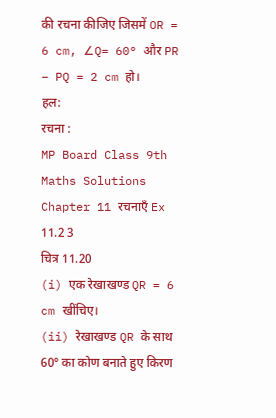की रचना कीजिए जिसमें OR = 6 cm, ∠Q= 60° और PR – PQ = 2 cm हो।
हल:
रचना :
MP Board Class 9th Maths Solutions Chapter 11 रचनाएँ Ex 11.2 3
चित्र 11.20
(i) एक रेखाखण्ड QR = 6 cm खींचिए।
(ii) रेखाखण्ड QR के साथ 60° का कोण बनाते हुए किरण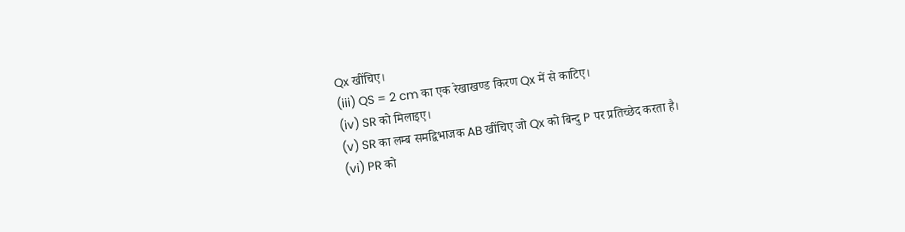Qx खींचिए।
(iii) QS = 2 cm का एक रेखाखण्ड किरण Qx में से काटिए।
(iv) SR को मिलाइए।
(v) SR का लम्ब समद्विभाजक AB खींचिए जो Qx को बिन्दु P पर प्रतिच्छेद करता है।
(vi) PR को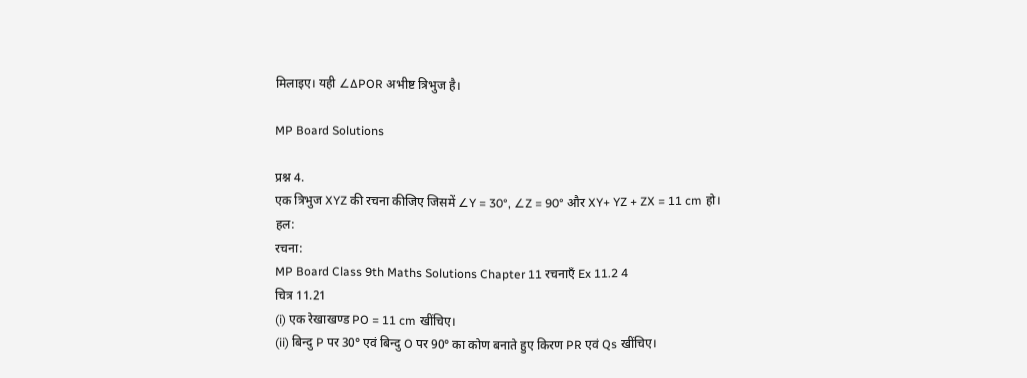मिलाइए। यही ∠∆POR अभीष्ट त्रिभुज है।

MP Board Solutions

प्रश्न 4.
एक त्रिभुज XYZ की रचना कीजिए जिसमें ∠Y = 30°, ∠Z = 90° और XY+ YZ + ZX = 11 cm हो।
हल:
रचना:
MP Board Class 9th Maths Solutions Chapter 11 रचनाएँ Ex 11.2 4
चित्र 11.21
(i) एक रेखाखण्ड PO = 11 cm खींचिए।
(ii) बिन्दु P पर 30° एवं बिन्दु O पर 90° का कोण बनाते हुए किरण PR एवं Qs खींचिए।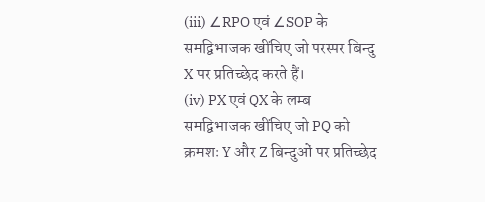(iii) ∠RPO एवं ∠SOP के समद्विभाजक खींचिए जो परस्पर बिन्दु X पर प्रतिच्छेद करते हैं।
(iv) PX एवं QX के लम्ब समद्विभाजक खींचिए जो PQ को क्रमशः Y और Z बिन्दुओं पर प्रतिच्छेद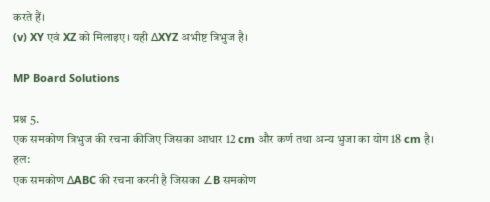करते हैं।
(v) XY एवं XZ को मिलाइए। यही ∆XYZ अभीष्ट त्रिभुज है।

MP Board Solutions

प्रश्न 5.
एक समकोण त्रिभुज की रचना कीजिए जिसका आधार 12 cm और कर्ण तथा अन्य भुजा का योग 18 cm है।
हल:
एक समकोण ∆ABC की रचना करनी है जिसका ∠B समकोण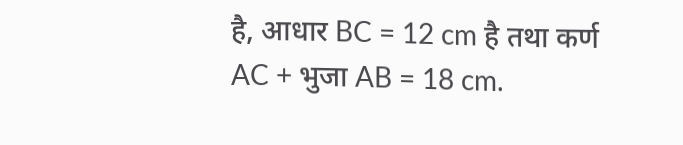है, आधार BC = 12 cm है तथा कर्ण AC + भुजा AB = 18 cm.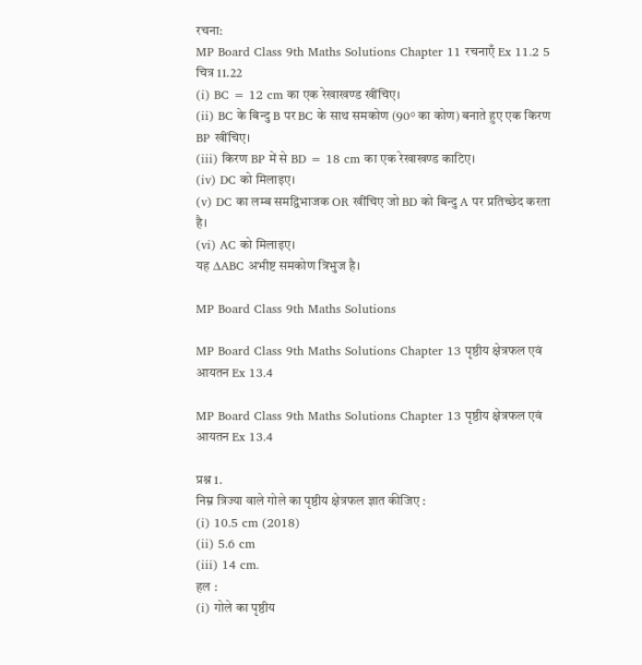रचना:
MP Board Class 9th Maths Solutions Chapter 11 रचनाएँ Ex 11.2 5
चित्र 11.22
(i) BC = 12 cm का एक रेखाखण्ड खींचिए।
(ii) BC के बिन्दु B पर BC के साथ समकोण (90° का कोण) बनाते हुए एक किरण BP खींचिए।
(iii) किरण BP में से BD = 18 cm का एक रेखाखण्ड काटिए।
(iv) DC को मिलाइए।
(v) DC का लम्ब समद्विभाजक OR खींचिए जो BD को बिन्दु A पर प्रतिच्छेद करता है।
(vi) AC को मिलाइए।
यह ∆ABC अभीष्ट समकोण त्रिभुज है।

MP Board Class 9th Maths Solutions

MP Board Class 9th Maths Solutions Chapter 13 पृष्ठीय क्षेत्रफल एवं आयतन Ex 13.4

MP Board Class 9th Maths Solutions Chapter 13 पृष्ठीय क्षेत्रफल एवं आयतन Ex 13.4

प्रश्न 1.
निम्न त्रिज्या वाले गोले का पृष्ठीय क्षेत्रफल ज्ञात कीजिए :
(i) 10.5 cm (2018)
(ii) 5.6 cm
(iii) 14 cm.
हल :
(i) गोले का पृष्ठीय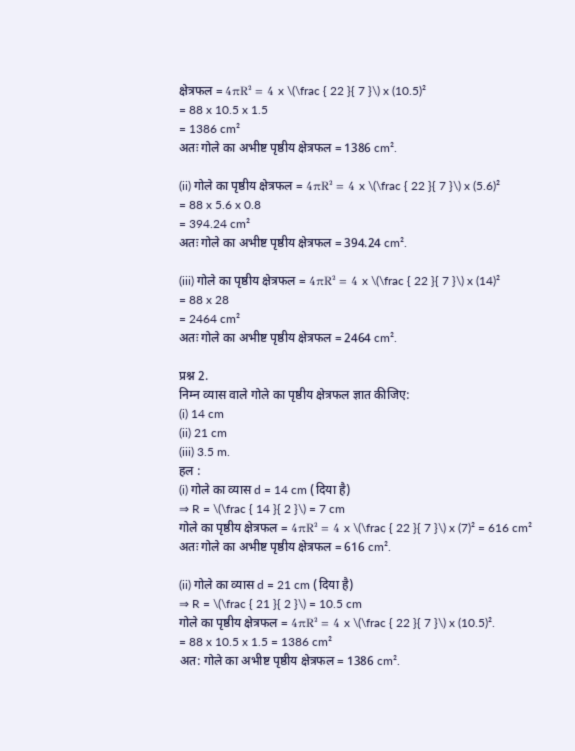क्षेत्रफल = 4πR² = 4 x \(\frac { 22 }{ 7 }\) x (10.5)²
= 88 x 10.5 x 1.5
= 1386 cm²
अतः गोले का अभीष्ट पृष्ठीय क्षेत्रफल = 1386 cm².

(ii) गोले का पृष्ठीय क्षेत्रफल = 4πR² = 4 x \(\frac { 22 }{ 7 }\) x (5.6)²
= 88 x 5.6 x 0.8
= 394.24 cm²
अतः गोले का अभीष्ट पृष्ठीय क्षेत्रफल = 394.24 cm².

(iii) गोले का पृष्ठीय क्षेत्रफल = 4πR² = 4 x \(\frac { 22 }{ 7 }\) x (14)²
= 88 x 28
= 2464 cm²
अतः गोले का अभीष्ट पृष्ठीय क्षेत्रफल = 2464 cm².

प्रश्न 2.
निम्न व्यास वाले गोले का पृष्ठीय क्षेत्रफल ज्ञात कीजिए:
(i) 14 cm
(ii) 21 cm
(iii) 3.5 m.
हल :
(i) गोले का व्यास d = 14 cm (दिया है)
⇒ R = \(\frac { 14 }{ 2 }\) = 7 cm
गोले का पृष्ठीय क्षेत्रफल = 4πR² = 4 x \(\frac { 22 }{ 7 }\) x (7)² = 616 cm²
अतः गोले का अभीष्ट पृष्ठीय क्षेत्रफल = 616 cm².

(ii) गोले का व्यास d = 21 cm (दिया है)
⇒ R = \(\frac { 21 }{ 2 }\) = 10.5 cm
गोले का पृष्ठीय क्षेत्रफल = 4πR² = 4 x \(\frac { 22 }{ 7 }\) x (10.5)².
= 88 x 10.5 x 1.5 = 1386 cm²
अत: गोले का अभीष्ट पृष्ठीय क्षेत्रफल = 1386 cm².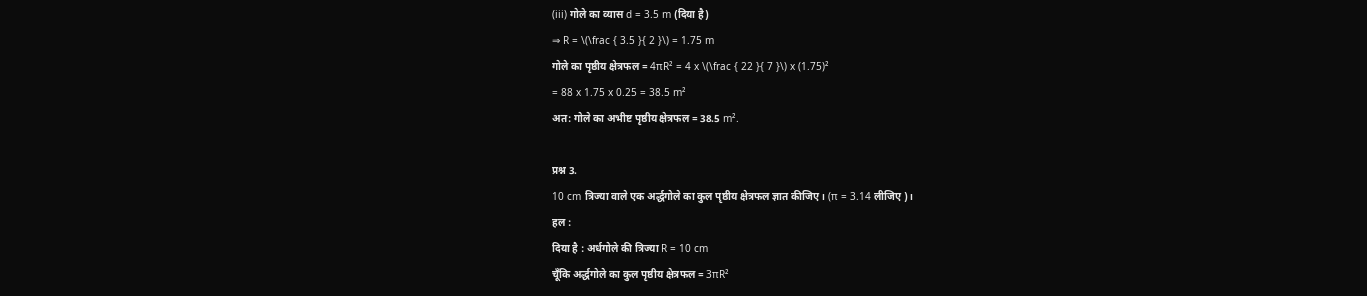(iii) गोले का व्यास d = 3.5 m (दिया है)
⇒ R = \(\frac { 3.5 }{ 2 }\) = 1.75 m
गोले का पृष्ठीय क्षेत्रफल = 4πR² = 4 x \(\frac { 22 }{ 7 }\) x (1.75)²
= 88 x 1.75 x 0.25 = 38.5 m²
अत: गोले का अभीष्ट पृष्ठीय क्षेत्रफल = 38.5 m².

प्रश्न 3.
10 cm त्रिज्या वाले एक अर्द्धगोले का कुल पृष्ठीय क्षेत्रफल ज्ञात कीजिए। (π = 3.14 लीजिए)।
हल :
दिया है : अर्धगोले की त्रिज्या R = 10 cm
चूँकि अर्द्धगोले का कुल पृष्ठीय क्षेत्रफल = 3πR²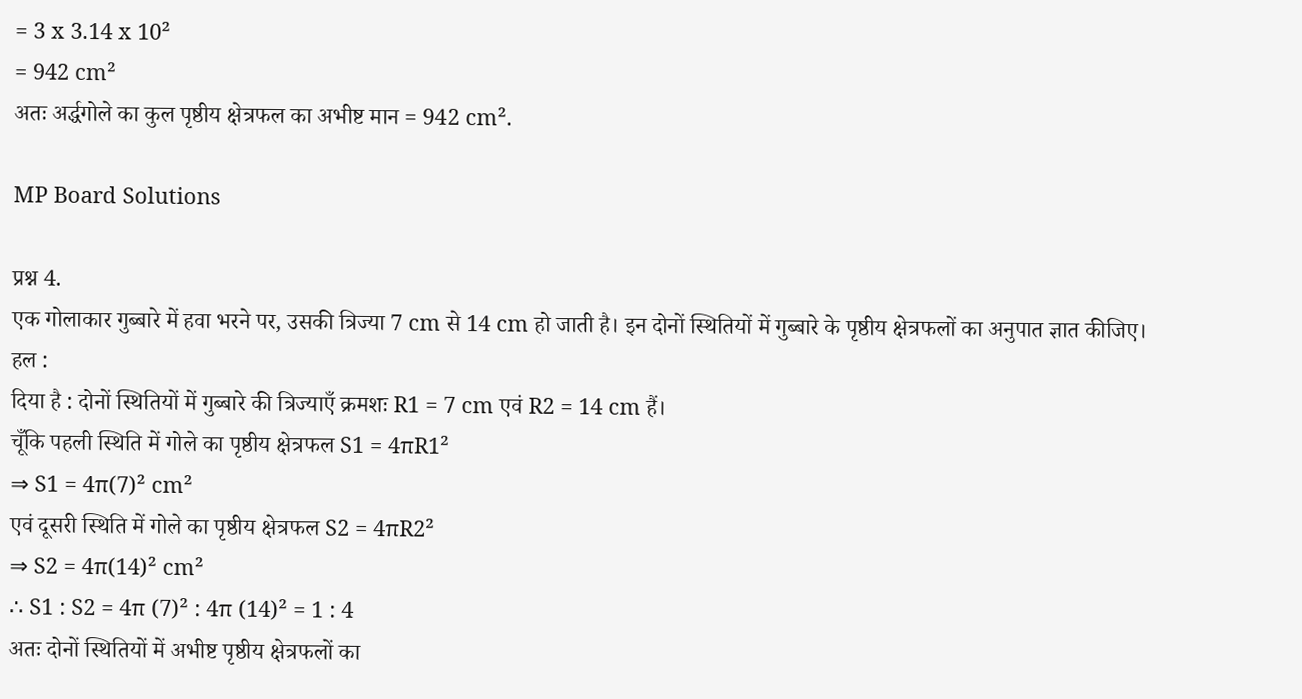= 3 x 3.14 x 10²
= 942 cm²
अतः अर्द्धगोले का कुल पृष्ठीय क्षेत्रफल का अभीष्ट मान = 942 cm².

MP Board Solutions

प्रश्न 4.
एक गोलाकार गुब्बारे में हवा भरने पर, उसकी त्रिज्या 7 cm से 14 cm हो जाती है। इन दोनों स्थितियों में गुब्बारे के पृष्ठीय क्षेत्रफलों का अनुपात ज्ञात कीजिए।
हल :
दिया है : दोनों स्थितियों में गुब्बारे की त्रिज्याएँ क्रमशः R1 = 7 cm एवं R2 = 14 cm हैं।
चूँकि पहली स्थिति में गोले का पृष्ठीय क्षेत्रफल S1 = 4πR1²
⇒ S1 = 4π(7)² cm²
एवं दूसरी स्थिति में गोले का पृष्ठीय क्षेत्रफल S2 = 4πR2²
⇒ S2 = 4π(14)² cm²
∴ S1 : S2 = 4π (7)² : 4π (14)² = 1 : 4
अतः दोनों स्थितियों में अभीष्ट पृष्ठीय क्षेत्रफलों का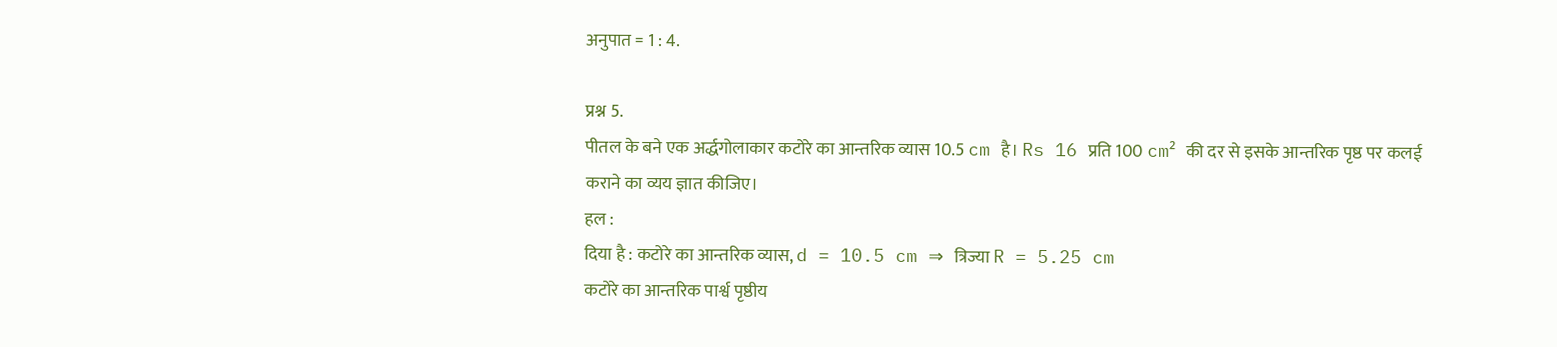अनुपात = 1 : 4.

प्रश्न 5.
पीतल के बने एक अर्द्धगोलाकार कटोरे का आन्तरिक व्यास 10.5 cm है। Rs 16 प्रति 100 cm² की दर से इसके आन्तरिक पृष्ठ पर कलई कराने का व्यय ज्ञात कीजिए।
हल :
दिया है : कटोरे का आन्तरिक व्यास, d = 10.5 cm ⇒ त्रिज्या R = 5.25 cm
कटोरे का आन्तरिक पार्श्व पृष्ठीय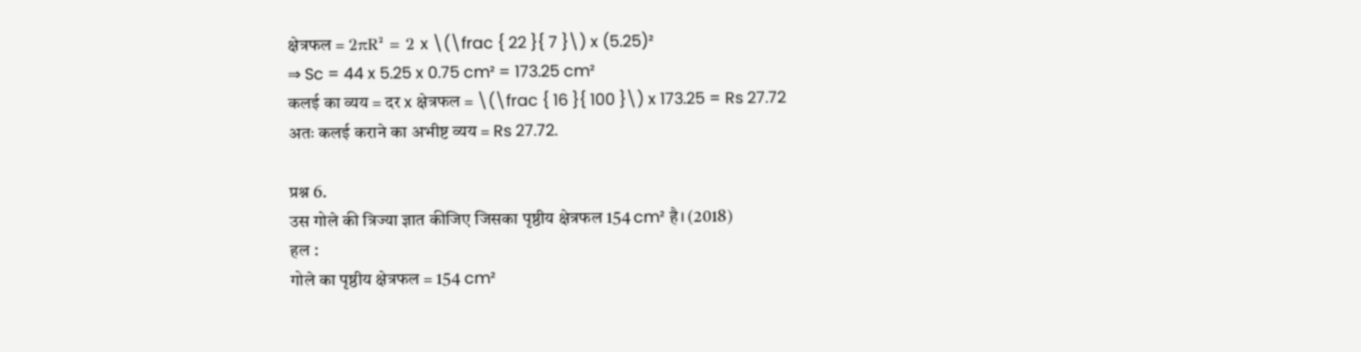क्षेत्रफल = 2πR² = 2 x \(\frac { 22 }{ 7 }\) x (5.25)²
⇒ Sc = 44 x 5.25 x 0.75 cm² = 173.25 cm²
कलई का व्यय = दर x क्षेत्रफल = \(\frac { 16 }{ 100 }\) x 173.25 = Rs 27.72
अतः कलई कराने का अभीष्ट व्यय = Rs 27.72.

प्रश्न 6.
उस गोले की त्रिज्या ज्ञात कीजिए जिसका पृष्ठीय क्षेत्रफल 154 cm² है। (2018)
हल :
गोले का पृष्ठीय क्षेत्रफल = 154 cm²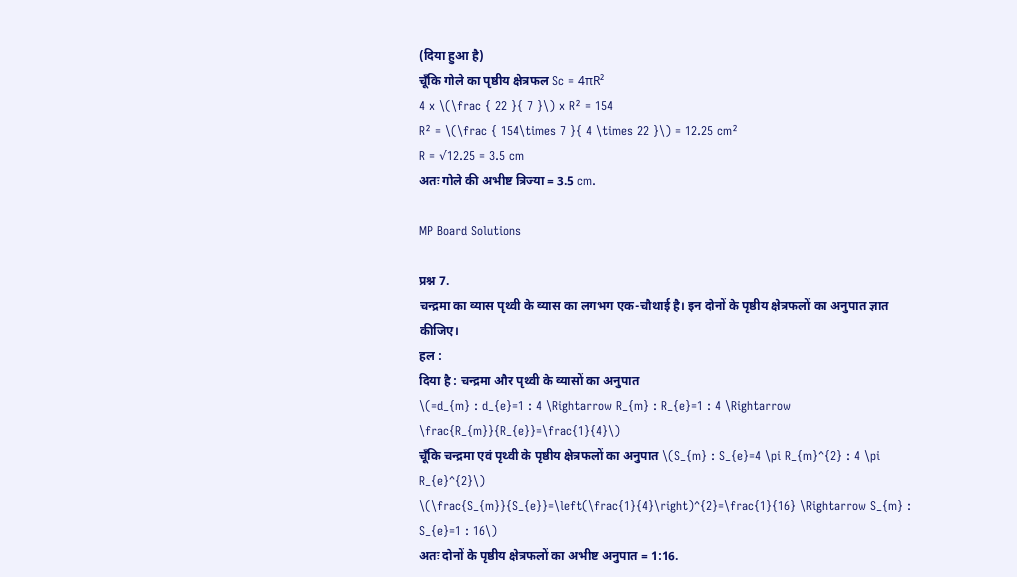(दिया हुआ है)
चूँकि गोले का पृष्ठीय क्षेत्रफल Sc = 4πR²
4 x \(\frac { 22 }{ 7 }\) x R² = 154
R² = \(\frac { 154\times 7 }{ 4 \times 22 }\) = 12.25 cm²
R = √12.25 = 3.5 cm
अतः गोले की अभीष्ट त्रिज्या = 3.5 cm.

MP Board Solutions

प्रश्न 7.
चन्द्रमा का व्यास पृथ्वी के व्यास का लगभग एक-चौथाई है। इन दोनों के पृष्ठीय क्षेत्रफलों का अनुपात ज्ञात कीजिए।
हल :
दिया है : चन्द्रमा और पृथ्वी के व्यासों का अनुपात
\(=d_{m} : d_{e}=1 : 4 \Rightarrow R_{m} : R_{e}=1 : 4 \Rightarrow \frac{R_{m}}{R_{e}}=\frac{1}{4}\)
चूँकि चन्द्रमा एवं पृथ्वी के पृष्ठीय क्षेत्रफलों का अनुपात \(S_{m} : S_{e}=4 \pi R_{m}^{2} : 4 \pi R_{e}^{2}\)
\(\frac{S_{m}}{S_{e}}=\left(\frac{1}{4}\right)^{2}=\frac{1}{16} \Rightarrow S_{m} : S_{e}=1 : 16\)
अतः दोनों के पृष्ठीय क्षेत्रफलों का अभीष्ट अनुपात = 1:16.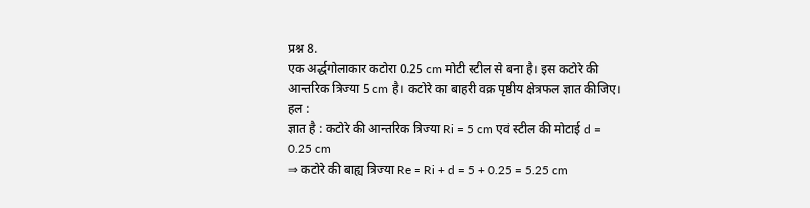प्रश्न 8.
एक अर्द्धगोलाकार कटोरा 0.25 cm मोटी स्टील से बना है। इस कटोरे की आन्तरिक त्रिज्या 5 cm है। कटोरे का बाहरी वक्र पृष्ठीय क्षेत्रफल ज्ञात कीजिए।
हल :
ज्ञात है : कटोरे की आन्तरिक त्रिज्या Ri = 5 cm एवं स्टील की मोटाई d = 0.25 cm
⇒ कटोरे की बाह्य त्रिज्या Re = Ri + d = 5 + 0.25 = 5.25 cm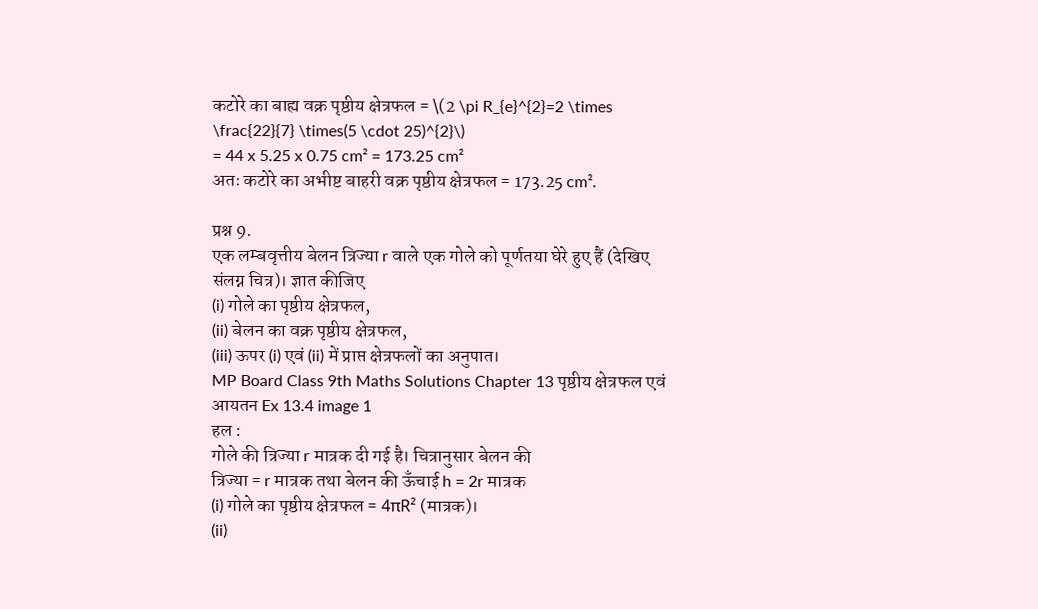कटोरे का बाह्य वक्र पृष्ठीय क्षेत्रफल = \(2 \pi R_{e}^{2}=2 \times \frac{22}{7} \times(5 \cdot 25)^{2}\)
= 44 x 5.25 x 0.75 cm² = 173.25 cm²
अतः कटोरे का अभीष्ट बाहरी वक्र पृष्ठीय क्षेत्रफल = 173.25 cm².

प्रश्न 9.
एक लम्बवृत्तीय बेलन त्रिज्या r वाले एक गोले को पूर्णतया घेरे हुए हैं (देखिए संलग्न चित्र)। ज्ञात कीजिए
(i) गोले का पृष्ठीय क्षेत्रफल,
(ii) बेलन का वक्र पृष्ठीय क्षेत्रफल,
(iii) ऊपर (i) एवं (ii) में प्राप्त क्षेत्रफलों का अनुपात।
MP Board Class 9th Maths Solutions Chapter 13 पृष्ठीय क्षेत्रफल एवं आयतन Ex 13.4 image 1
हल :
गोले की त्रिज्या r मात्रक दी गई है। चित्रानुसार बेलन की
त्रिज्या = r मात्रक तथा बेलन की ऊँचाई h = 2r मात्रक
(i) गोले का पृष्ठीय क्षेत्रफल = 4πR² (मात्रक)।
(ii)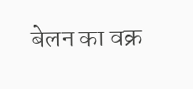बेलन का वक्र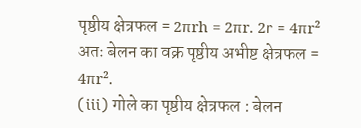पृष्ठीय क्षेत्रफल = 2πrh = 2πr. 2r = 4πr²
अतः बेलन का वक्र पृष्ठीय अभीष्ट क्षेत्रफल = 4πr².
(iii) गोले का पृष्ठीय क्षेत्रफल : बेलन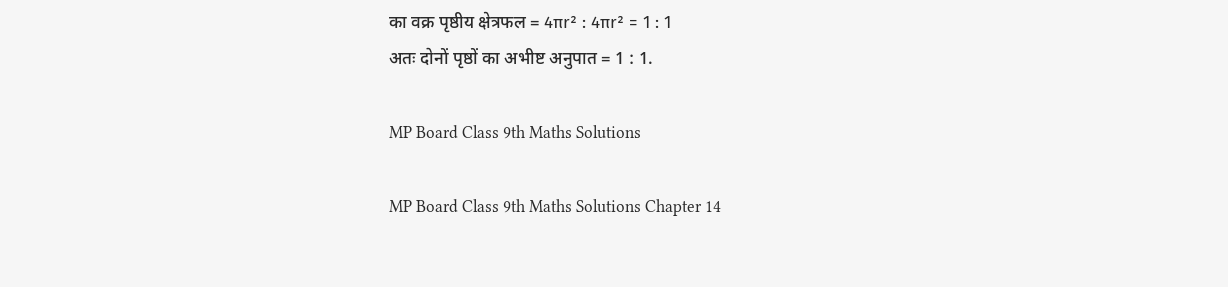का वक्र पृष्ठीय क्षेत्रफल = 4πr² : 4πr² = 1 : 1
अतः दोनों पृष्ठों का अभीष्ट अनुपात = 1 : 1.

MP Board Class 9th Maths Solutions

MP Board Class 9th Maths Solutions Chapter 14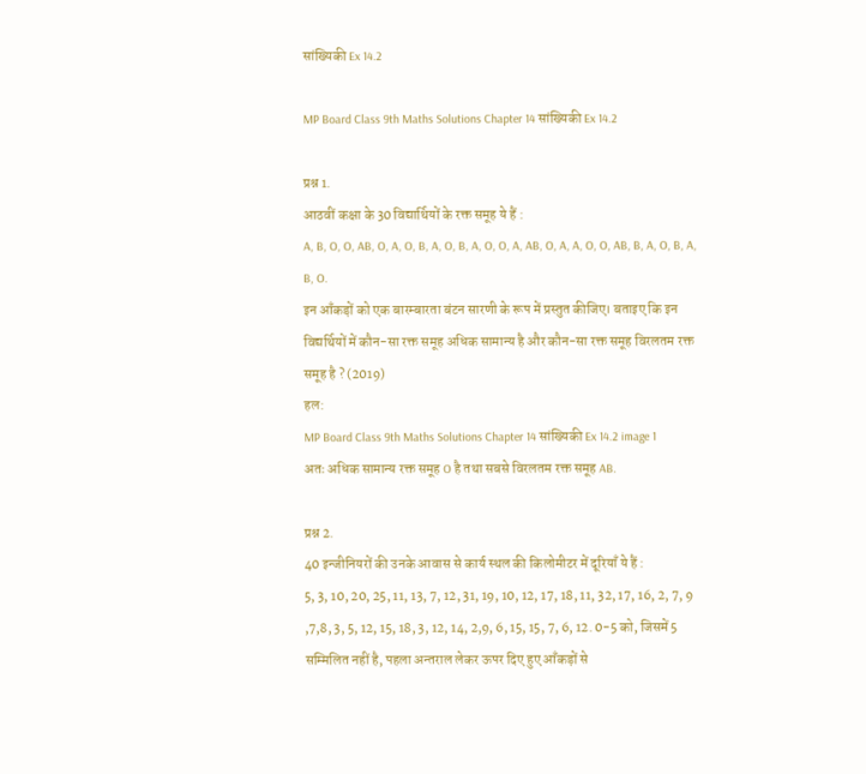सांख्यिकी Ex 14.2

MP Board Class 9th Maths Solutions Chapter 14 सांख्यिकी Ex 14.2

प्रश्न 1.
आठवीं कक्षा के 30 विद्यार्थियों के रक्त समूह ये हैं :
A, B, O, O, AB, O, A, O, B, A, O, B, A, O, O, A, AB, O, A, A, O, O, AB, B, A, O, B, A, B, O.
इन आँकड़ों को एक बारम्बारता बंटन सारणी के रूप में प्रस्तुत कीजिए। बताइए कि इन विद्यर्थियों में कौन-सा रक्त समूह अधिक सामान्य है और कौन-सा रक्त समूह विरलतम रक्त समूह है ? (2019)
हल:
MP Board Class 9th Maths Solutions Chapter 14 सांख्यिकी Ex 14.2 image 1
अतः अधिक सामान्य रक्त समूह O है तथा सबसे विरलतम रक्त समूह AB.

प्रश्न 2.
40 इन्जीनियरों की उनके आवास से कार्य स्थल की किलोमीटर में दूरियाँ ये हैं :
5, 3, 10, 20, 25, 11, 13, 7, 12, 31, 19, 10, 12, 17, 18, 11, 32, 17, 16, 2, 7, 9 ,7,8, 3, 5, 12, 15, 18, 3, 12, 14, 2,9, 6, 15, 15, 7, 6, 12. 0-5 को, जिसमें 5 सम्मिलित नहीं है, पहला अन्तराल लेकर ऊपर दिए हुए आँकड़ों से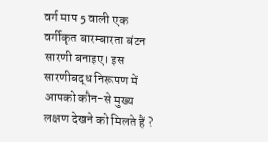वर्ग माप 5 वाली एक वर्गीकृत बारम्बारता बंटन सारणी बनाइए। इस सारणीबद्ध निरूपण में आपको कौन-से मुख्य लक्षण देखने को मिलते हैं ?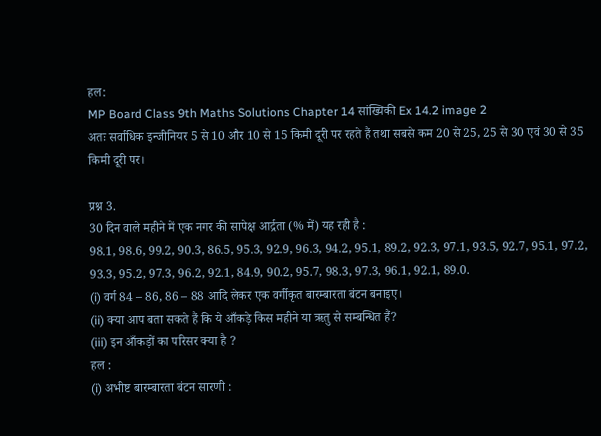हल:
MP Board Class 9th Maths Solutions Chapter 14 सांख्यिकी Ex 14.2 image 2
अतः सर्वाधिक इन्जीनियर 5 से 10 और 10 से 15 किमी दूरी पर रहते हैं तथा सबसे कम 20 से 25, 25 से 30 एवं 30 से 35 किमी दूरी पर।

प्रश्न 3.
30 दिन वाले महीने में एक नगर की सापेक्ष आर्द्रता (% में) यह रही है :
98.1, 98.6, 99.2, 90.3, 86.5, 95.3, 92.9, 96.3, 94.2, 95.1, 89.2, 92.3, 97.1, 93.5, 92.7, 95.1, 97.2, 93.3, 95.2, 97.3, 96.2, 92.1, 84.9, 90.2, 95.7, 98.3, 97.3, 96.1, 92.1, 89.0.
(i) वर्ग 84 – 86, 86 – 88 आदि लेकर एक वर्गीकृत बारम्बारता बंटन बनाइए।
(ii) क्या आप बता सकते हैं कि ये आँकड़े किस महीने या ऋतु से सम्बन्धित हैं?
(iii) इन आँकड़ों का परिसर क्या है ?
हल :
(i) अभीष्ट बारम्बारता बंटन सारणी :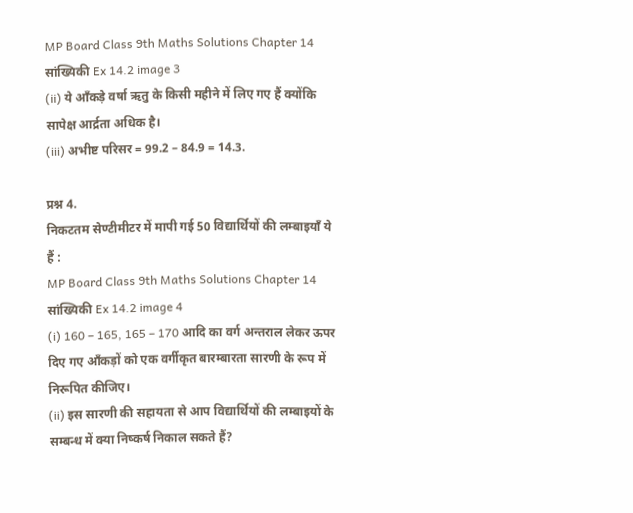MP Board Class 9th Maths Solutions Chapter 14 सांख्यिकी Ex 14.2 image 3
(ii) ये आँकड़े वर्षा ऋतु के किसी महीने में लिए गए हैं क्योंकि सापेक्ष आर्द्रता अधिक है।
(iii) अभीष्ट परिसर = 99.2 – 84.9 = 14.3.

प्रश्न 4.
निकटतम सेण्टीमीटर में मापी गई 50 विद्यार्थियों की लम्बाइयाँ ये हैं :
MP Board Class 9th Maths Solutions Chapter 14 सांख्यिकी Ex 14.2 image 4
(i) 160 – 165, 165 – 170 आदि का वर्ग अन्तराल लेकर ऊपर दिए गए आँकड़ों को एक वर्गीकृत बारम्बारता सारणी के रूप में निरूपित कीजिए।
(ii) इस सारणी की सहायता से आप विद्यार्थियों की लम्बाइयों के सम्बन्ध में क्या निष्कर्ष निकाल सकते हैं?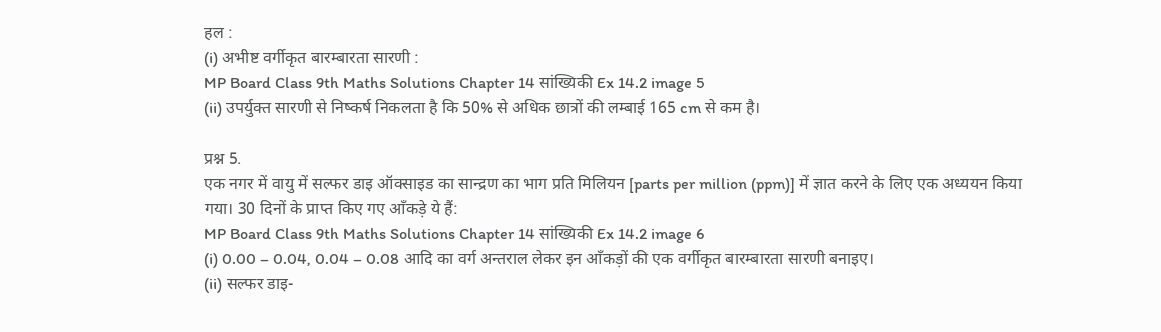हल :
(i) अभीष्ट वर्गीकृत बारम्बारता सारणी :
MP Board Class 9th Maths Solutions Chapter 14 सांख्यिकी Ex 14.2 image 5
(ii) उपर्युक्त सारणी से निष्कर्ष निकलता है कि 50% से अधिक छात्रों की लम्बाई 165 cm से कम है।

प्रश्न 5.
एक नगर में वायु में सल्फर डाइ ऑक्साइड का सान्द्रण का भाग प्रति मिलियन [parts per million (ppm)] में ज्ञात करने के लिए एक अध्ययन किया गया। 30 दिनों के प्राप्त किए गए आँकड़े ये हैं:
MP Board Class 9th Maths Solutions Chapter 14 सांख्यिकी Ex 14.2 image 6
(i) 0.00 – 0.04, 0.04 – 0.08 आदि का वर्ग अन्तराल लेकर इन आँकड़ों की एक वर्गीकृत बारम्बारता सारणी बनाइए।
(ii) सल्फर डाइ-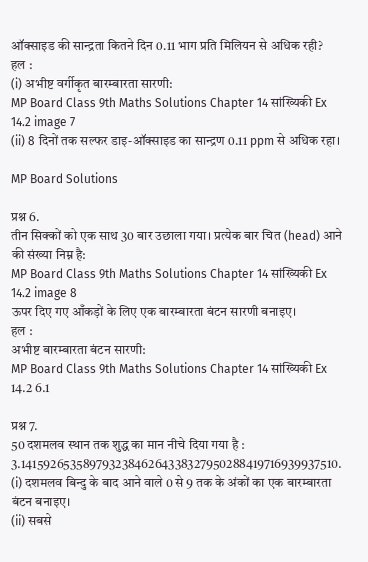ऑक्साइड की सान्द्रता कितने दिन 0.11 भाग प्रति मिलियन से अधिक रही?
हल :
(i) अभीष्ट वर्गीकृत बारम्बारता सारणी:
MP Board Class 9th Maths Solutions Chapter 14 सांख्यिकी Ex 14.2 image 7
(ii) 8 दिनों तक सल्फर डाइ-ऑक्साइड का सान्द्रण 0.11 ppm से अधिक रहा।

MP Board Solutions

प्रश्न 6.
तीन सिक्कों को एक साथ 30 बार उछाला गया। प्रत्येक बार चित (head) आने की संख्या निम्न है:
MP Board Class 9th Maths Solutions Chapter 14 सांख्यिकी Ex 14.2 image 8
ऊपर दिए गए आँकड़ों के लिए एक बारम्बारता बंटन सारणी बनाइए।
हल :
अभीष्ट बारम्बारता बंटन सारणी:
MP Board Class 9th Maths Solutions Chapter 14 सांख्यिकी Ex 14.2 6.1

प्रश्न 7.
50 दशमलव स्थान तक शुद्ध का मान नीचे दिया गया है :
3.14159265358979323846264338327950288419716939937510.
(i) दशमलव बिन्दु के बाद आने वाले 0 से 9 तक के अंकों का एक बारम्बारता बंटन बनाइए।
(ii) सबसे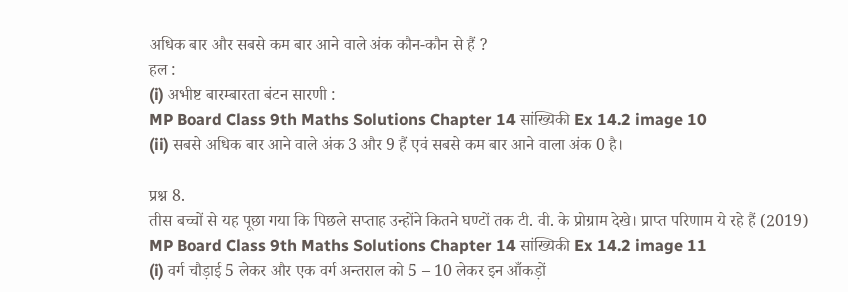अधिक बार और सबसे कम बार आने वाले अंक कौन-कौन से हैं ?
हल :
(i) अभीष्ट बारम्बारता बंटन सारणी :
MP Board Class 9th Maths Solutions Chapter 14 सांख्यिकी Ex 14.2 image 10
(ii) सबसे अधिक बार आने वाले अंक 3 और 9 हैं एवं सबसे कम बार आने वाला अंक 0 है।

प्रश्न 8.
तीस बच्चों से यह पूछा गया कि पिछले सप्ताह उन्होंने कितने घण्टों तक टी. वी. के प्रोग्राम देखे। प्राप्त परिणाम ये रहे हैं (2019)
MP Board Class 9th Maths Solutions Chapter 14 सांख्यिकी Ex 14.2 image 11
(i) वर्ग चौड़ाई 5 लेकर और एक वर्ग अन्तराल को 5 – 10 लेकर इन आँकड़ों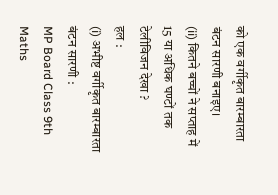को एक वर्गीकृत बारम्बारता बंटन सारणी बनाइए।
(ii) कितने बच्चों ने सप्ताह में 15 या अधिक घण्टों तक टेलीविजन देखा ?
हल :
(i) अभीष्ट वर्गीकृत बारम्बारता बंटन सारणी :
MP Board Class 9th Maths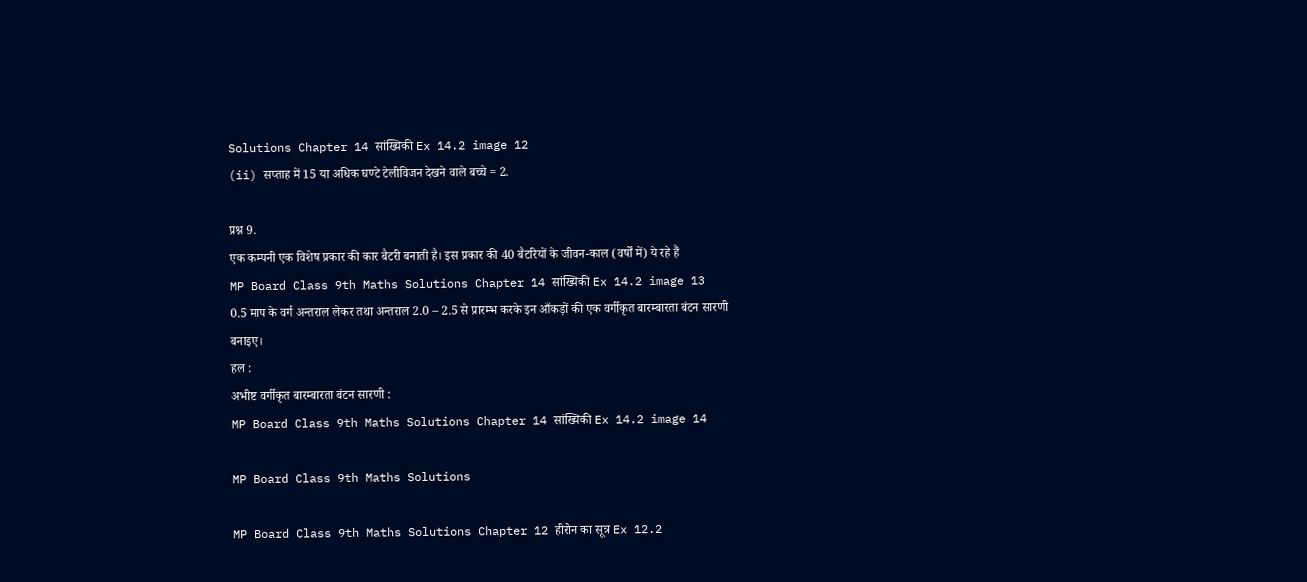Solutions Chapter 14 सांख्यिकी Ex 14.2 image 12
(ii) सप्ताह में 15 या अधिक घण्टे टेलीविजन देखने वाले बच्चे = 2.

प्रश्न 9.
एक कम्पनी एक विशेष प्रकार की कार बैटरी बनाती है। इस प्रकार की 40 बैटरियों के जीवन-काल (वर्षों में) ये रहे हैं
MP Board Class 9th Maths Solutions Chapter 14 सांख्यिकी Ex 14.2 image 13
0.5 माप के वर्ग अन्तराल लेकर तथा अन्तराल 2.0 – 2.5 से प्रारम्भ करके इन आँकड़ों की एक वर्गीकृत बारम्बारता बंटन सारणी बनाइए।
हल :
अभीष्ट वर्गीकृत बारम्बारता बंटन सारणी :
MP Board Class 9th Maths Solutions Chapter 14 सांख्यिकी Ex 14.2 image 14

MP Board Class 9th Maths Solutions

MP Board Class 9th Maths Solutions Chapter 12 हीरोन का सूत्र Ex 12.2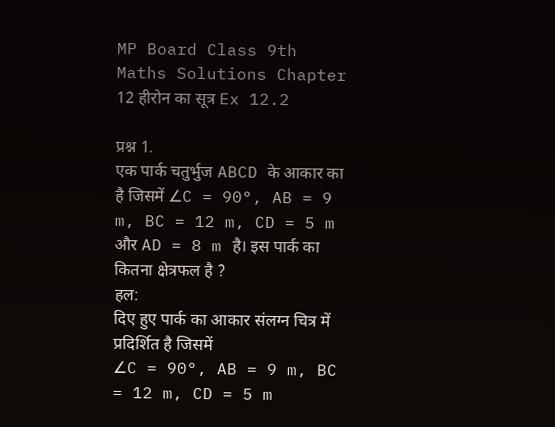MP Board Class 9th Maths Solutions Chapter 12 हीरोन का सूत्र Ex 12.2

प्रश्न 1.
एक पार्क चतुर्भुज ABCD के आकार का है जिसमें ∠C = 90°, AB = 9 m, BC = 12 m, CD = 5 m और AD = 8 m है। इस पार्क का कितना क्षेत्रफल है ?
हल:
दिए हुए पार्क का आकार संलग्न चित्र में प्रदिर्शित है जिसमें
∠C = 90°, AB = 9 m, BC = 12 m, CD = 5 m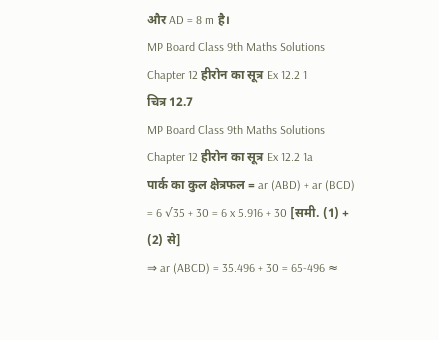और AD = 8 m है।
MP Board Class 9th Maths Solutions Chapter 12 हीरोन का सूत्र Ex 12.2 1
चित्र 12.7
MP Board Class 9th Maths Solutions Chapter 12 हीरोन का सूत्र Ex 12.2 1a
पार्क का कुल क्षेत्रफल = ar (ABD) + ar (BCD)
= 6 √35 + 30 = 6 x 5.916 + 30 [समी. (1) + (2) से]
⇒ ar (ABCD) = 35.496 + 30 = 65-496 ≈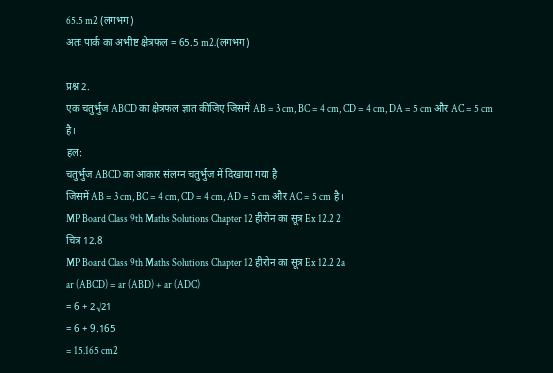65.5 m2 (लगभग)
अतः पार्क का अभीष्ट क्षेत्रफल = 65.5 m2.(लगभग)

प्रश्न 2.
एक चतुर्भुज ABCD का क्षेत्रफल ज्ञात कीजिए जिसमें AB = 3 cm, BC = 4 cm, CD = 4 cm, DA = 5 cm और AC = 5 cm है।
हल:
चतुर्भुज ABCD का आकार संलग्न चतुर्भुज में दिखाया गया है
जिसमें AB = 3 cm, BC = 4 cm, CD = 4 cm, AD = 5 cm और AC = 5 cm है।
MP Board Class 9th Maths Solutions Chapter 12 हीरोन का सूत्र Ex 12.2 2
चित्र 12.8
MP Board Class 9th Maths Solutions Chapter 12 हीरोन का सूत्र Ex 12.2 2a
ar (ABCD) = ar (ABD) + ar (ADC)
= 6 + 2√21
= 6 + 9.165
= 15.165 cm2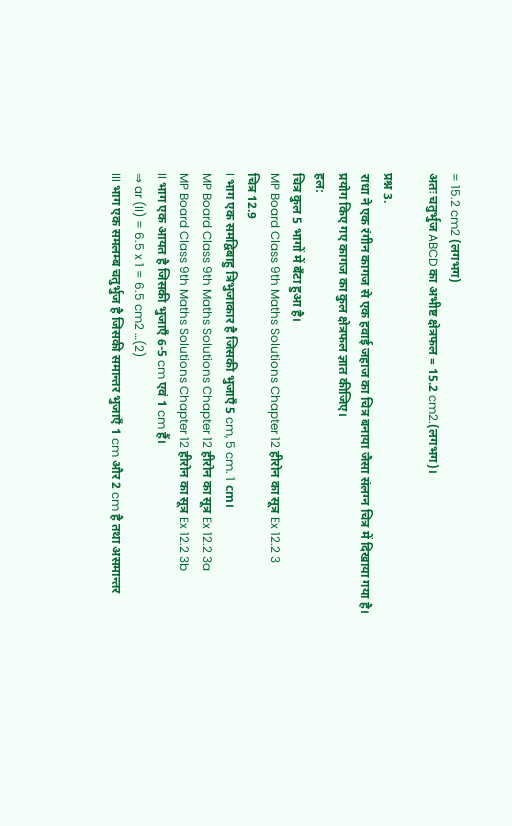= 15.2 cm2 (लगभग)
अतः चतुर्भुज ABCD का अभीष्ट क्षेत्रफल = 15.2 cm2.(लगभग)।

प्रश्न 3.
राधा ने एक रंगीन कागज से एक हवाई जहाज का चित्र बनाया जैसा संलग्न चित्र में दिखाया गया है। प्रयोग किए गए कागज का कुल क्षेत्रफल ज्ञात कीजिए।
हल:
चित्र कुल 5 भागों में बँटा हुआ है।
MP Board Class 9th Maths Solutions Chapter 12 हीरोन का सूत्र Ex 12.2 3
चित्र 12.9
I भाग एक समद्विबाहु त्रिभुजाकार है जिसकी भुजाएँ 5 cm, 5 cm. 1 cm।
MP Board Class 9th Maths Solutions Chapter 12 हीरोन का सूत्र Ex 12.2 3a
MP Board Class 9th Maths Solutions Chapter 12 हीरोन का सूत्र Ex 12.2 3b
II भाग एक आयत है जिसकी भुजाएँ 6-5 cm एवं 1 cm हैं।
⇒ ar (II) = 6.5 x 1 = 6.5 cm2 …(2)
III भाग एक समलम्ब चतुर्भुज है जिसकी समान्तर भुजाएँ 1 cm और 2 cm है तथा असमान्तर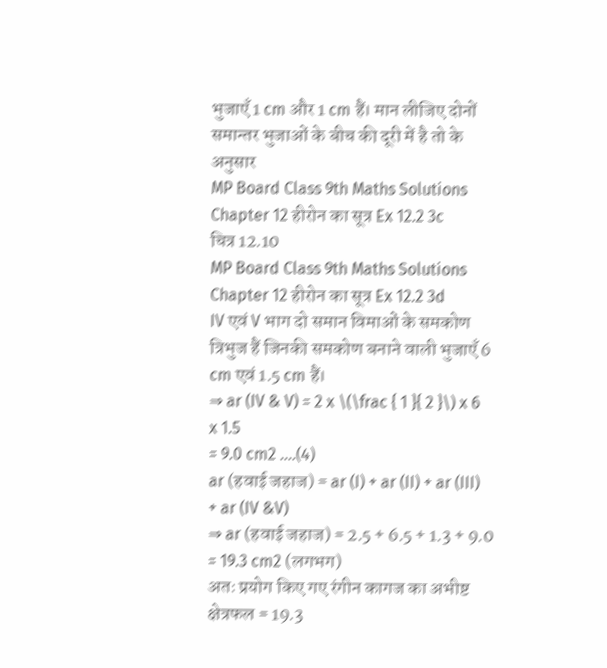भुजाएँ 1 cm और 1 cm हैं। मान लीजिए दोनों समान्तर भुजाओं के बीच की दूरी में है तो के अनुसार
MP Board Class 9th Maths Solutions Chapter 12 हीरोन का सूत्र Ex 12.2 3c
चित्र 12.10
MP Board Class 9th Maths Solutions Chapter 12 हीरोन का सूत्र Ex 12.2 3d
IV एवं V भाग दो समान विमाओं के समकोण त्रिभुज हैं जिनकी समकोण बनाने वाली भुजाएँ 6 cm एवं 1.5 cm हैं।
⇒ ar (IV & V) = 2 x \(\frac { 1 }{ 2 }\) x 6 x 1.5
= 9.0 cm2 ….(4)
ar (हवाई जहाज) = ar (I) + ar (II) + ar (III) + ar (IV &V)
⇒ ar (हवाई जहाज) = 2.5 + 6.5 + 1.3 + 9.0 = 19.3 cm2 (लगभग)
अतः प्रयोग किए गए रंगीन कागज का अभीष्ट क्षेत्रफल = 19.3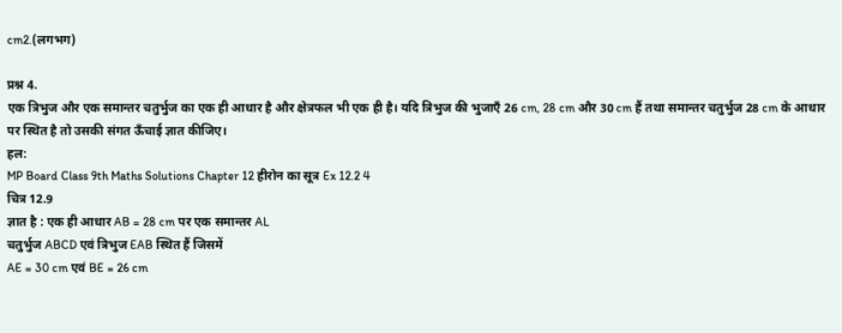cm2.(लगभग)

प्रश्न 4.
एक त्रिभुज और एक समान्तर चतुर्भुज का एक ही आधार है और क्षेत्रफल भी एक ही है। यदि त्रिभुज की भुजाएँ 26 cm, 28 cm और 30 cm हैं तथा समान्तर चतुर्भुज 28 cm के आधार पर स्थित है तो उसकी संगत ऊँचाई ज्ञात कीजिए।
हल:
MP Board Class 9th Maths Solutions Chapter 12 हीरोन का सूत्र Ex 12.2 4
चित्र 12.9
ज्ञात है : एक ही आधार AB = 28 cm पर एक समान्तर AL
चतुर्भुज ABCD एवं त्रिभुज EAB स्थित हैं जिसमें
AE = 30 cm एवं BE = 26 cm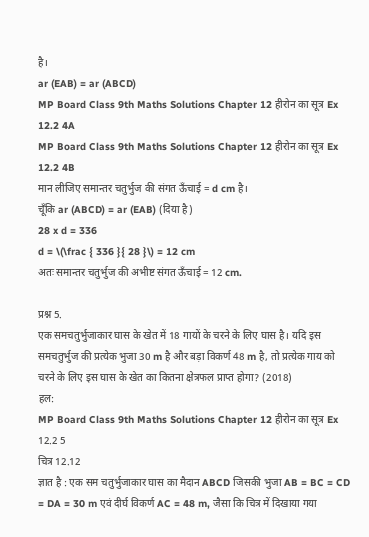है।
ar (EAB) = ar (ABCD)
MP Board Class 9th Maths Solutions Chapter 12 हीरोन का सूत्र Ex 12.2 4A
MP Board Class 9th Maths Solutions Chapter 12 हीरोन का सूत्र Ex 12.2 4B
मान लीजिए समान्तर चतुर्भुज की संगत ऊँचाई = d cm है।
चूँकि ar (ABCD) = ar (EAB) (दिया है)
28 x d = 336
d = \(\frac { 336 }{ 28 }\) = 12 cm
अतः समान्तर चतुर्भुज की अभीष्ट संगत ऊँचाई = 12 cm.

प्रश्न 5.
एक समचतुर्भुजाकार घास के खेत में 18 गायों के चरने के लिए घास है। यदि इस समचतुर्भुज की प्रत्येक भुजा 30 m है और बड़ा विकर्ण 48 m है, तो प्रत्येक गाय को चरने के लिए इस घास के खेत का कितना क्षेत्रफल प्राप्त होगा? (2018)
हल:
MP Board Class 9th Maths Solutions Chapter 12 हीरोन का सूत्र Ex 12.2 5
चित्र 12.12
ज्ञात है : एक सम चतुर्भुजाकार घास का मैदान ABCD जिसकी भुजा AB = BC = CD = DA = 30 m एवं दीर्घ विकर्ण AC = 48 m, जैसा कि चित्र में दिखाया गया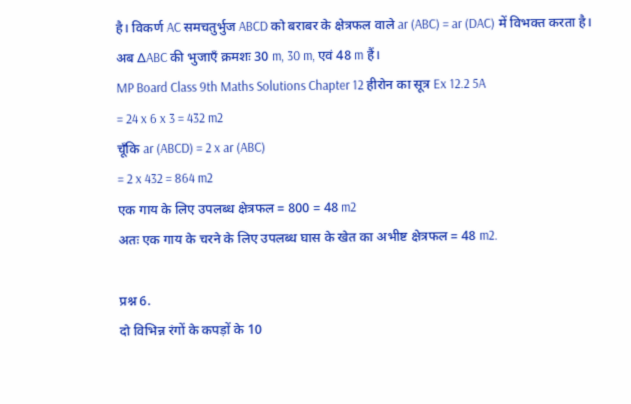है। विकर्ण AC समचतुर्भुज ABCD को बराबर के क्षेत्रफल वाले ar (ABC) = ar (DAC) में विभक्त करता है।
अब ∆ABC की भुजाएँ क्रमशः 30 m, 30 m, एवं 48 m हैं।
MP Board Class 9th Maths Solutions Chapter 12 हीरोन का सूत्र Ex 12.2 5A
= 24 x 6 x 3 = 432 m2
चूँकि ar (ABCD) = 2 x ar (ABC)
= 2 x 432 = 864 m2
एक गाय के लिए उपलब्ध क्षेत्रफल = 800 = 48 m2
अतः एक गाय के चरने के लिए उपलब्ध घास के खेत का अभीष्ट क्षेत्रफल = 48 m2.

प्रश्न 6.
दो विभिन्न रंगों के कपड़ों के 10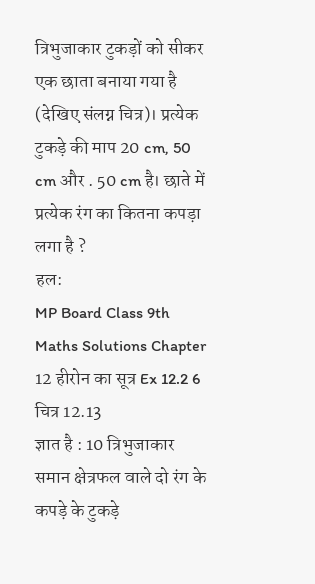त्रिभुजाकार टुकड़ों को सीकर एक छाता बनाया गया है (देखिए संलग्न चित्र)। प्रत्येक टुकड़े की माप 20 cm, 50 cm और . 50 cm है। छाते में प्रत्येक रंग का कितना कपड़ा लगा है ?
हल:
MP Board Class 9th Maths Solutions Chapter 12 हीरोन का सूत्र Ex 12.2 6
चित्र 12.13
ज्ञात है : 10 त्रिभुजाकार समान क्षेत्रफल वाले दो रंग के कपड़े के टुकड़े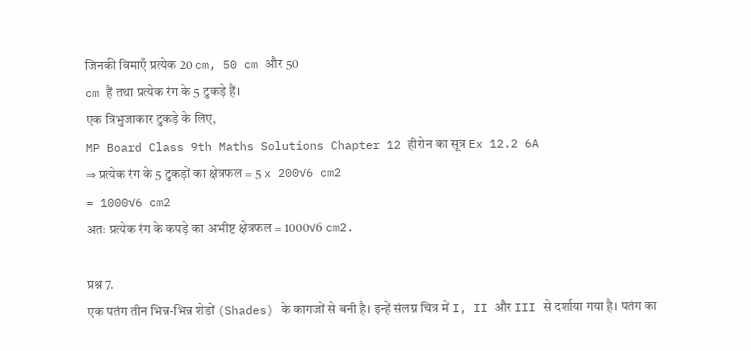जिनकी विमाएँ प्रत्येक 20 cm, 50 cm और 50
cm हैं तथा प्रत्येक रंग के 5 टुकड़े हैं।
एक त्रिभुजाकार टुकड़े के लिए,
MP Board Class 9th Maths Solutions Chapter 12 हीरोन का सूत्र Ex 12.2 6A
⇒ प्रत्येक रंग के 5 टुकड़ों का क्षेत्रफल = 5 x 200√6 cm2
= 1000√6 cm2
अतः प्रत्येक रंग के कपड़े का अभीष्ट क्षेत्रफल = 1000√6 cm2.

प्रश्न 7.
एक पतंग तीन भिन्न-भिन्न शेडों (Shades) के कागजों से बनी है। इन्हें संलग्न चित्र में I, II और III से दर्शाया गया है। पतंग का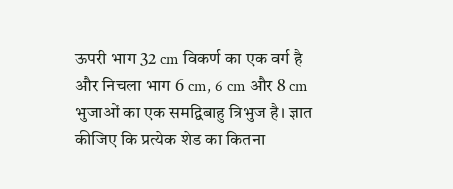ऊपरी भाग 32 cm विकर्ण का एक वर्ग है और निचला भाग 6 cm, 6 cm और 8 cm भुजाओं का एक समद्विबाहु त्रिभुज है। ज्ञात कीजिए कि प्रत्येक शेड का कितना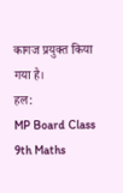कागज प्रयुक्त किया गया है।
हल:
MP Board Class 9th Maths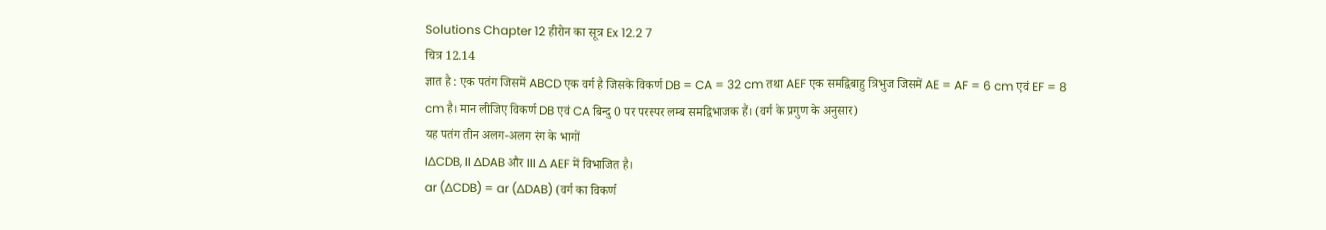Solutions Chapter 12 हीरोन का सूत्र Ex 12.2 7
चित्र 12.14
ज्ञात है : एक पतंग जिसमें ABCD एक वर्ग है जिसके विकर्ण DB = CA = 32 cm तथा AEF एक समद्विबाहु त्रिभुज जिसमें AE = AF = 6 cm एवं EF = 8 cm है। मान लीजिए विकर्ण DB एवं CA बिन्दु 0 पर परस्पर लम्ब समद्विभाजक हैं। (वर्ग के प्रगुण के अनुसार)
यह पतंग तीन अलग-अलग रंग के भागों
I∆CDB, II ∆DAB और III ∆ AEF में विभाजित है।
ar (∆CDB) = ar (∆DAB) (वर्ग का विकर्ण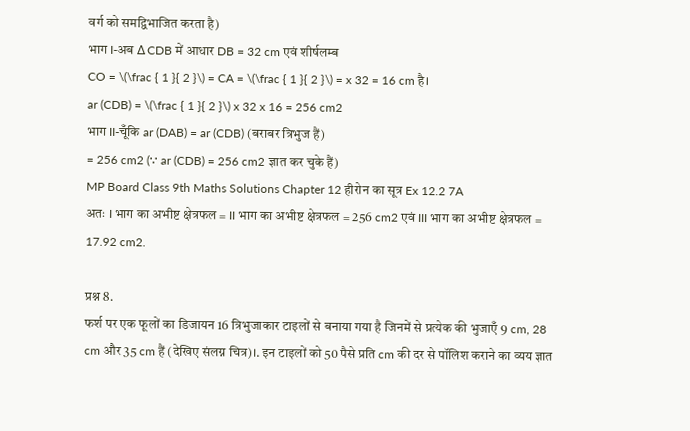वर्ग को समद्विभाजित करता है)
भाग I-अब ∆ CDB में आधार DB = 32 cm एवं शीर्षलम्ब
CO = \(\frac { 1 }{ 2 }\) = CA = \(\frac { 1 }{ 2 }\) = x 32 = 16 cm है।
ar (CDB) = \(\frac { 1 }{ 2 }\) x 32 x 16 = 256 cm2
भाग II-चूँकि ar (DAB) = ar (CDB) (बराबर त्रिभुज हैं)
= 256 cm2 (∵ ar (CDB) = 256 cm2 ज्ञात कर चुके हैं)
MP Board Class 9th Maths Solutions Chapter 12 हीरोन का सूत्र Ex 12.2 7A
अतः I भाग का अभीष्ट क्षेत्रफल = II भाग का अभीष्ट क्षेत्रफल = 256 cm2 एवं III भाग का अभीष्ट क्षेत्रफल = 17.92 cm2.

प्रश्न 8.
फर्श पर एक फूलों का डिजायन 16 त्रिभुजाकार टाइलों से बनाया गया है जिनमें से प्रत्येक की भुजाएँ 9 cm, 28 cm और 35 cm हैं (देखिए संलग्न चित्र)।. इन टाइलों को 50 पैसे प्रति cm की दर से पॉलिश कराने का व्यय ज्ञात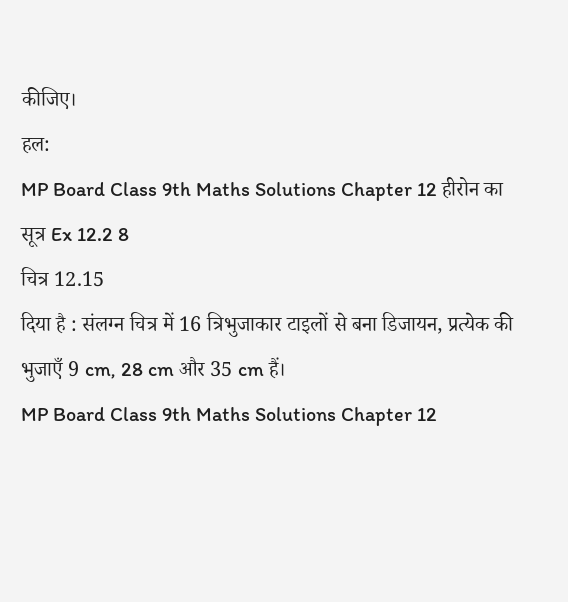कीजिए।
हल:
MP Board Class 9th Maths Solutions Chapter 12 हीरोन का सूत्र Ex 12.2 8
चित्र 12.15
दिया है : संलग्न चित्र में 16 त्रिभुजाकार टाइलों से बना डिजायन, प्रत्येक की भुजाएँ 9 cm, 28 cm और 35 cm हैं।
MP Board Class 9th Maths Solutions Chapter 12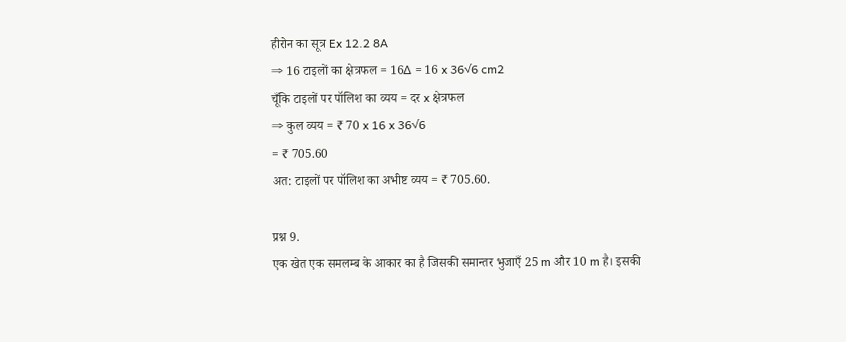हीरोन का सूत्र Ex 12.2 8A
⇒ 16 टाइलों का क्षेत्रफल = 16∆ = 16 x 36√6 cm2
चूँकि टाइलों पर पॉलिश का व्यय = दर x क्षेत्रफल
⇒ कुल व्यय = ₹ 70 x 16 x 36√6
= ₹ 705.60
अत: टाइलों पर पॉलिश का अभीष्ट व्यय = ₹ 705.60.

प्रश्न 9.
एक खेत एक समलम्ब के आकार का है जिसकी समान्तर भुजाएँ 25 m और 10 m है। इसकी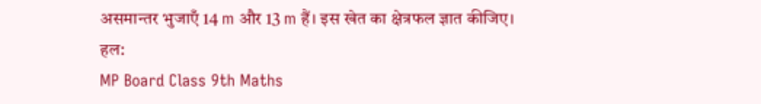असमान्तर भुजाएँ 14 m और 13 m हैं। इस खेत का क्षेत्रफल ज्ञात कीजिए।
हल:
MP Board Class 9th Maths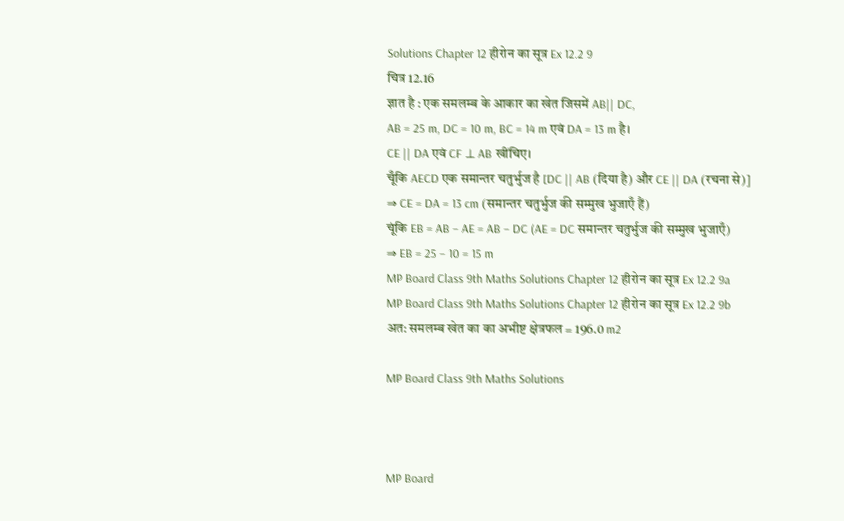Solutions Chapter 12 हीरोन का सूत्र Ex 12.2 9
चित्र 12.16
ज्ञात है : एक समलम्ब के आकार का खेत जिसमें AB|| DC,
AB = 25 m, DC = 10 m, BC = 14 m एवं DA = 13 m है।
CE || DA एवं CF ⊥ AB खींचिए।
चूँकि AECD एक समान्तर चतुर्भुज है [DC || AB (दिया है) और CE || DA (रचना से)]
⇒ CE = DA = 13 cm (समान्तर चतुर्भुज की सम्मुख भुजाएँ हैं)
चूंकि EB = AB – AE = AB – DC (AE = DC समान्तर चतुर्भुज की सम्मुख भुजाएँ)
⇒ EB = 25 – 10 = 15 m
MP Board Class 9th Maths Solutions Chapter 12 हीरोन का सूत्र Ex 12.2 9a
MP Board Class 9th Maths Solutions Chapter 12 हीरोन का सूत्र Ex 12.2 9b
अत: समलम्ब खेत का का अभीष्ट क्षेत्रफल = 196.0 m2

MP Board Class 9th Maths Solutions



MP Board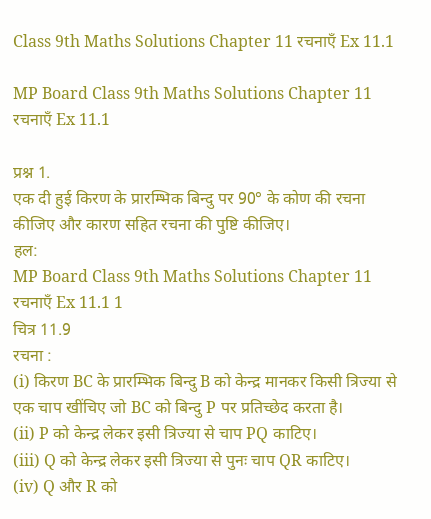Class 9th Maths Solutions Chapter 11 रचनाएँ Ex 11.1

MP Board Class 9th Maths Solutions Chapter 11 रचनाएँ Ex 11.1

प्रश्न 1.
एक दी हुई किरण के प्रारम्भिक बिन्दु पर 90° के कोण की रचना कीजिए और कारण सहित रचना की पुष्टि कीजिए।
हल:
MP Board Class 9th Maths Solutions Chapter 11 रचनाएँ Ex 11.1 1
चित्र 11.9
रचना :
(i) किरण BC के प्रारम्भिक बिन्दु B को केन्द्र मानकर किसी त्रिज्या से एक चाप खींचिए जो BC को बिन्दु P पर प्रतिच्छेद करता है।
(ii) P को केन्द्र लेकर इसी त्रिज्या से चाप PQ काटिए।
(iii) Q को केन्द्र लेकर इसी त्रिज्या से पुनः चाप QR काटिए।
(iv) Q और R को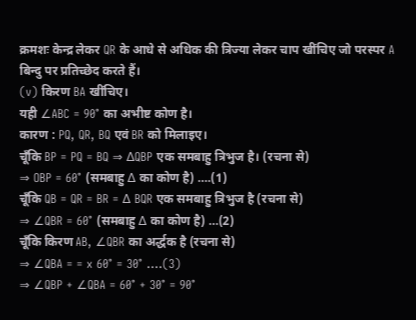क्रमशः केन्द्र लेकर QR के आधे से अधिक की त्रिज्या लेकर चाप खींचिए जो परस्पर A बिन्दु पर प्रतिच्छेद करते हैं।
(v) किरण BA खींचिए।
यही ∠ABC = 90° का अभीष्ट कोण है।
कारण : PQ, QR, BQ एवं BR को मिलाइए।
चूँकि BP = PQ = BQ ⇒ ∆QBP एक समबाहु त्रिभुज है। (रचना से)
⇒ OBP = 60° (समबाहु ∆ का कोण है) ….(1)
चूँकि QB = QR = BR = ∆ BQR एक समबाहु त्रिभुज है (रचना से)
⇒ ∠QBR = 60° (समबाहु ∆ का कोण है) …(2)
चूँकि किरण AB, ∠QBR का अर्द्धक है (रचना से)
⇒ ∠QBA = = x 60° = 30° ….(3)
⇒ ∠QBP + ∠QBA = 60° + 30° = 90°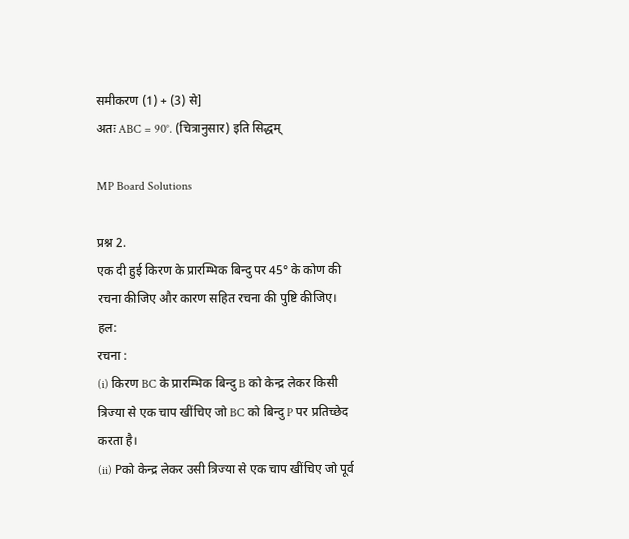समीकरण (1) + (3) से]
अतः ABC = 90°. (चित्रानुसार) इति सिद्धम्

MP Board Solutions

प्रश्न 2.
एक दी हुई किरण के प्रारम्भिक बिन्दु पर 45° के कोण की रचना कीजिए और कारण सहित रचना की पुष्टि कीजिए।
हल:
रचना :
(i) किरण BC के प्रारम्भिक बिन्दु B को केन्द्र लेकर किसी त्रिज्या से एक चाप खींचिए जो BC को बिन्दु P पर प्रतिच्छेद करता है।
(ii) Pको केन्द्र लेकर उसी त्रिज्या से एक चाप खींचिए जो पूर्व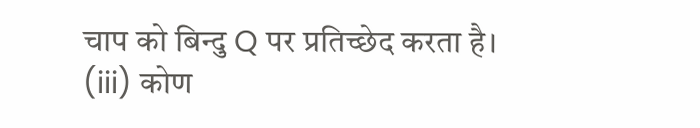चाप को बिन्दु Q पर प्रतिच्छेद करता है।
(iii) कोण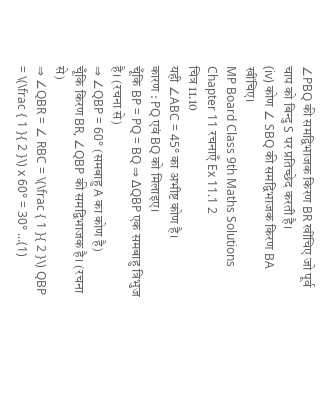∠PBQ की समद्विभाजक किरण BR खींचिए जो पूर्व चाप को बिन्दु S पर प्रतिच्छेद करती है।
(iv) कोण ∠ SBQ की समद्विभाजक किरण BA खींचिए।
MP Board Class 9th Maths Solutions Chapter 11 रचनाएँ Ex 11.1 2
चित्र 11.10
यही ∠ABC = 45° का अभीष्ट कोण है।
कारण : PQ एवं BQ को मिलाइए।
चूँकि BP = PQ = BQ ⇒ ∆QBP एक समबाहु त्रिभुज है। (रचना से)
⇒ ∠QBP = 60° (समबाहु A का कोण है)
चूँकि किरण BR, ∠QBP की समद्विभाजक है। (रचना से)
⇒ ∠QBR = ∠ RBC = \(\frac { 1 }{ 2 }\) QBP = \(\frac { 1 }{ 2 }\) x 60° = 30° …(1)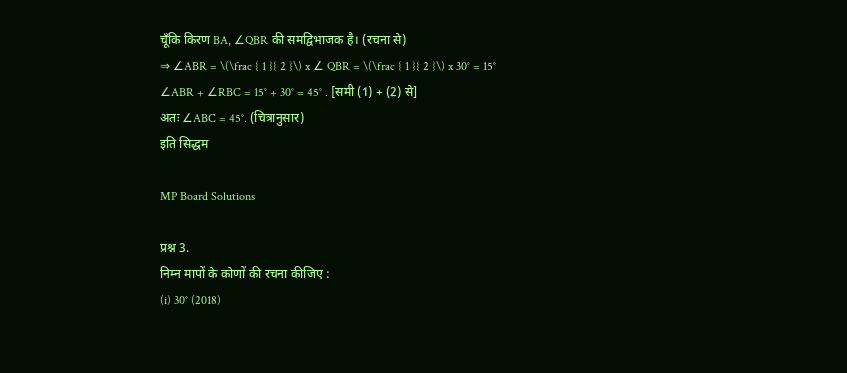चूँकि किरण BA, ∠QBR की समद्विभाजक है। (रचना से)
⇒ ∠ABR = \(\frac { 1 }{ 2 }\) x ∠ QBR = \(\frac { 1 }{ 2 }\) x 30° = 15°
∠ABR + ∠RBC = 15° + 30° = 45° . [समी (1) + (2) से]
अतः ∠ABC = 45°. (चित्रानुसार)
इति सिद्धम

MP Board Solutions

प्रश्न 3.
निम्न मापों के कोणों की रचना कीजिए :
(i) 30° (2018)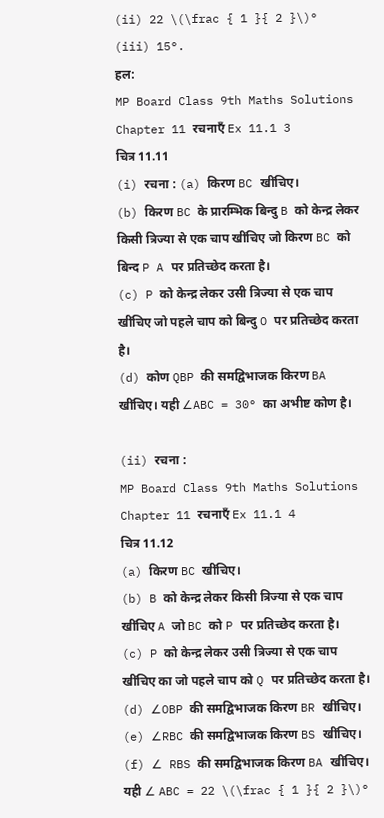(ii) 22 \(\frac { 1 }{ 2 }\)°
(iii) 15°.
हल:
MP Board Class 9th Maths Solutions Chapter 11 रचनाएँ Ex 11.1 3
चित्र 11.11
(i) रचना : (a) किरण BC खींचिए।
(b) किरण BC के प्रारम्भिक बिन्दु B को केन्द्र लेकर किसी त्रिज्या से एक चाप खींचिए जो किरण BC को बिन्द P A पर प्रतिच्छेद करता है।
(c) P को केन्द्र लेकर उसी त्रिज्या से एक चाप खींचिए जो पहले चाप को बिन्दु O पर प्रतिच्छेद करता है।
(d) कोण QBP की समद्विभाजक किरण BA खींचिए। यही ∠ABC = 30° का अभीष्ट कोण है।

(ii) रचना :
MP Board Class 9th Maths Solutions Chapter 11 रचनाएँ Ex 11.1 4
चित्र 11.12
(a) किरण BC खींचिए।
(b) B को केन्द्र लेकर किसी त्रिज्या से एक चाप खींचिए A जो BC को P पर प्रतिच्छेद करता है।
(c) P को केन्द्र लेकर उसी त्रिज्या से एक चाप खींचिए का जो पहले चाप को Q पर प्रतिच्छेद करता है।
(d) ∠OBP की समद्विभाजक किरण BR खींचिए।
(e) ∠RBC की समद्विभाजक किरण BS खींचिए।
(f) ∠ RBS की समद्विभाजक किरण BA खींचिए।
यही ∠ ABC = 22 \(\frac { 1 }{ 2 }\)°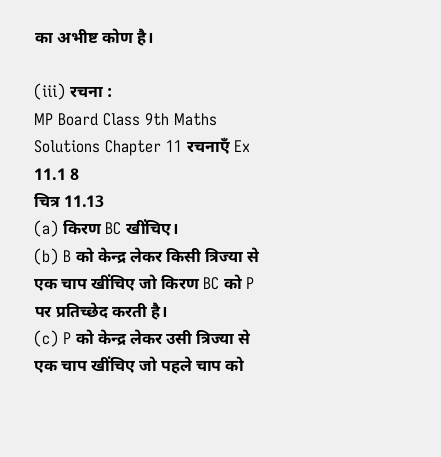का अभीष्ट कोण है।

(iii) रचना :
MP Board Class 9th Maths Solutions Chapter 11 रचनाएँ Ex 11.1 8
चित्र 11.13
(a) किरण BC खींचिए।
(b) B को केन्द्र लेकर किसी त्रिज्या से एक चाप खींचिए जो किरण BC को P पर प्रतिच्छेद करती है।
(c) P को केन्द्र लेकर उसी त्रिज्या से एक चाप खींचिए जो पहले चाप को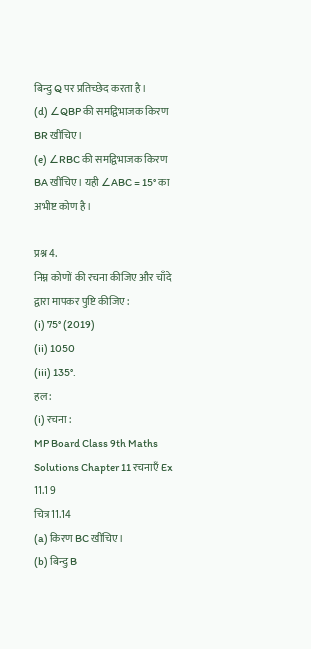बिन्दु Q पर प्रतिच्छेद करता है।
(d) ∠QBP की समद्विभाजक किरण BR खींचिए।
(e) ∠RBC की समद्विभाजक किरण BA खींचिए। यही ∠ABC = 15° का अभीष्ट कोण है।

प्रश्न 4.
निम्न कोणों की रचना कीजिए और चाँदे द्वारा मापकर पुष्टि कीजिए :
(i) 75° (2019)
(ii) 1050
(iii) 135°.
हल:
(i) रचना :
MP Board Class 9th Maths Solutions Chapter 11 रचनाएँ Ex 11.1 9
चित्र 11.14
(a) किरण BC खींचिए।
(b) बिन्दु B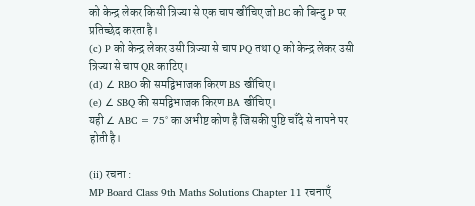को केन्द्र लेकर किसी त्रिज्या से एक चाप खींचिए जो BC को बिन्दु P पर प्रतिच्छेद करता है।
(c) P को केन्द्र लेकर उसी त्रिज्या से चाप PQ तथा Q को केन्द्र लेकर उसी त्रिज्या से चाप QR काटिए।
(d) ∠ RBO की समद्विभाजक किरण BS खींचिए।
(e) ∠ SBQ की समद्विभाजक किरण BA खींचिए।
यही ∠ ABC = 75° का अभीष्ट कोण है जिसकी पुष्टि चाँदे से नापने पर होती है।

(ii) रचना :
MP Board Class 9th Maths Solutions Chapter 11 रचनाएँ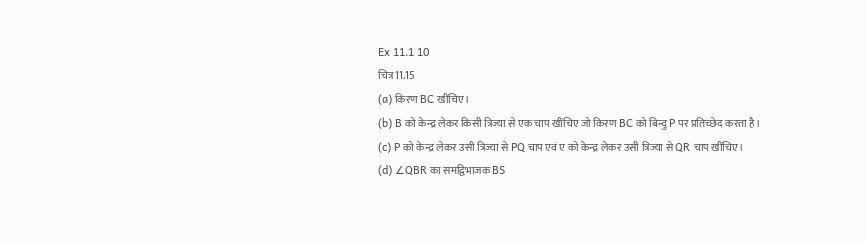Ex 11.1 10
चित्र 11.15
(a) किरण BC खींचिए।
(b) B को केन्द्र लेकर किसी त्रिज्या से एक चाप खींचिए जो किरण BC को बिन्दु P पर प्रतिच्छेद करता है।
(c) P को केन्द्र लेकर उसी त्रिज्या से PQ चाप एवं ए को केन्द्र लेकर उसी त्रिज्या से QR चाप खींचिए।
(d) ∠QBR का समद्विभाजक BS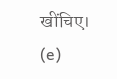खींचिए।
(e)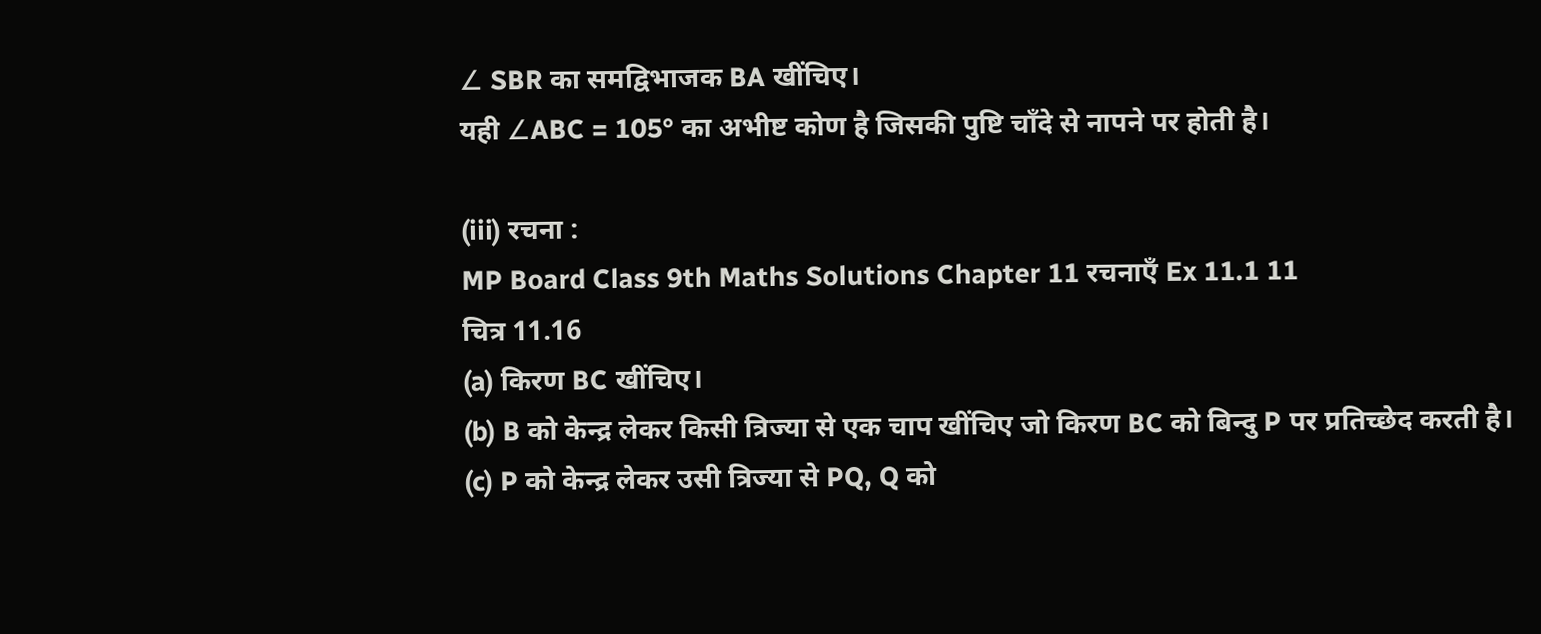∠ SBR का समद्विभाजक BA खींचिए।
यही ∠ABC = 105° का अभीष्ट कोण है जिसकी पुष्टि चाँदे से नापने पर होती है।

(iii) रचना :
MP Board Class 9th Maths Solutions Chapter 11 रचनाएँ Ex 11.1 11
चित्र 11.16
(a) किरण BC खींचिए।
(b) B को केन्द्र लेकर किसी त्रिज्या से एक चाप खींचिए जो किरण BC को बिन्दु P पर प्रतिच्छेद करती है।
(c) P को केन्द्र लेकर उसी त्रिज्या से PQ, Q को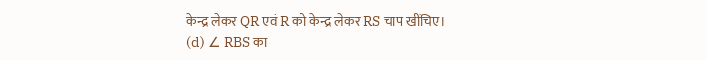केन्द्र लेकर QR एवं R को केन्द्र लेकर RS चाप खींचिए।
(d) ∠ RBS का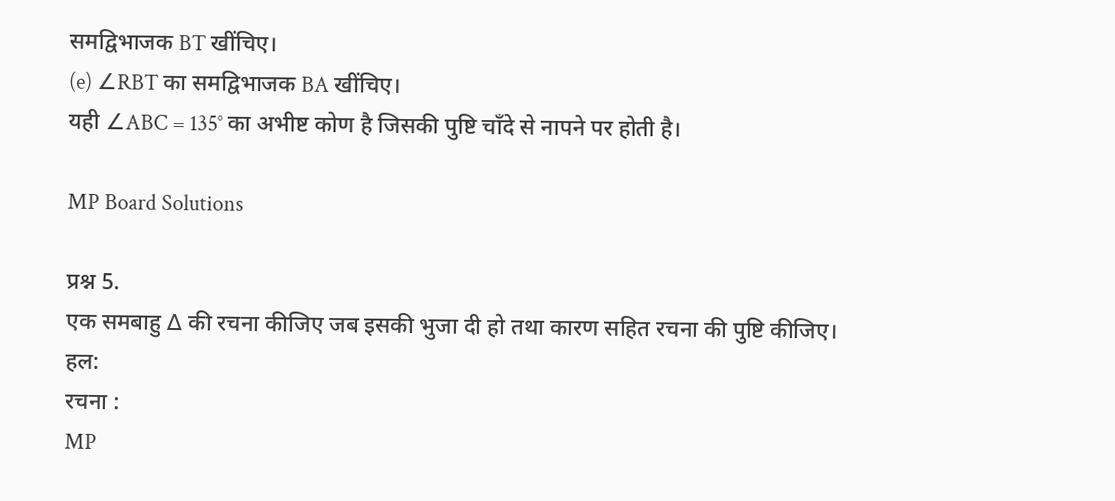समद्विभाजक BT खींचिए।
(e) ∠RBT का समद्विभाजक BA खींचिए।
यही ∠ABC = 135° का अभीष्ट कोण है जिसकी पुष्टि चाँदे से नापने पर होती है।

MP Board Solutions

प्रश्न 5.
एक समबाहु ∆ की रचना कीजिए जब इसकी भुजा दी हो तथा कारण सहित रचना की पुष्टि कीजिए।
हल:
रचना :
MP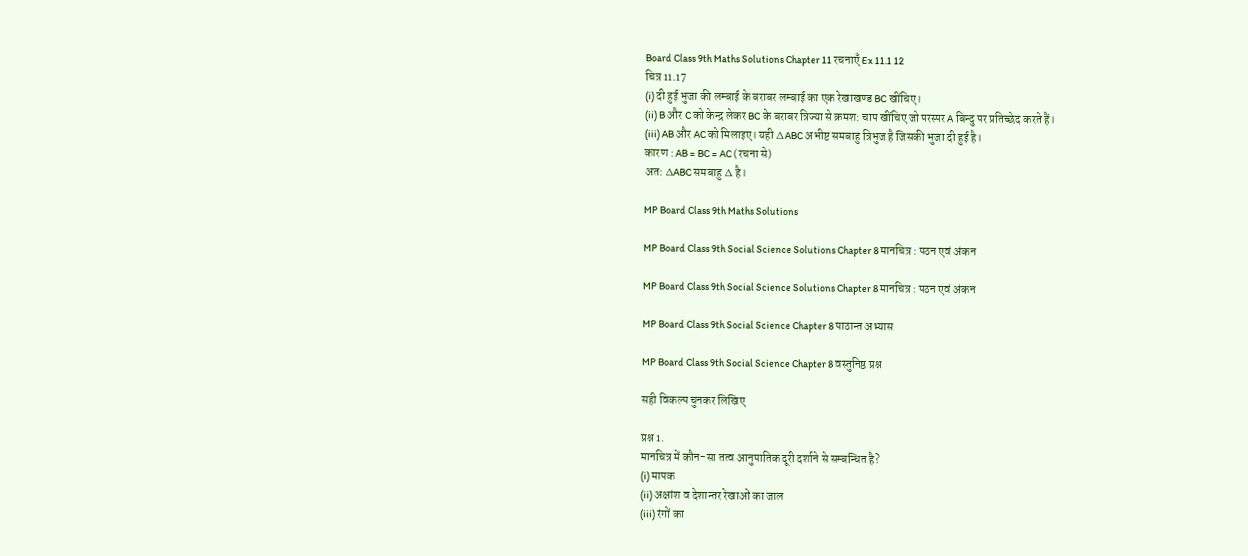Board Class 9th Maths Solutions Chapter 11 रचनाएँ Ex 11.1 12
चित्र 11.17
(i) दी हुई भुजा की लम्बाई के बराबर लम्बाई का एक रेखाखण्ड BC खींचिए।
(ii) B और C को केन्द्र लेकर BC के बराबर त्रिज्या से क्रमश: चाप खींचिए जो परस्पर A बिन्दु पर प्रतिच्छेद करते हैं।
(iii) AB और AC को मिलाइए। यही ∆ABC अभीष्ट समबाहु त्रिभुज है जिसकी भुजा दी हुई है।
कारण : AB = BC = AC (रचना से)
अत: ∆ABC समबाहु ∆ है।

MP Board Class 9th Maths Solutions

MP Board Class 9th Social Science Solutions Chapter 8 मानचित्र : पठन एवं अंकन

MP Board Class 9th Social Science Solutions Chapter 8 मानचित्र : पठन एवं अंकन

MP Board Class 9th Social Science Chapter 8 पाठान्त अभ्यास

MP Board Class 9th Social Science Chapter 8 वस्तुनिष्ठ प्रश्न

सही विकल्प चुनकर लिखिए

प्रश्न 1.
मानचित्र में कौन-सा तत्व आनुपातिक दूरी दर्शाने से सम्बन्धित है?
(i) मापक
(ii) अक्षांश व देशान्तर रेखाओं का जाल
(iii) रंगों का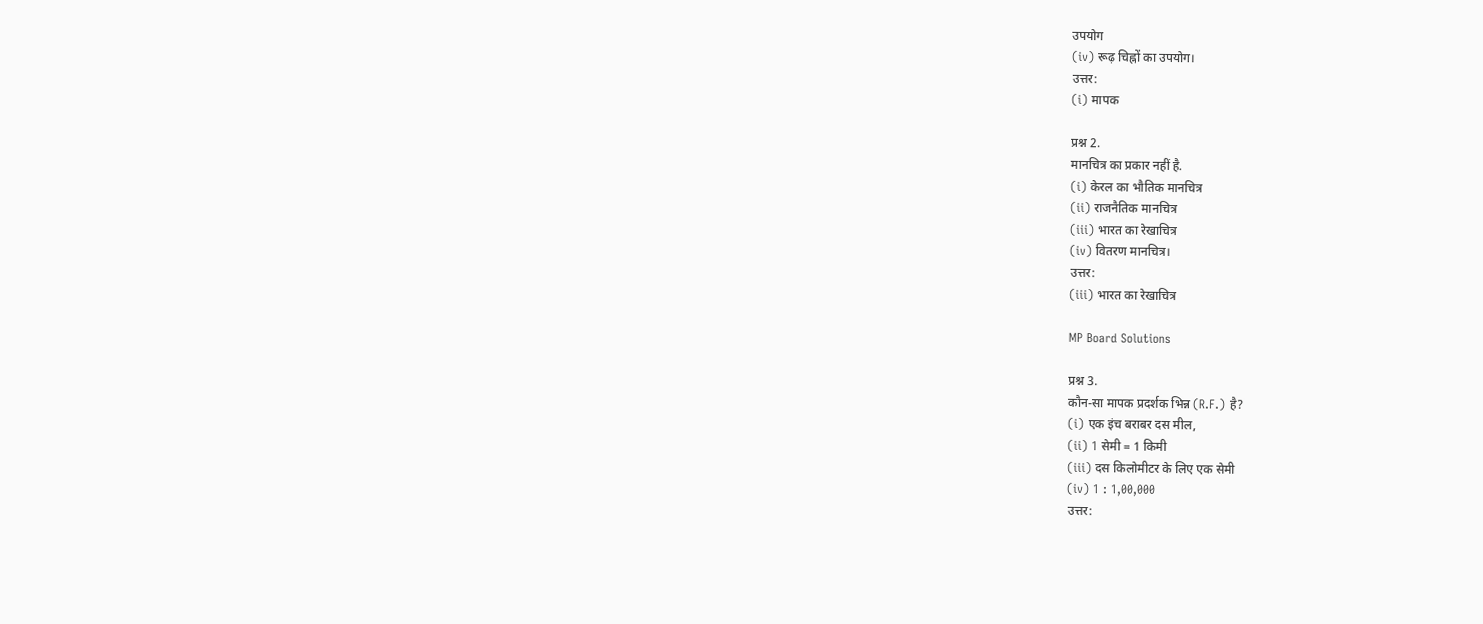उपयोग
(iv) रूढ़ चिह्नों का उपयोग।
उत्तर:
(i) मापक

प्रश्न 2.
मानचित्र का प्रकार नहीं है.
(i) केरल का भौतिक मानचित्र
(ii) राजनैतिक मानचित्र
(iii) भारत का रेखाचित्र
(iv) वितरण मानचित्र।
उत्तर:
(iii) भारत का रेखाचित्र

MP Board Solutions

प्रश्न 3.
कौन-सा मापक प्रदर्शक भिन्न (R.F.) है?
(i) एक इंच बराबर दस मील,
(ii) 1 सेमी = 1 किमी
(iii) दस किलोमीटर के लिए एक सेमी
(iv) 1 : 1,00,000
उत्तर: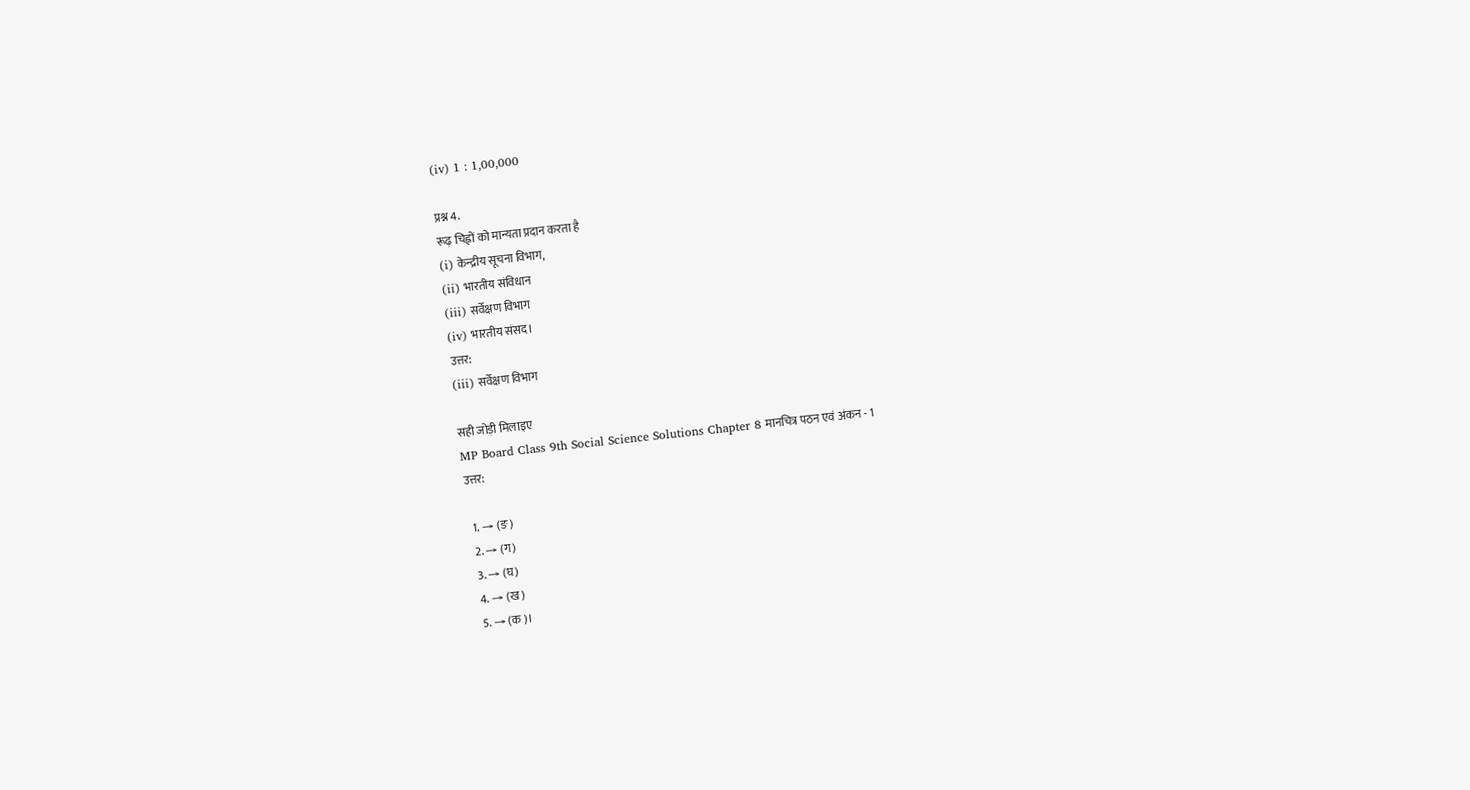(iv) 1 : 1,00,000

प्रश्न 4.
रूढ़ चिह्नों को मान्यता प्रदान करता है
(i) केन्द्रीय सूचना विभाग,
(ii) भारतीय संविधान
(iii) सर्वेक्षण विभाग
(iv) भारतीय संसद।
उत्तर:
(iii) सर्वेक्षण विभाग

सही जोड़ी मिलाइए
MP Board Class 9th Social Science Solutions Chapter 8 मानचित्र पठन एवं अंकन - 1
उत्तर:

  1. → (ङ)
  2. → (ग)
  3. → (घ)
  4. → (ख)
  5. → (क)।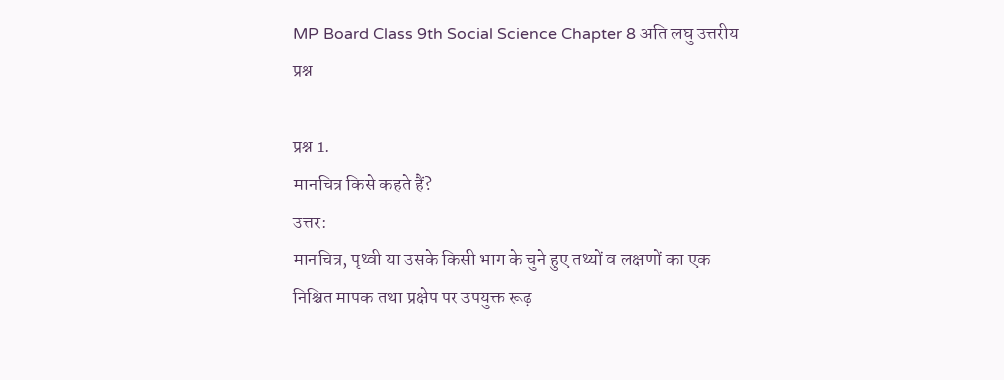MP Board Class 9th Social Science Chapter 8 अति लघु उत्तरीय प्रश्न

प्रश्न 1.
मानचित्र किसे कहते हैं?
उत्तर:
मानचित्र, पृथ्वी या उसके किसी भाग के चुने हुए तथ्यों व लक्षणों का एक निश्चित मापक तथा प्रक्षेप पर उपयुक्त रूढ़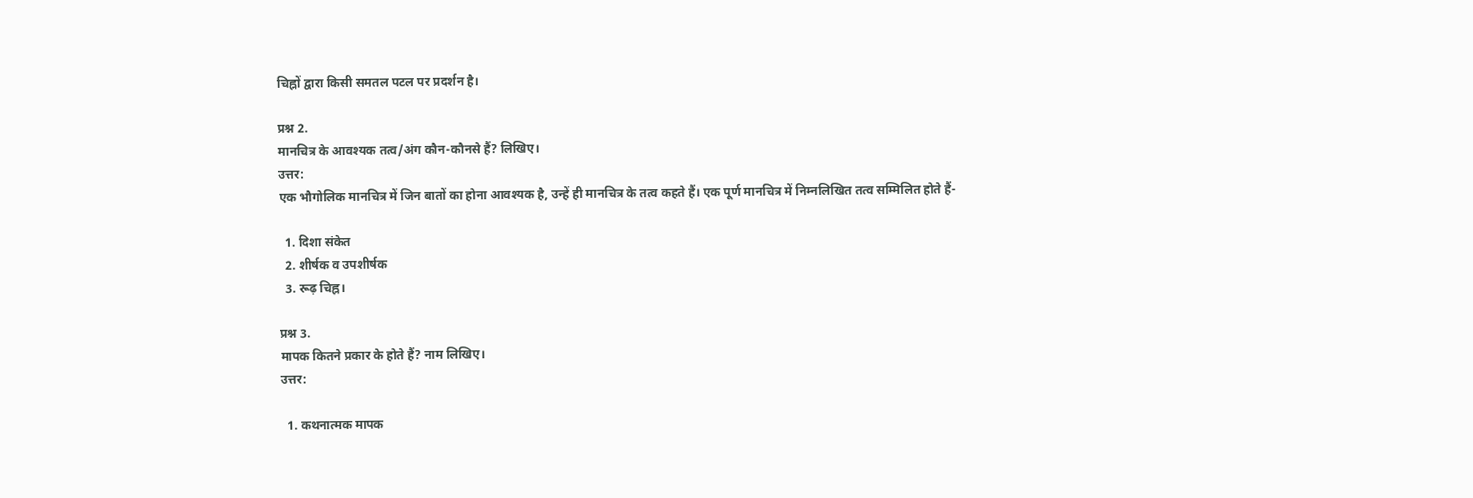चिह्नों द्वारा किसी समतल पटल पर प्रदर्शन है।

प्रश्न 2.
मानचित्र के आवश्यक तत्व/अंग कौन-कौनसे हैं? लिखिए।
उत्तर:
एक भौगोलिक मानचित्र में जिन बातों का होना आवश्यक है, उन्हें ही मानचित्र के तत्व कहते हैं। एक पूर्ण मानचित्र में निम्नलिखित तत्व सम्मिलित होते हैं-

  1. दिशा संकेत
  2. शीर्षक व उपशीर्षक
  3. रूढ़ चिह्न।

प्रश्न 3.
मापक कितने प्रकार के होते हैं? नाम लिखिए।
उत्तर:

  1. कथनात्मक मापक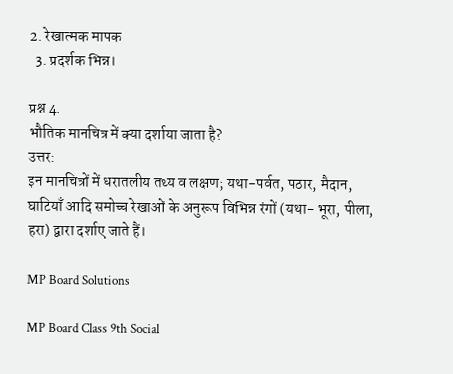2. रेखात्मक मापक
  3. प्रदर्शक भिन्न।

प्रश्न 4.
भौतिक मानचित्र में क्या दर्शाया जाता है?
उत्तर:
इन मानचित्रों में धरातलीय तथ्य व लक्षण; यथा-पर्वत, पठार, मैदान, घाटियाँ आदि समोच्च रेखाओं के अनुरूप विभिन्न रंगों (यथा- भूरा, पीला, हरा) द्वारा दर्शाए जाते हैं।

MP Board Solutions

MP Board Class 9th Social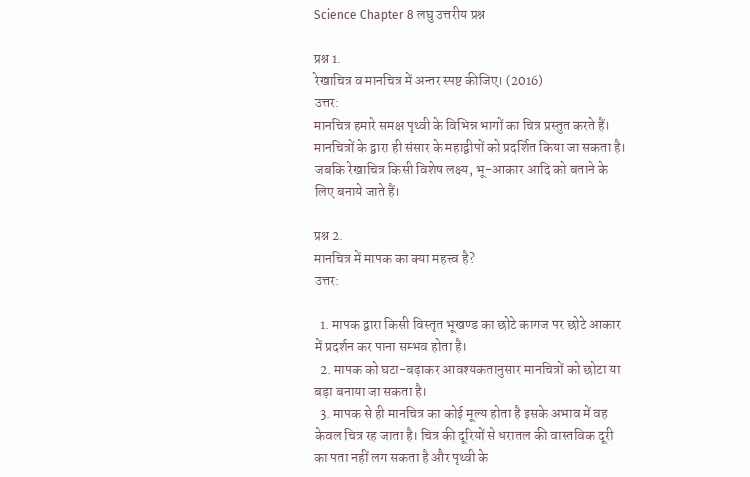Science Chapter 8 लघु उत्तरीय प्रश्न

प्रश्न 1.
रेखाचित्र व मानचित्र में अन्तर स्पष्ट कीजिए। (2016)
उत्तर:
मानचित्र हमारे समक्ष पृथ्वी के विभिन्न भागों का चित्र प्रस्तुत करते हैं। मानचित्रों के द्वारा ही संसार के महाद्वीपों को प्रदर्शित किया जा सकता है। जबकि रेखाचित्र किसी विशेष लक्ष्य, भू-आकार आदि को बताने के लिए बनाये जाते हैं।

प्रश्न 2.
मानचित्र में मापक का क्या महत्त्व है?
उत्तर:

  1. मापक द्वारा किसी विस्तृत भूखण्ड का छोटे कागज पर छोटे आकार में प्रदर्शन कर पाना सम्भव होता है।
  2. मापक को घटा-बढ़ाकर आवश्यकतानुसार मानचित्रों को छोटा या बड़ा बनाया जा सकता है।
  3. मापक से ही मानचित्र का कोई मूल्य होता है इसके अभाव में वह केवल चित्र रह जाता है। चित्र की दूरियों से धरातल की वास्तविक दूरी का पता नहीं लग सकता है और पृथ्वी के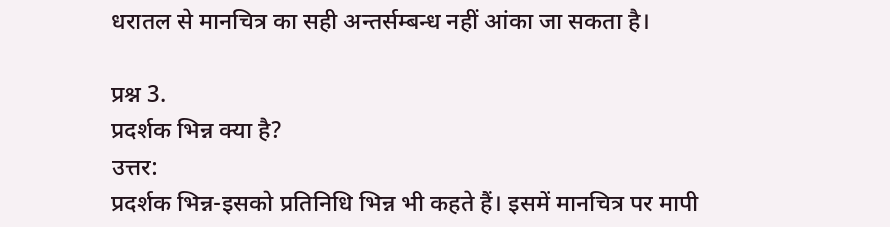धरातल से मानचित्र का सही अन्तर्सम्बन्ध नहीं आंका जा सकता है।

प्रश्न 3.
प्रदर्शक भिन्न क्या है?
उत्तर:
प्रदर्शक भिन्न-इसको प्रतिनिधि भिन्न भी कहते हैं। इसमें मानचित्र पर मापी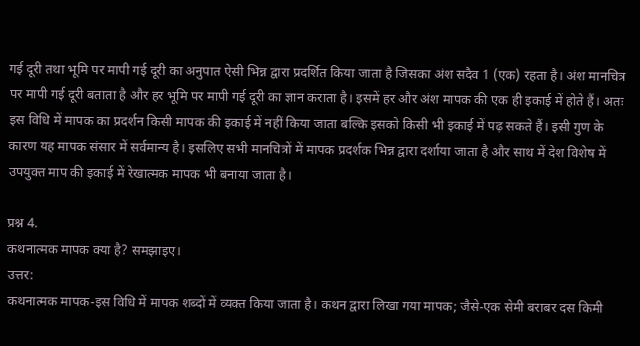गई दूरी तथा भूमि पर मापी गई दूरी का अनुपात ऐसी भिन्न द्वारा प्रदर्शित किया जाता है जिसका अंश सदैव 1 (एक) रहता है। अंश मानचित्र पर मापी गई दूरी बताता है और हर भूमि पर मापी गई दूरी का ज्ञान कराता है। इसमें हर और अंश मापक की एक ही इकाई में होते हैं। अतः इस विधि में मापक का प्रदर्शन किसी मापक की इकाई में नहीं किया जाता बल्कि इसको किसी भी इकाई में पढ़ सकते हैं। इसी गुण के कारण यह मापक संसार में सर्वमान्य है। इसलिए सभी मानचित्रों में मापक प्रदर्शक भिन्न द्वारा दर्शाया जाता है और साथ में देश विशेष में उपयुक्त माप की इकाई में रेखात्मक मापक भी बनाया जाता है।

प्रश्न 4.
कथनात्मक मापक क्या है? समझाइए।
उत्तर:
कथनात्मक मापक-इस विधि में मापक शब्दों में व्यक्त किया जाता है। कथन द्वारा लिखा गया मापक; जैसे-एक सेमी बराबर दस किमी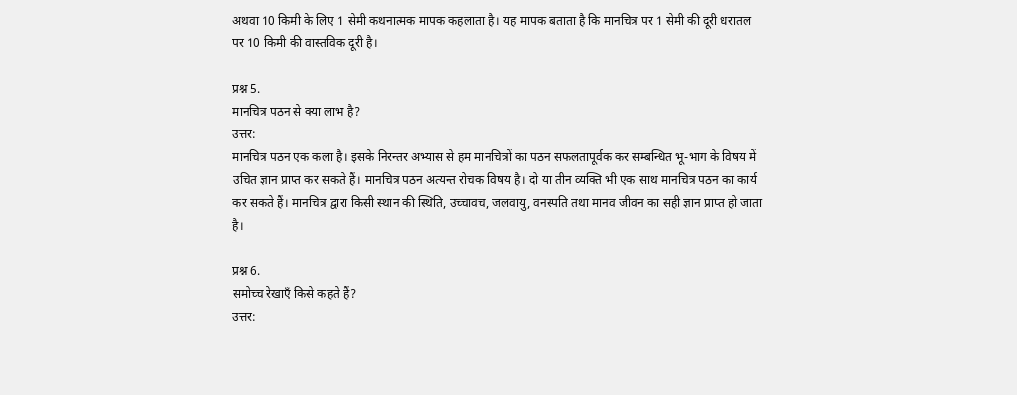अथवा 10 किमी के लिए 1 सेमी कथनात्मक मापक कहलाता है। यह मापक बताता है कि मानचित्र पर 1 सेमी की दूरी धरातल पर 10 किमी की वास्तविक दूरी है।

प्रश्न 5.
मानचित्र पठन से क्या लाभ है?
उत्तर:
मानचित्र पठन एक कला है। इसके निरन्तर अभ्यास से हम मानचित्रों का पठन सफलतापूर्वक कर सम्बन्धित भू-भाग के विषय में उचित ज्ञान प्राप्त कर सकते हैं। मानचित्र पठन अत्यन्त रोचक विषय है। दो या तीन व्यक्ति भी एक साथ मानचित्र पठन का कार्य कर सकते हैं। मानचित्र द्वारा किसी स्थान की स्थिति, उच्चावच, जलवायु, वनस्पति तथा मानव जीवन का सही ज्ञान प्राप्त हो जाता है।

प्रश्न 6.
समोच्च रेखाएँ किसे कहते हैं?
उत्तर: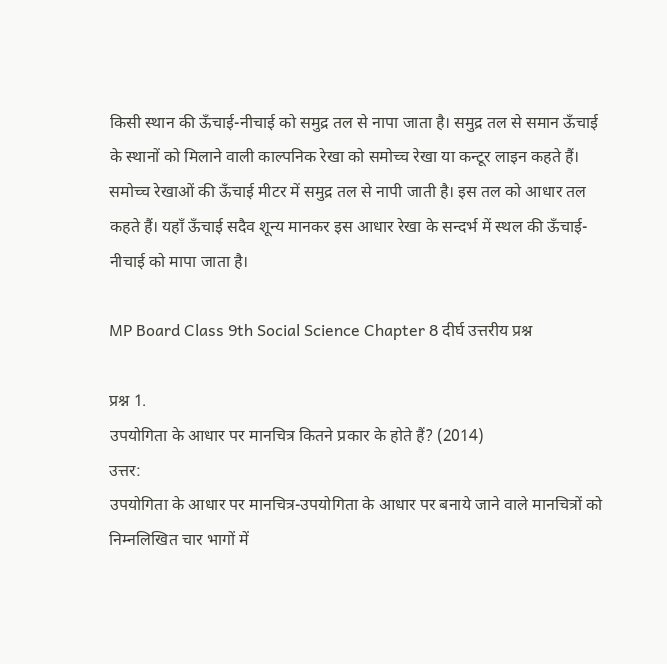किसी स्थान की ऊँचाई-नीचाई को समुद्र तल से नापा जाता है। समुद्र तल से समान ऊँचाई के स्थानों को मिलाने वाली काल्पनिक रेखा को समोच्च रेखा या कन्टूर लाइन कहते हैं। समोच्च रेखाओं की ऊँचाई मीटर में समुद्र तल से नापी जाती है। इस तल को आधार तल कहते हैं। यहाँ ऊँचाई सदैव शून्य मानकर इस आधार रेखा के सन्दर्भ में स्थल की ऊँचाई-नीचाई को मापा जाता है।

MP Board Class 9th Social Science Chapter 8 दीर्घ उत्तरीय प्रश्न

प्रश्न 1.
उपयोगिता के आधार पर मानचित्र कितने प्रकार के होते हैं? (2014)
उत्तर:
उपयोगिता के आधार पर मानचित्र-उपयोगिता के आधार पर बनाये जाने वाले मानचित्रों को निम्नलिखित चार भागों में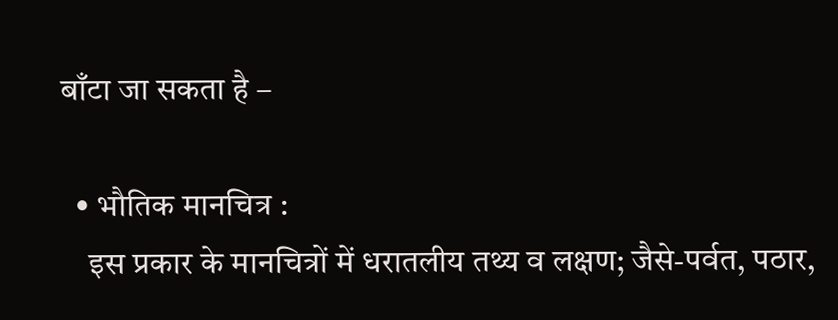बाँटा जा सकता है –

  • भौतिक मानचित्र :
    इस प्रकार के मानचित्रों में धरातलीय तथ्य व लक्षण; जैसे-पर्वत, पठार,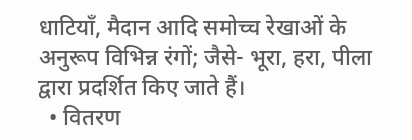धाटियाँ, मैदान आदि समोच्च रेखाओं के अनुरूप विभिन्न रंगों; जैसे- भूरा, हरा, पीला द्वारा प्रदर्शित किए जाते हैं।
  • वितरण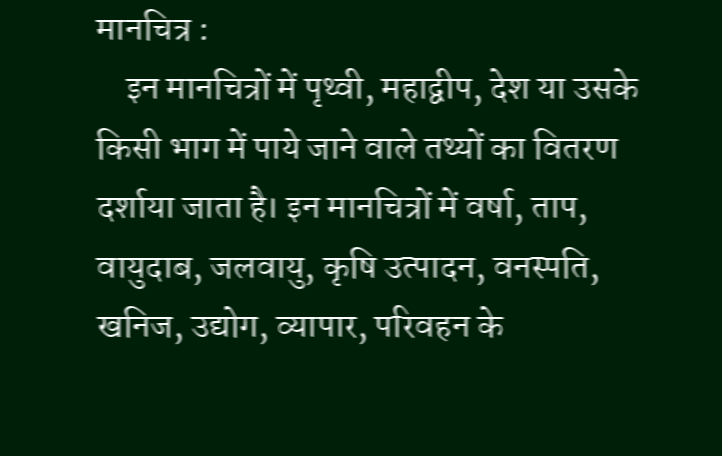मानचित्र :
    इन मानचित्रों में पृथ्वी, महाद्वीप, देश या उसके किसी भाग में पाये जाने वाले तथ्यों का वितरण दर्शाया जाता है। इन मानचित्रों में वर्षा, ताप, वायुदाब, जलवायु, कृषि उत्पादन, वनस्पति, खनिज, उद्योग, व्यापार, परिवहन के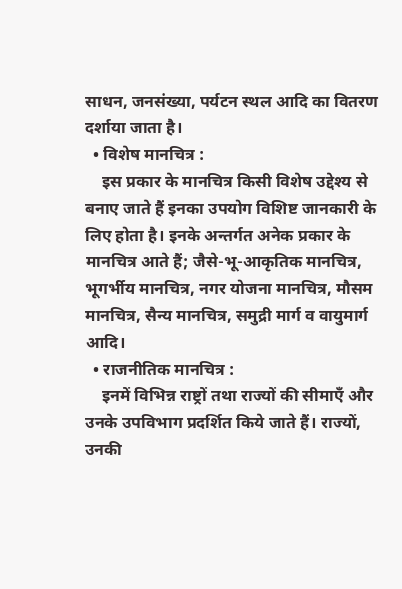साधन, जनसंख्या, पर्यटन स्थल आदि का वितरण दर्शाया जाता है।
  • विशेष मानचित्र :
    इस प्रकार के मानचित्र किसी विशेष उद्देश्य से बनाए जाते हैं इनका उपयोग विशिष्ट जानकारी के लिए होता है। इनके अन्तर्गत अनेक प्रकार के मानचित्र आते हैं; जैसे-भू-आकृतिक मानचित्र, भूगर्भीय मानचित्र, नगर योजना मानचित्र, मौसम मानचित्र, सैन्य मानचित्र, समुद्री मार्ग व वायुमार्ग आदि।
  • राजनीतिक मानचित्र :
    इनमें विभिन्न राष्ट्रों तथा राज्यों की सीमाएँ और उनके उपविभाग प्रदर्शित किये जाते हैं। राज्यों, उनकी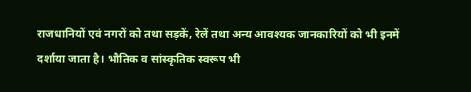राजधानियों एवं नगरों को तथा सड़कें, रेलें तथा अन्य आवश्यक जानकारियों को भी इनमें दर्शाया जाता है। भौतिक व सांस्कृतिक स्वरूप भी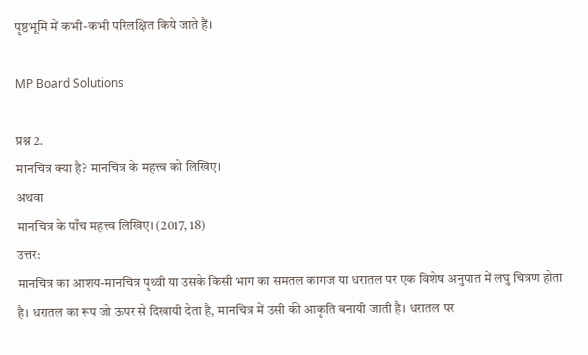पृष्ठभूमि में कभी-कभी परिलक्षित किये जाते हैं।

MP Board Solutions

प्रश्न 2.
मानचित्र क्या है? मानचित्र के महत्त्व को लिखिए।
अथवा
मानचित्र के पाँच महत्त्व लिखिए। (2017, 18)
उत्तर:
मानचित्र का आशय-मानचित्र पृथ्वी या उसके किसी भाग का समतल कागज या धरातल पर एक विशेष अनुपात में लघु चित्रण होता है। धरातल का रूप जो ऊपर से दिखायी देता है, मानचित्र में उसी की आकृति बनायी जाती है। धरातल पर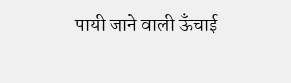पायी जाने वाली ऊँचाई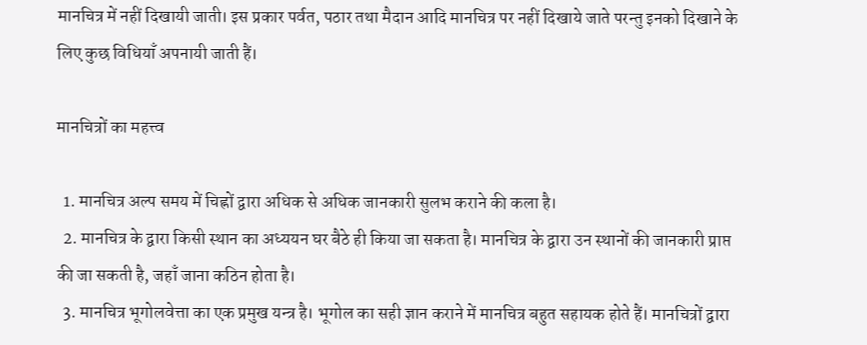मानचित्र में नहीं दिखायी जाती। इस प्रकार पर्वत, पठार तथा मैदान आदि मानचित्र पर नहीं दिखाये जाते परन्तु इनको दिखाने के लिए कुछ विधियाँ अपनायी जाती हैं।

मानचित्रों का महत्त्व

  1. मानचित्र अल्प समय में चिह्नों द्वारा अधिक से अधिक जानकारी सुलभ कराने की कला है।
  2. मानचित्र के द्वारा किसी स्थान का अध्ययन घर बैठे ही किया जा सकता है। मानचित्र के द्वारा उन स्थानों की जानकारी प्राप्त की जा सकती है, जहाँ जाना कठिन होता है।
  3. मानचित्र भूगोलवेत्ता का एक प्रमुख यन्त्र है। भूगोल का सही ज्ञान कराने में मानचित्र बहुत सहायक होते हैं। मानचित्रों द्वारा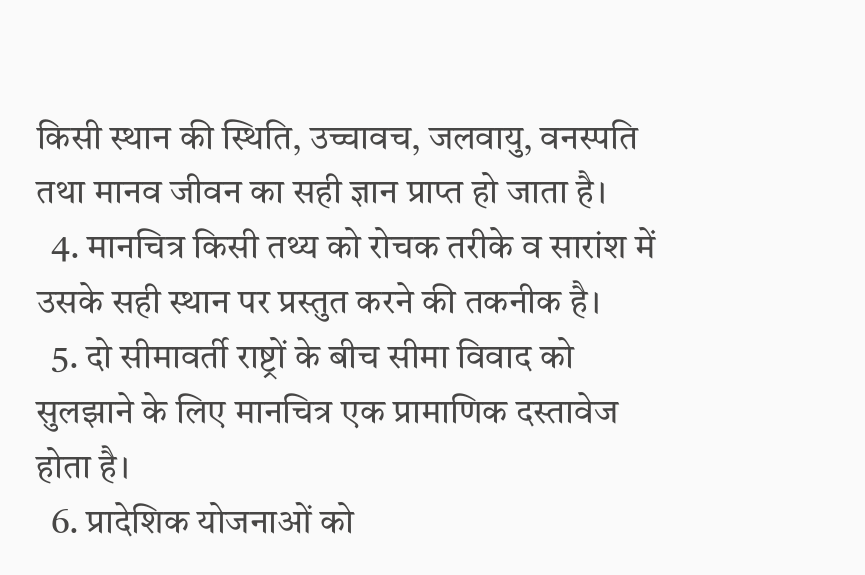किसी स्थान की स्थिति, उच्चावच, जलवायु, वनस्पति तथा मानव जीवन का सही ज्ञान प्राप्त हो जाता है।
  4. मानचित्र किसी तथ्य को रोचक तरीके व सारांश में उसके सही स्थान पर प्रस्तुत करने की तकनीक है।
  5. दो सीमावर्ती राष्ट्रों के बीच सीमा विवाद को सुलझाने के लिए मानचित्र एक प्रामाणिक दस्तावेज होता है।
  6. प्रादेशिक योजनाओं को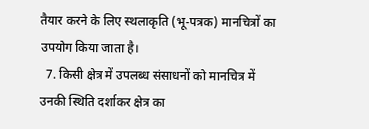तैयार करने के लिए स्थलाकृति (भू-पत्रक) मानचित्रों का उपयोग किया जाता है।
  7. किसी क्षेत्र में उपलब्ध संसाधनों को मानचित्र में उनकी स्थिति दर्शाकर क्षेत्र का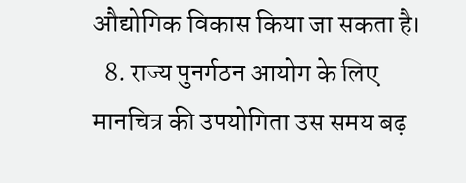औद्योगिक विकास किया जा सकता है।
  8. राज्य पुनर्गठन आयोग के लिए मानचित्र की उपयोगिता उस समय बढ़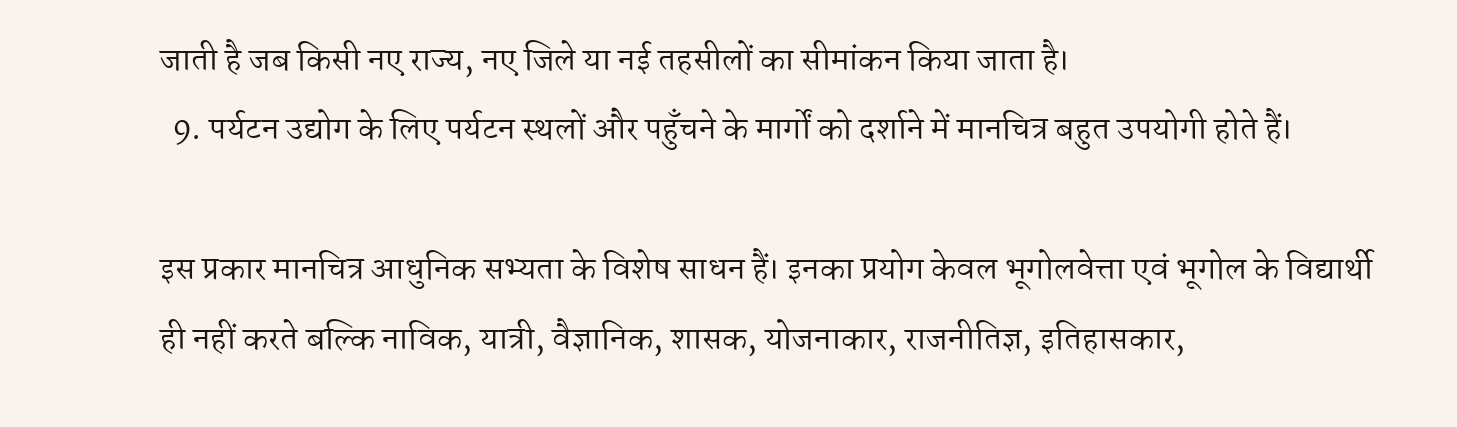जाती है जब किसी नए राज्य, नए जिले या नई तहसीलों का सीमांकन किया जाता है।
  9. पर्यटन उद्योग के लिए पर्यटन स्थलों और पहुँचने के मार्गों को दर्शाने में मानचित्र बहुत उपयोगी होते हैं।

इस प्रकार मानचित्र आधुनिक सभ्यता के विशेष साधन हैं। इनका प्रयोग केवल भूगोलवेत्ता एवं भूगोल के विद्यार्थी ही नहीं करते बल्कि नाविक, यात्री, वैज्ञानिक, शासक, योजनाकार, राजनीतिज्ञ, इतिहासकार,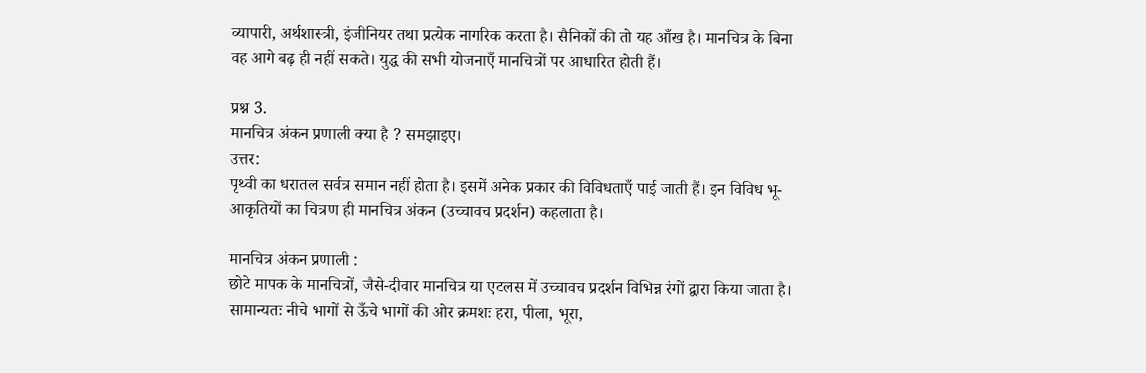व्यापारी, अर्थशास्त्री, इंजीनियर तथा प्रत्येक नागरिक करता है। सैनिकों की तो यह आँख है। मानचित्र के बिना वह आगे बढ़ ही नहीं सकते। युद्ध की सभी योजनाएँ मानचित्रों पर आधारित होती हैं।

प्रश्न 3.
मानचित्र अंकन प्रणाली क्या है ? समझाइए।
उत्तर:
पृथ्वी का धरातल सर्वत्र समान नहीं होता है। इसमें अनेक प्रकार की विविधताएँ पाई जाती हैं। इन विविध भू-आकृतियों का चित्रण ही मानचित्र अंकन (उच्चावच प्रदर्शन) कहलाता है।

मानचित्र अंकन प्रणाली :
छोटे मापक के मानचित्रों, जैसे-दीवार मानचित्र या एटलस में उच्चावच प्रदर्शन विभिन्न रंगों द्वारा किया जाता है। सामान्यतः नीचे भागों से ऊँचे भागों की ओर क्रमशः हरा, पीला, भूरा,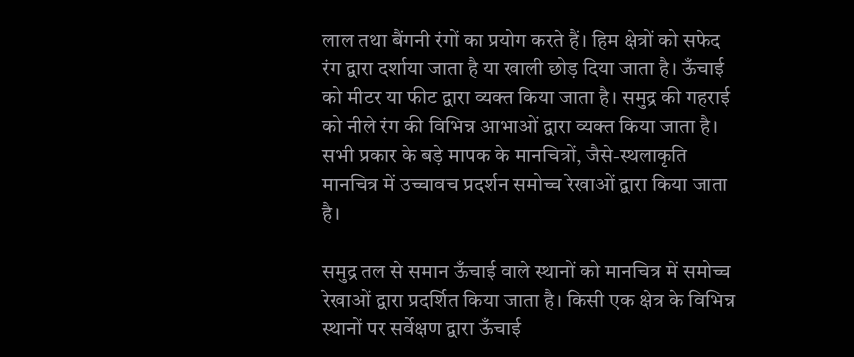लाल तथा बैंगनी रंगों का प्रयोग करते हैं। हिम क्षेत्रों को सफेद रंग द्वारा दर्शाया जाता है या खाली छोड़ दिया जाता है। ऊँचाई को मीटर या फीट द्वारा व्यक्त किया जाता है। समुद्र की गहराई को नीले रंग की विभिन्न आभाओं द्वारा व्यक्त किया जाता है। सभी प्रकार के बड़े मापक के मानचित्रों, जैसे-स्थलाकृति मानचित्र में उच्चावच प्रदर्शन समोच्च रेखाओं द्वारा किया जाता है।

समुद्र तल से समान ऊँचाई वाले स्थानों को मानचित्र में समोच्च रेखाओं द्वारा प्रदर्शित किया जाता है। किसी एक क्षेत्र के विभिन्न स्थानों पर सर्वेक्षण द्वारा ऊँचाई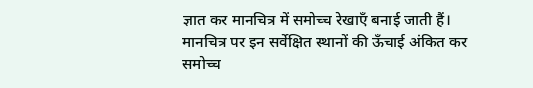ज्ञात कर मानचित्र में समोच्च रेखाएँ बनाई जाती हैं। मानचित्र पर इन सर्वेक्षित स्थानों की ऊँचाई अंकित कर समोच्च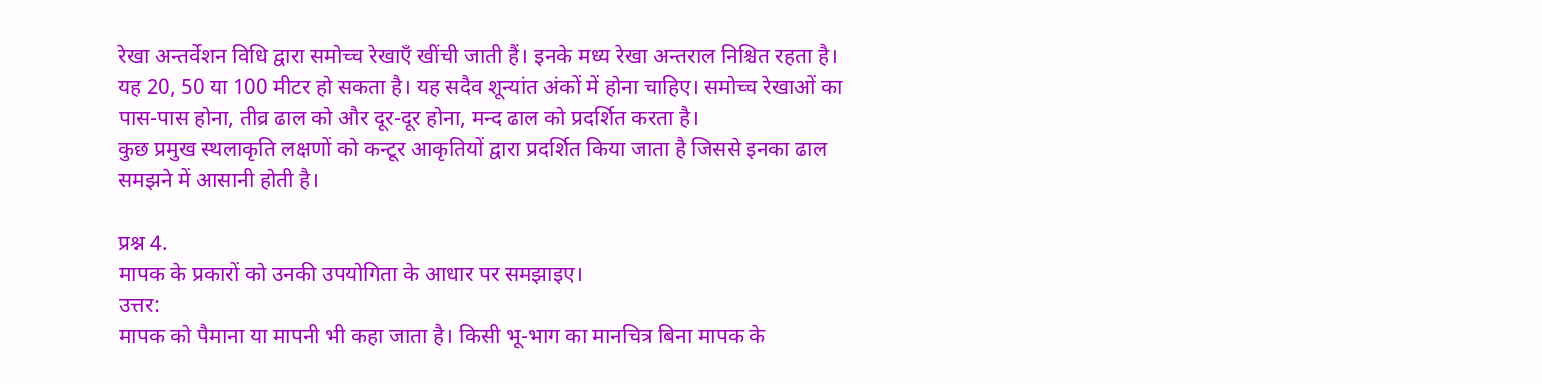रेखा अन्तर्वेशन विधि द्वारा समोच्च रेखाएँ खींची जाती हैं। इनके मध्य रेखा अन्तराल निश्चित रहता है। यह 20, 50 या 100 मीटर हो सकता है। यह सदैव शून्यांत अंकों में होना चाहिए। समोच्च रेखाओं का पास-पास होना, तीव्र ढाल को और दूर-दूर होना, मन्द ढाल को प्रदर्शित करता है।
कुछ प्रमुख स्थलाकृति लक्षणों को कन्टूर आकृतियों द्वारा प्रदर्शित किया जाता है जिससे इनका ढाल समझने में आसानी होती है।

प्रश्न 4.
मापक के प्रकारों को उनकी उपयोगिता के आधार पर समझाइए।
उत्तर:
मापक को पैमाना या मापनी भी कहा जाता है। किसी भू-भाग का मानचित्र बिना मापक के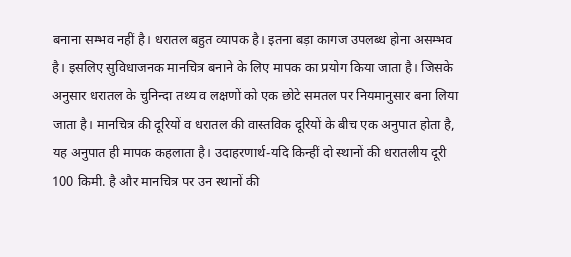बनाना सम्भव नहीं है। धरातल बहुत व्यापक है। इतना बड़ा कागज उपलब्ध होना असम्भव है। इसलिए सुविधाजनक मानचित्र बनाने के लिए मापक का प्रयोग किया जाता है। जिसके अनुसार धरातल के चुनिन्दा तथ्य व लक्षणों को एक छोटे समतल पर नियमानुसार बना लिया जाता है। मानचित्र की दूरियों व धरातल की वास्तविक दूरियों के बीच एक अनुपात होता है, यह अनुपात ही मापक कहलाता है। उदाहरणार्थ-यदि किन्हीं दो स्थानों की धरातलीय दूरी 100 किमी. है और मानचित्र पर उन स्थानों की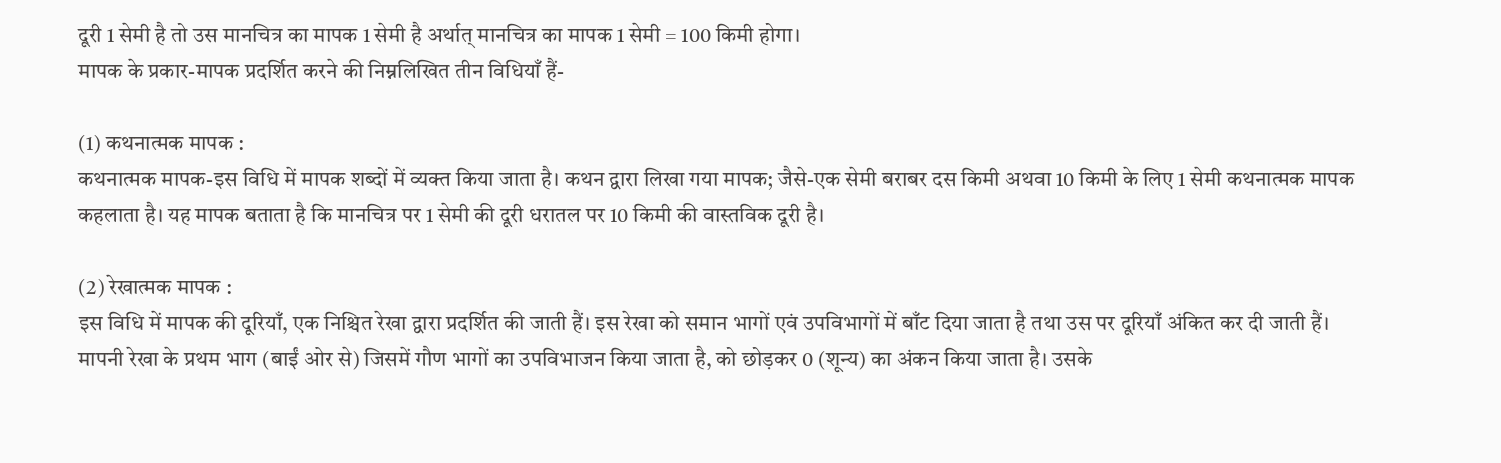दूरी 1 सेमी है तो उस मानचित्र का मापक 1 सेमी है अर्थात् मानचित्र का मापक 1 सेमी = 100 किमी होगा।
मापक के प्रकार-मापक प्रदर्शित करने की निम्नलिखित तीन विधियाँ हैं-

(1) कथनात्मक मापक :
कथनात्मक मापक-इस विधि में मापक शब्दों में व्यक्त किया जाता है। कथन द्वारा लिखा गया मापक; जैसे-एक सेमी बराबर दस किमी अथवा 10 किमी के लिए 1 सेमी कथनात्मक मापक कहलाता है। यह मापक बताता है कि मानचित्र पर 1 सेमी की दूरी धरातल पर 10 किमी की वास्तविक दूरी है।

(2) रेखात्मक मापक :
इस विधि में मापक की दूरियाँ, एक निश्चित रेखा द्वारा प्रदर्शित की जाती हैं। इस रेखा को समान भागों एवं उपविभागों में बाँट दिया जाता है तथा उस पर दूरियाँ अंकित कर दी जाती हैं। मापनी रेखा के प्रथम भाग (बाईं ओर से) जिसमें गौण भागों का उपविभाजन किया जाता है, को छोड़कर 0 (शून्य) का अंकन किया जाता है। उसके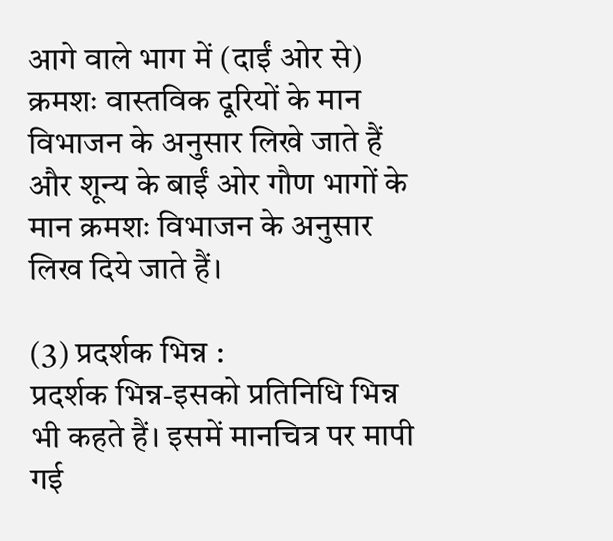आगे वाले भाग में (दाईं ओर से) क्रमशः वास्तविक दूरियों के मान विभाजन के अनुसार लिखे जाते हैं और शून्य के बाईं ओर गौण भागों के मान क्रमशः विभाजन के अनुसार लिख दिये जाते हैं।

(3) प्रदर्शक भिन्न :
प्रदर्शक भिन्न-इसको प्रतिनिधि भिन्न भी कहते हैं। इसमें मानचित्र पर मापी गई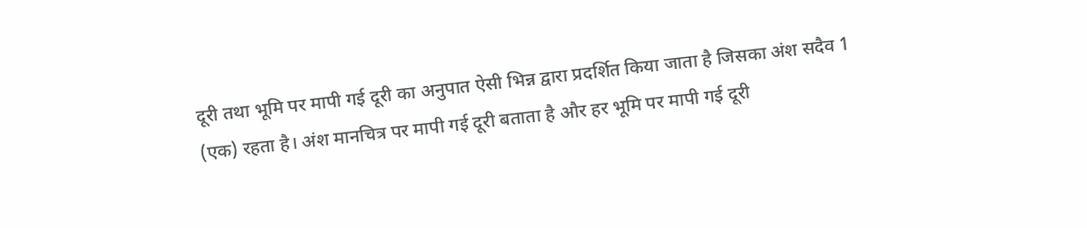दूरी तथा भूमि पर मापी गई दूरी का अनुपात ऐसी भिन्न द्वारा प्रदर्शित किया जाता है जिसका अंश सदैव 1 (एक) रहता है। अंश मानचित्र पर मापी गई दूरी बताता है और हर भूमि पर मापी गई दूरी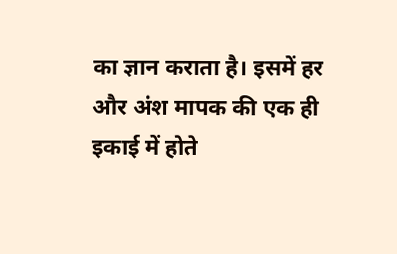का ज्ञान कराता है। इसमें हर और अंश मापक की एक ही इकाई में होते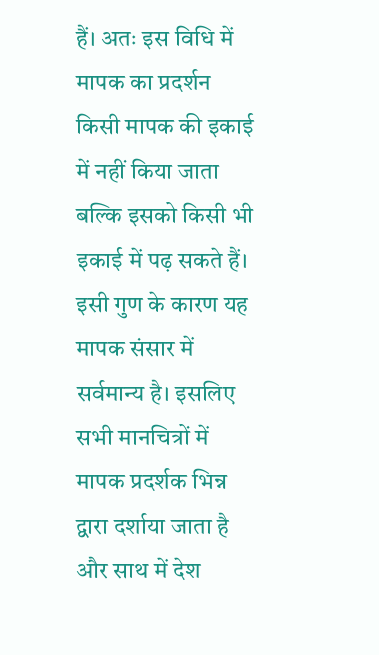हैं। अतः इस विधि में मापक का प्रदर्शन किसी मापक की इकाई में नहीं किया जाता बल्कि इसको किसी भी इकाई में पढ़ सकते हैं। इसी गुण के कारण यह मापक संसार में सर्वमान्य है। इसलिए सभी मानचित्रों में मापक प्रदर्शक भिन्न द्वारा दर्शाया जाता है और साथ में देश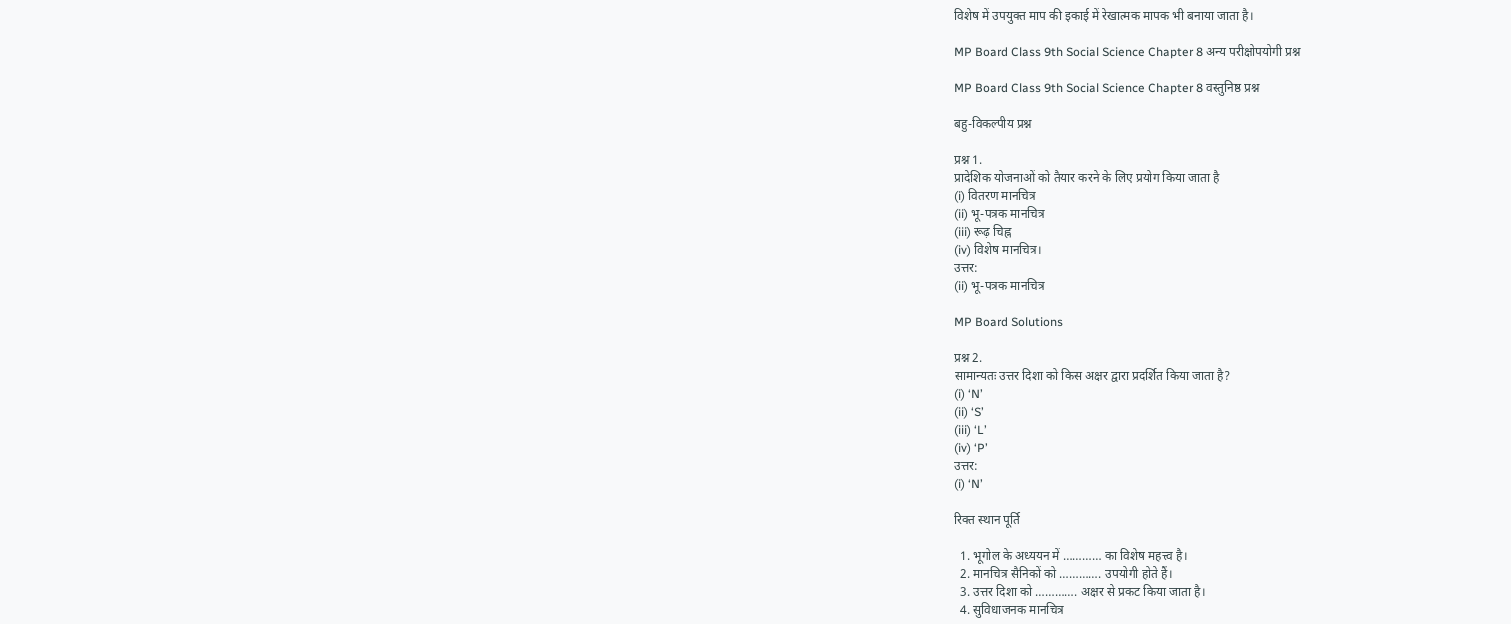विशेष में उपयुक्त माप की इकाई में रेखात्मक मापक भी बनाया जाता है।

MP Board Class 9th Social Science Chapter 8 अन्य परीक्षोपयोगी प्रश्न

MP Board Class 9th Social Science Chapter 8 वस्तुनिष्ठ प्रश्न

बहु-विकल्पीय प्रश्न

प्रश्न 1.
प्रादेशिक योजनाओं को तैयार करने के लिए प्रयोग किया जाता है
(i) वितरण मानचित्र
(ii) भू-पत्रक मानचित्र
(iii) रूढ़ चिह्न
(iv) विशेष मानचित्र।
उत्तर:
(ii) भू-पत्रक मानचित्र

MP Board Solutions

प्रश्न 2.
सामान्यतः उत्तर दिशा को किस अक्षर द्वारा प्रदर्शित किया जाता है?
(i) ‘N’
(ii) ‘S’
(iii) ‘L’
(iv) ‘P’
उत्तर:
(i) ‘N’

रिक्त स्थान पूर्ति

  1. भूगोल के अध्ययन में ………… का विशेष महत्त्व है।
  2. मानचित्र सैनिकों को …………. उपयोगी होते हैं।
  3. उत्तर दिशा को …………. अक्षर से प्रकट किया जाता है।
  4. सुविधाजनक मानचित्र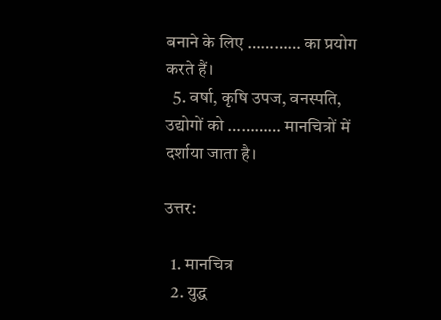बनाने के लिए ………… का प्रयोग करते हैं।
  5. वर्षा, कृषि उपज, वनस्पति, उद्योगों को ………… मानचित्रों में दर्शाया जाता है।

उत्तर:

  1. मानचित्र
  2. युद्ध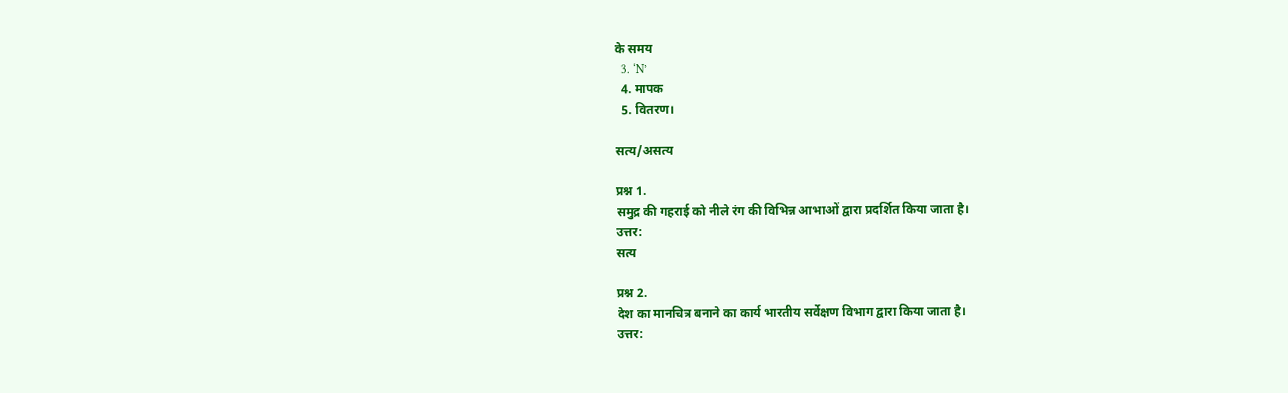के समय
  3. ‘N’
  4. मापक
  5. वितरण।

सत्य/असत्य

प्रश्न 1.
समुद्र की गहराई को नीले रंग की विभिन्न आभाओं द्वारा प्रदर्शित किया जाता है।
उत्तर:
सत्य

प्रश्न 2.
देश का मानचित्र बनाने का कार्य भारतीय सर्वेक्षण विभाग द्वारा किया जाता है।
उत्तर: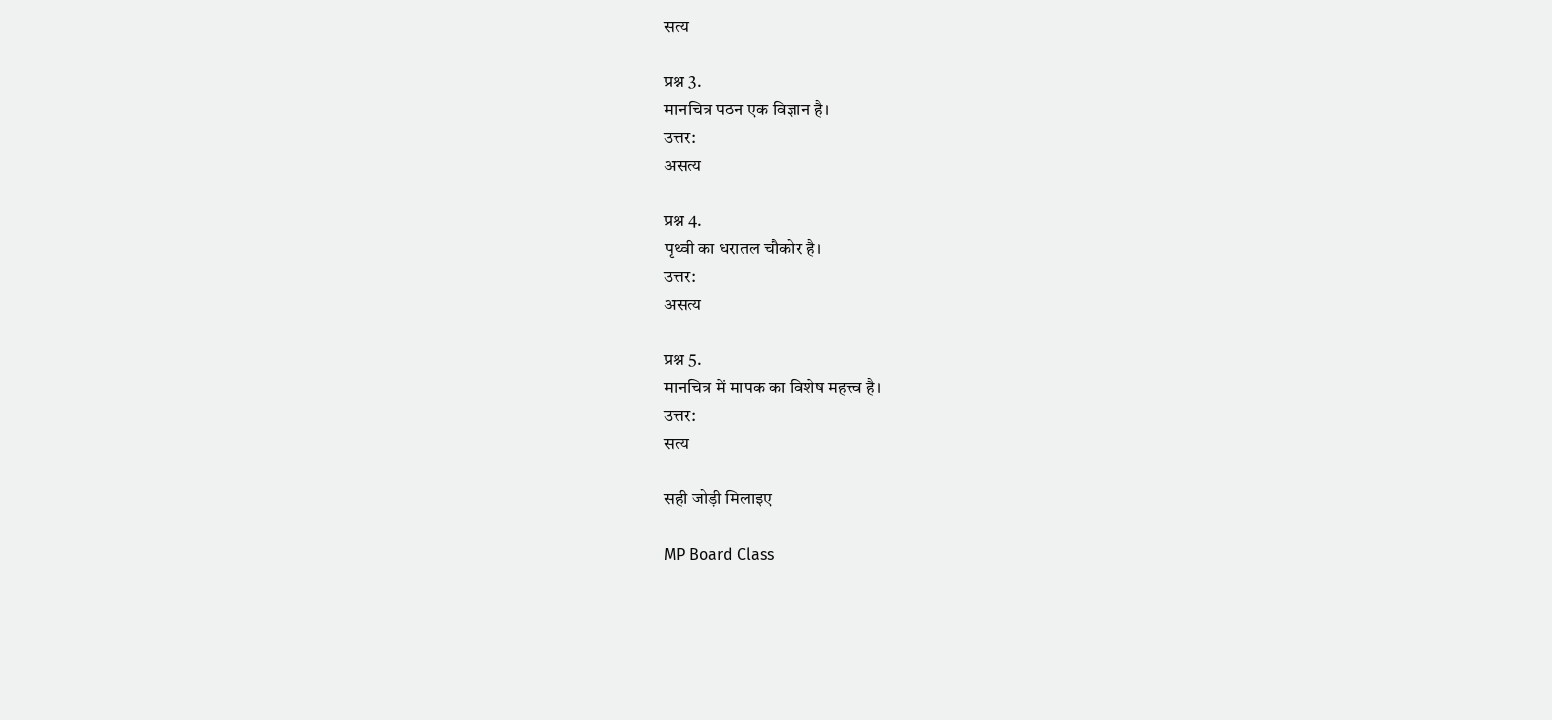सत्य

प्रश्न 3.
मानचित्र पठन एक विज्ञान है।
उत्तर:
असत्य

प्रश्न 4.
पृथ्वी का धरातल चौकोर है।
उत्तर:
असत्य

प्रश्न 5.
मानचित्र में मापक का विशेष महत्त्व है।
उत्तर:
सत्य

सही जोड़ी मिलाइए

MP Board Class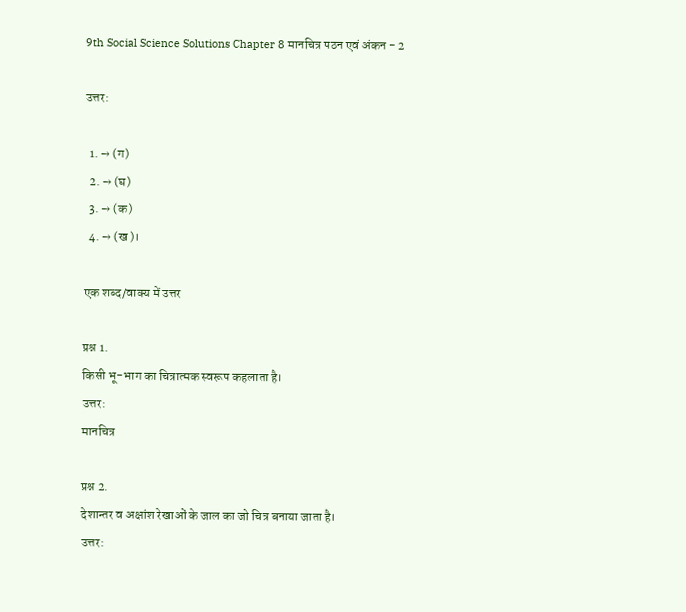9th Social Science Solutions Chapter 8 मानचित्र पठन एवं अंकन - 2

उत्तर:

  1. → (ग)
  2. → (घ)
  3. → (क)
  4. → (ख)।

एक शब्द/वाक्य में उत्तर

प्रश्न 1.
किसी भू-भाग का चित्रात्मक स्वरूप कहलाता है।
उत्तर:
मानचित्र

प्रश्न 2.
देशान्तर व अक्षांश रेखाओं के जाल का जो चित्र बनाया जाता है।
उत्तर: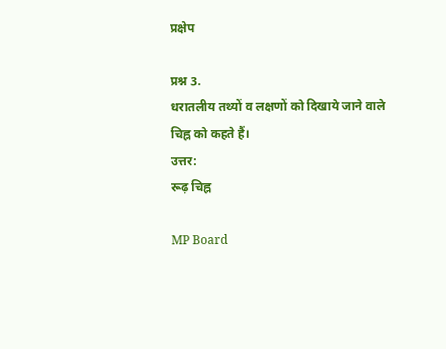प्रक्षेप

प्रश्न 3.
धरातलीय तथ्यों व लक्षणों को दिखाये जाने वाले चिह्न को कहते हैं।
उत्तर:
रूढ़ चिह्न

MP Board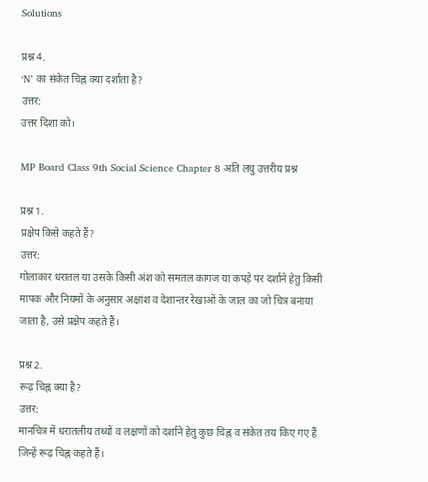Solutions

प्रश्न 4.
‘N’ का संकेत चिह्न क्या दर्शाता है?
उत्तर:
उत्तर दिशा को।

MP Board Class 9th Social Science Chapter 8 अति लघु उत्तरीय प्रश्न

प्रश्न 1.
प्रक्षेप किसे कहते हैं?
उत्तर:
गोलाकार धरातल या उसके किसी अंश को समतल कागज या कपड़े पर दर्शाने हेतु किसी मापक और नियमों के अनुसार अक्षांश व देशान्तर रेखाओं के जाल का जो चित्र बनाया जाता है, उसे प्रक्षेप कहते हैं।

प्रश्न 2.
रूढ़ चिह्न क्या है?
उत्तर:
मानचित्र में धरातलीय तथ्यों व लक्षणों को दर्शाने हेतु कुछ चिह्न व संकेत तय किए गए हैं जिन्हें रूढ़ चिह्न कहते हैं।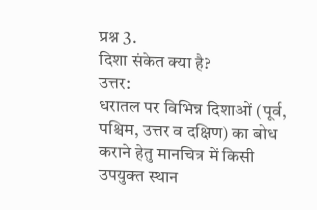प्रश्न 3.
दिशा संकेत क्या है?
उत्तर:
धरातल पर विभिन्न दिशाओं (पूर्व, पश्चिम, उत्तर व दक्षिण) का बोध कराने हेतु मानचित्र में किसी उपयुक्त स्थान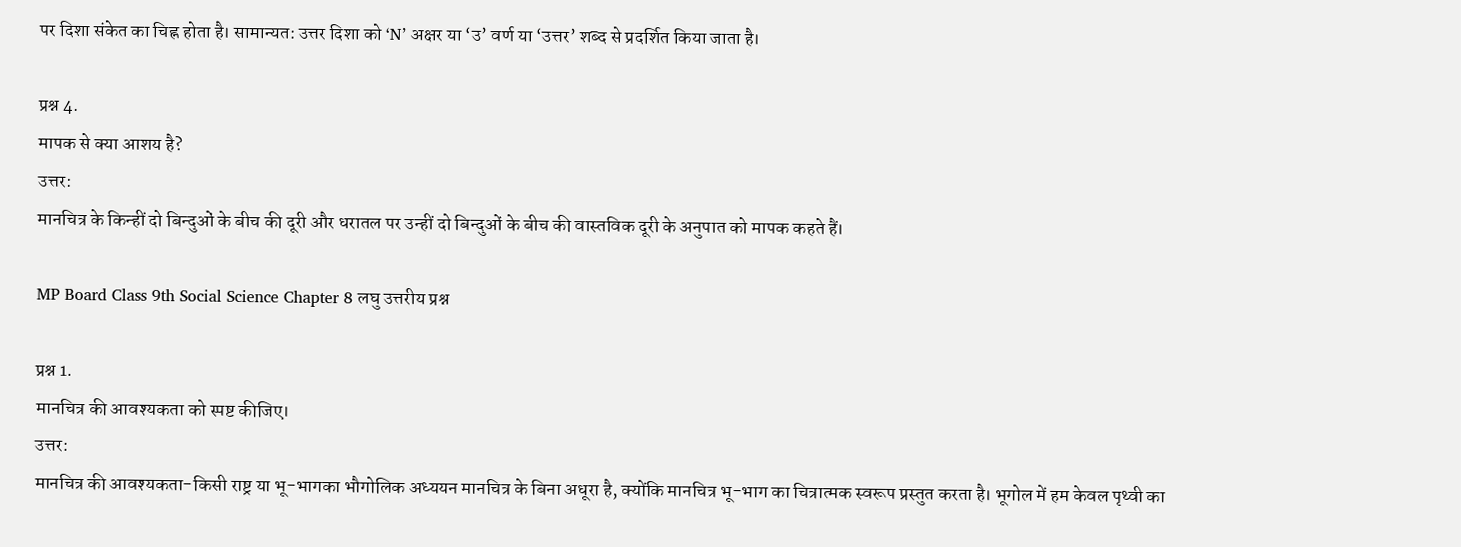पर दिशा संकेत का चिह्न होता है। सामान्यत: उत्तर दिशा को ‘N’ अक्षर या ‘उ’ वर्ण या ‘उत्तर’ शब्द से प्रदर्शित किया जाता है।

प्रश्न 4.
मापक से क्या आशय है?
उत्तर:
मानचित्र के किन्हीं दो बिन्दुओं के बीच की दूरी और धरातल पर उन्हीं दो बिन्दुओं के बीच की वास्तविक दूरी के अनुपात को मापक कहते हैं।

MP Board Class 9th Social Science Chapter 8 लघु उत्तरीय प्रश्न

प्रश्न 1.
मानचित्र की आवश्यकता को स्पष्ट कीजिए।
उत्तर:
मानचित्र की आवश्यकता-किसी राष्ट्र या भू-भागका भौगोलिक अध्ययन मानचित्र के बिना अधूरा है, क्योंकि मानचित्र भू-भाग का चित्रात्मक स्वरूप प्रस्तुत करता है। भूगोल में हम केवल पृथ्वी का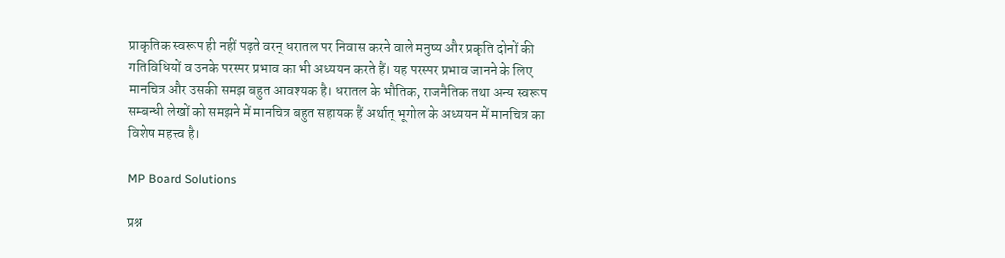प्राकृतिक स्वरूप ही नहीं पढ़ते वरन् धरातल पर निवास करने वाले मनुष्य और प्रकृति दोनों की गतिविधियों व उनके परस्पर प्रभाव का भी अध्ययन करते हैं। यह परस्पर प्रभाव जानने के लिए मानचित्र और उसकी समझ बहुत आवश्यक है। धरातल के भौतिक, राजनैतिक तथा अन्य स्वरूप सम्बन्धी लेखों को समझने में मानचित्र बहुत सहायक हैं अर्थात् भूगोल के अध्ययन में मानचित्र का विशेष महत्त्व है।

MP Board Solutions

प्रश्न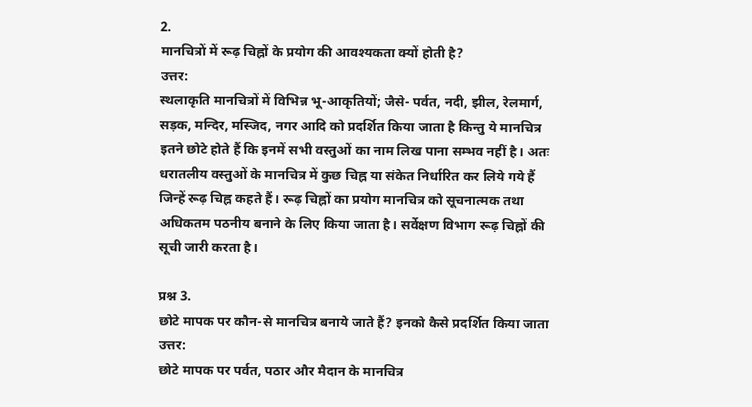2.
मानचित्रों में रूढ़ चिह्नों के प्रयोग की आवश्यकता क्यों होती है?
उत्तर:
स्थलाकृति मानचित्रों में विभिन्न भू-आकृतियों; जैसे- पर्वत, नदी, झील, रेलमार्ग, सड़क, मन्दिर, मस्जिद, नगर आदि को प्रदर्शित किया जाता है किन्तु ये मानचित्र इतने छोटे होते हैं कि इनमें सभी वस्तुओं का नाम लिख पाना सम्भव नहीं है। अतः धरातलीय वस्तुओं के मानचित्र में कुछ चिह्न या संकेत निर्धारित कर लिये गये हैं जिन्हें रूढ़ चिह्न कहते हैं। रूढ़ चिह्नों का प्रयोग मानचित्र को सूचनात्मक तथा अधिकतम पठनीय बनाने के लिए किया जाता है। सर्वेक्षण विभाग रूढ़ चिह्नों की सूची जारी करता है।

प्रश्न 3.
छोटे मापक पर कौन-से मानचित्र बनाये जाते हैं? इनको कैसे प्रदर्शित किया जाता
उत्तर:
छोटे मापक पर पर्वत, पठार और मैदान के मानचित्र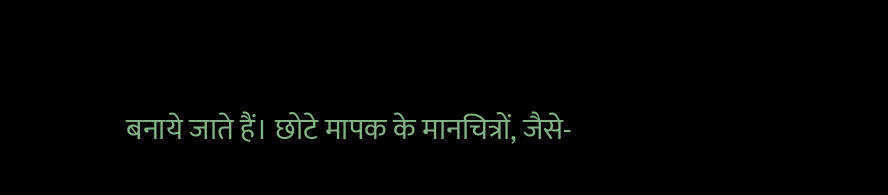बनाये जाते हैं। छोटे मापक के मानचित्रों, जैसे-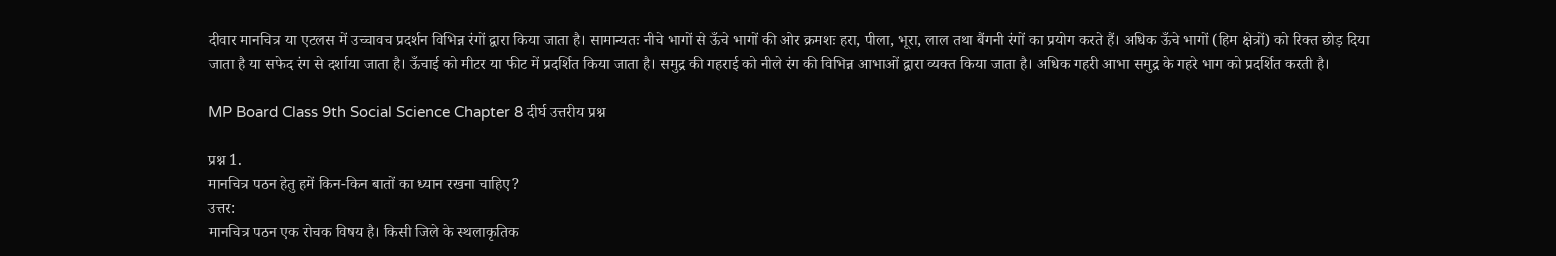दीवार मानचित्र या एटलस में उच्चावच प्रदर्शन विभिन्न रंगों द्वारा किया जाता है। सामान्यतः नीचे भागों से ऊँचे भागों की ओर क्रमशः हरा, पीला, भूरा, लाल तथा बैंगनी रंगों का प्रयोग करते हैं। अधिक ऊँचे भागों (हिम क्षेत्रों) को रिक्त छोड़ दिया जाता है या सफेद रंग से दर्शाया जाता है। ऊँचाई को मीटर या फीट में प्रदर्शित किया जाता है। समुद्र की गहराई को नीले रंग की विभिन्न आभाओं द्वारा व्यक्त किया जाता है। अधिक गहरी आभा समुद्र के गहरे भाग को प्रदर्शित करती है।

MP Board Class 9th Social Science Chapter 8 दीर्घ उत्तरीय प्रश्न

प्रश्न 1.
मानचित्र पठन हेतु हमें किन-किन बातों का ध्यान रखना चाहिए?
उत्तर:
मानचित्र पठन एक रोचक विषय है। किसी जिले के स्थलाकृतिक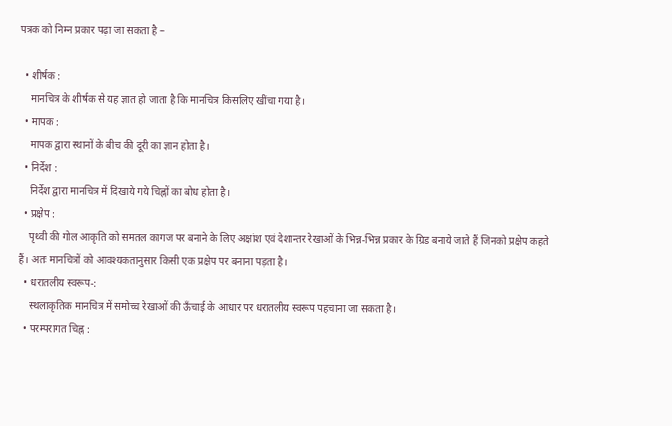पत्रक को निम्न प्रकार पढ़ा जा सकता है –

  • शीर्षक :
    मानचित्र के शीर्षक से यह ज्ञात हो जाता है कि मानचित्र किसलिए खींचा गया है।
  • मापक :
    मापक द्वारा स्थानों के बीच की दूरी का ज्ञान होता है।
  • निर्देश :
    निर्देश द्वारा मानचित्र में दिखाये गये चिह्नों का बोध होता है।
  • प्रक्षेप :
    पृथ्वी की गोल आकृति को समतल कागज पर बनाने के लिए अक्षांश एवं देशान्तर रेखाओं के भिन्न-भिन्न प्रकार के ग्रिड बनाये जाते हैं जिनको प्रक्षेप कहते हैं। अतः मानचित्रों को आवश्यकतानुसार किसी एक प्रक्षेप पर बनाना पड़ता है।
  • धरातलीय स्वरूप-:
    स्थलाकृतिक मानचित्र में समोच्च रेखाओं की ऊँचाई के आधार पर धरातलीय स्वरूप पहचाना जा सकता है।
  • परम्परागत चिह्न :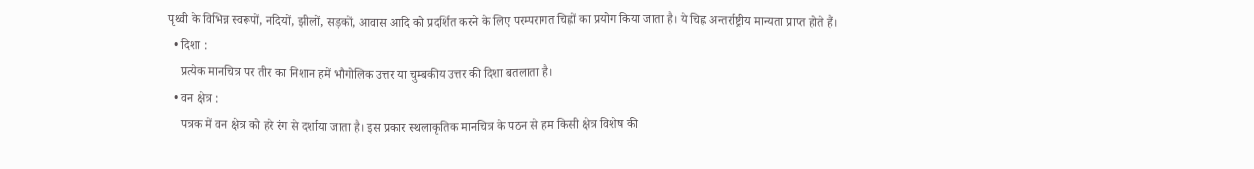पृथ्वी के विभिन्न स्वरूपों, नदियों, झीलों, सड़कों, आवास आदि को प्रदर्शित करने के लिए परम्परागत चिह्नों का प्रयोग किया जाता है। ये चिह्न अन्तर्राष्ट्रीय मान्यता प्राप्त होते हैं।
  • दिशा :
    प्रत्येक मानचित्र पर तीर का निशान हमें भौगोलिक उत्तर या चुम्बकीय उत्तर की दिशा बतलाता है।
  • वन क्षेत्र :
    पत्रक में वन क्षेत्र को हरे रंग से दर्शाया जाता है। इस प्रकार स्थलाकृतिक मानचित्र के पठन से हम किसी क्षेत्र विशेष की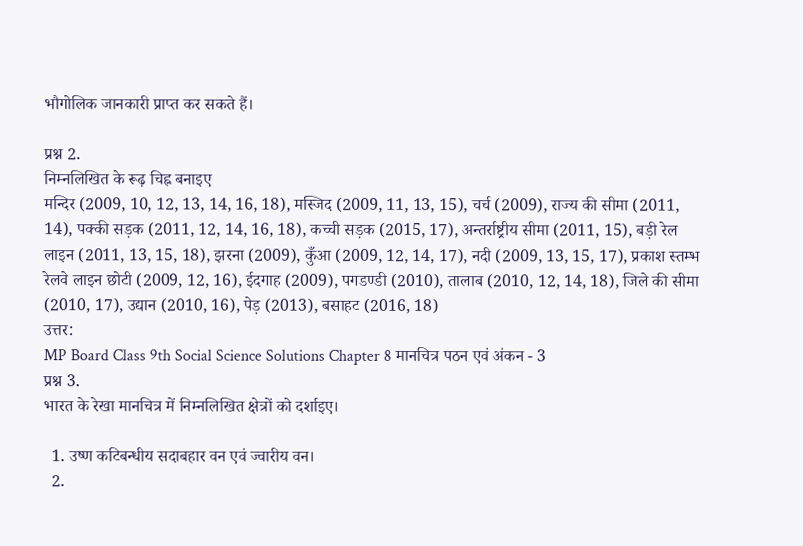भौगोलिक जानकारी प्राप्त कर सकते हैं।

प्रश्न 2.
निम्नलिखित के रूढ़ चिह्न बनाइए
मन्दिर (2009, 10, 12, 13, 14, 16, 18), मस्जिद (2009, 11, 13, 15), चर्च (2009), राज्य की सीमा (2011, 14), पक्की सड़क (2011, 12, 14, 16, 18), कच्ची सड़क (2015, 17), अन्तर्राष्ट्रीय सीमा (2011, 15), बड़ी रेल लाइन (2011, 13, 15, 18), झरना (2009), कुँआ (2009, 12, 14, 17), नदी (2009, 13, 15, 17), प्रकाश स्तम्भ रेलवे लाइन छोटी (2009, 12, 16), ईदगाह (2009), पगडण्डी (2010), तालाब (2010, 12, 14, 18), जिले की सीमा (2010, 17), उद्यान (2010, 16), पेड़ (2013), बसाहट (2016, 18)
उत्तर:
MP Board Class 9th Social Science Solutions Chapter 8 मानचित्र पठन एवं अंकन - 3
प्रश्न 3.
भारत के रेखा मानचित्र में निम्नलिखित क्षेत्रों को दर्शाइए।

  1. उष्ण कटिबन्धीय सदाबहार वन एवं ज्वारीय वन।
  2.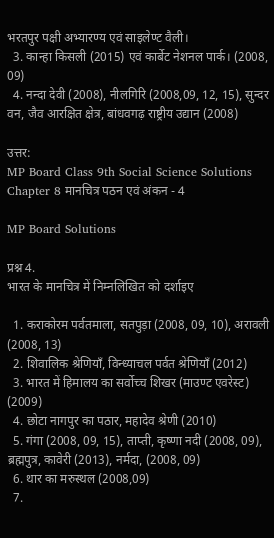भरतपुर पक्षी अभ्यारण्य एवं साइलेण्ट वैली।
  3. कान्हा किसली (2015) एवं कार्बेट नेशनल पार्क। (2008, 09)
  4. नन्दा देवी (2008), नीलगिरि (2008,09, 12, 15), सुन्दर वन, जैव आरक्षित क्षेत्र, बांधवगढ़ राष्ट्रीय उद्यान (2008)

उत्तर:
MP Board Class 9th Social Science Solutions Chapter 8 मानचित्र पठन एवं अंकन - 4

MP Board Solutions

प्रश्न 4.
भारत के मानचित्र में निम्नलिखित को दर्शाइए

  1. कराकोरम पर्वतमाला, सतपुड़ा (2008, 09, 10), अरावली (2008, 13)
  2. शिवालिक श्रेणियाँ, विन्ध्याचल पर्वत श्रेणियाँ (2012)
  3. भारत में हिमालय का सर्वोच्च शिखर (माउण्ट एवरेस्ट) (2009)
  4. छोटा नागपुर का पठार, महादेव श्रेणी (2010)
  5. गंगा (2008, 09, 15), ताप्ती, कृष्णा नदी (2008, 09), ब्रह्मपुत्र, कावेरी (2013), नर्मदा, (2008, 09)
  6. थार का मरुस्थल (2008,09)
  7.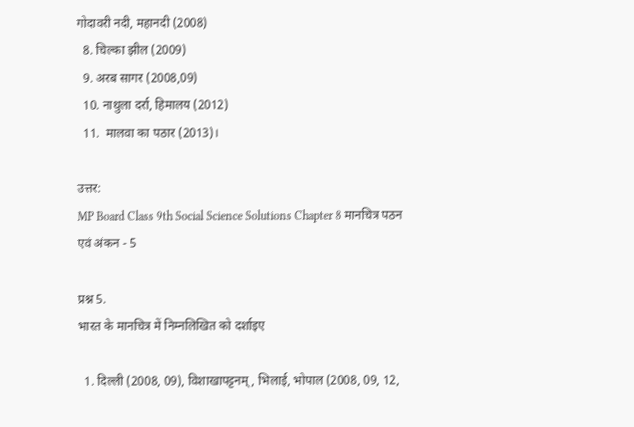गोदावरी नदी, महानदी (2008)
  8. चिल्का झील (2009)
  9. अरब सागर (2008,09)
  10. नाथुला दर्रा, हिमालय (2012)
  11.  मालवा का पठार (2013)।

उत्तर:
MP Board Class 9th Social Science Solutions Chapter 8 मानचित्र पठन एवं अंकन - 5

प्रश्न 5.
भारत के मानचित्र में निम्नलिखित को दर्शाइए

  1. दिल्ली (2008, 09), विशाखापट्टनम्, भिलाई, भोपाल (2008, 09, 12,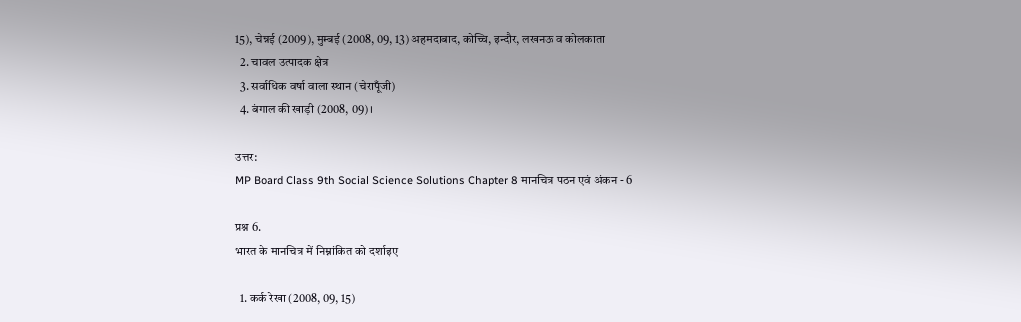15), चेन्नई (2009), मुम्बई (2008, 09, 13) अहमदाबाद, कोच्चि, इन्दौर, लखनऊ व कोलकाता
  2. चावल उत्पादक क्षेत्र
  3. सर्वाधिक वर्षा वाला स्थान (चेरापूँजी)
  4. बंगाल की खाड़ी (2008, 09)।

उत्तर:
MP Board Class 9th Social Science Solutions Chapter 8 मानचित्र पठन एवं अंकन - 6

प्रश्न 6.
भारत के मानचित्र में निम्नांकित को दर्शाइए

  1. कर्क रेखा (2008, 09, 15)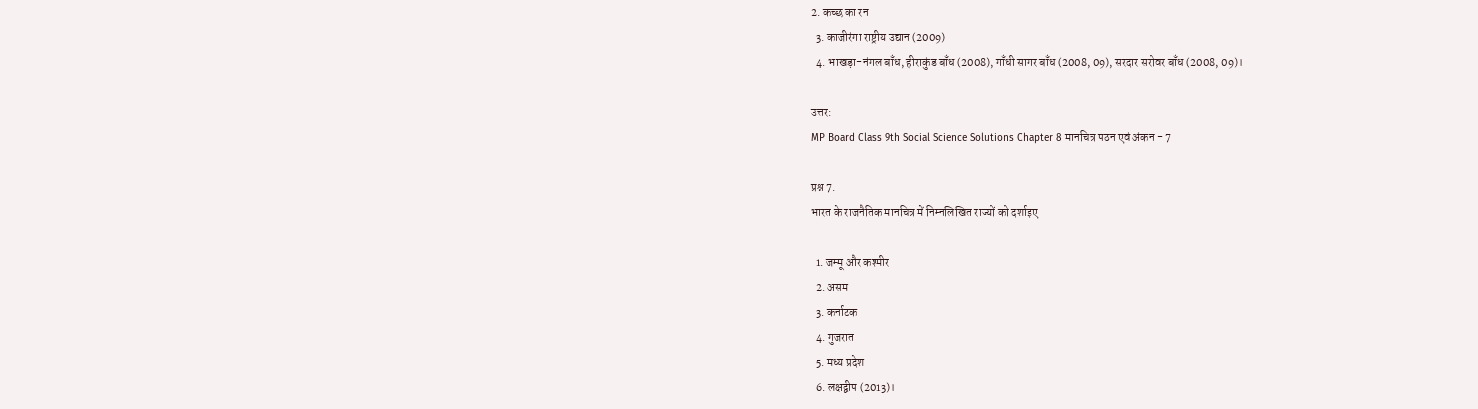2. कच्छ का रन
  3. काजीरंगा राष्ट्रीय उद्यान (2009)
  4. भाखड़ा-नंगल बाँध, हीराकुंड बाँध (2008), गाँधी सागर बाँध (2008, 09), सरदार सरोवर बाँध (2008, 09)।

उत्तर:
MP Board Class 9th Social Science Solutions Chapter 8 मानचित्र पठन एवं अंकन - 7

प्रश्न 7.
भारत के राजनैतिक मानचित्र में निम्नलिखित राज्यों को दर्शाइए

  1. जम्मू और कश्मीर
  2. असम
  3. कर्नाटक
  4. गुजरात
  5. मध्य प्रदेश
  6. लक्षद्वीप (2013)।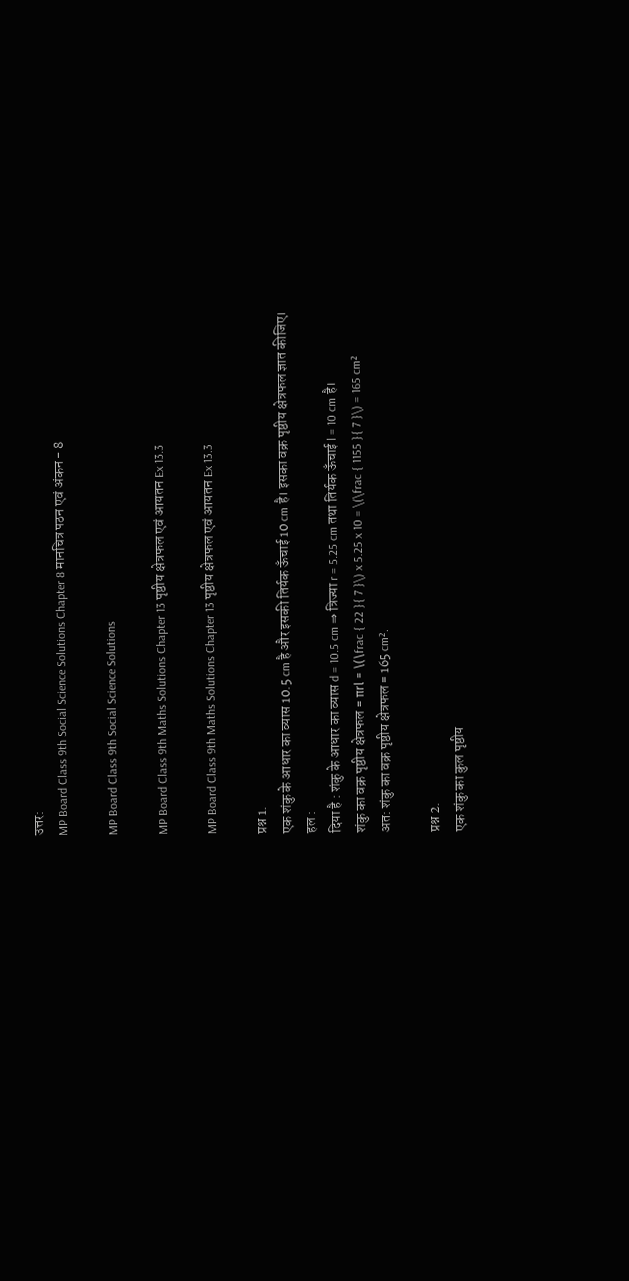उत्तर:
MP Board Class 9th Social Science Solutions Chapter 8 मानचित्र पठन एवं अंकन - 8

MP Board Class 9th Social Science Solutions

MP Board Class 9th Maths Solutions Chapter 13 पृष्ठीय क्षेत्रफल एवं आयतन Ex 13.3

MP Board Class 9th Maths Solutions Chapter 13 पृष्ठीय क्षेत्रफल एवं आयतन Ex 13.3

प्रश्न 1.
एक शंकु के आधार का व्यास 10.5 cm है और इसकी तिर्यक ऊँचाई 10 cm है। इसका वक्र पृष्ठीय क्षेत्रफल ज्ञात कीजिए।
हल :
दिया है : शंकु के आधार का व्यास d = 10.5 cm ⇒ त्रिज्या r = 5.25 cm तथा तिर्यक ऊँचाई l = 10 cm है।
शंकु का वक्र पृष्ठीय क्षेत्रफल = πrl = \(\frac { 22 }{ 7 }\) x 5.25 x 10 = \(\frac { 1155 }{ 7 }\) = 165 cm²
अत: शंकु का वक्र पृष्ठीय क्षेत्रफल = 165 cm².

प्रश्न 2.
एक शंकु का कुल पृष्ठीय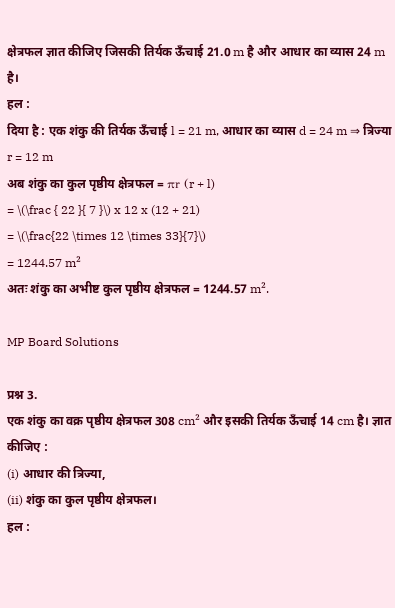क्षेत्रफल ज्ञात कीजिए जिसकी तिर्यक ऊँचाई 21.0 m है और आधार का व्यास 24 m है।
हल :
दिया है : एक शंकु की तिर्यक ऊँचाई l = 21 m, आधार का व्यास d = 24 m ⇒ त्रिज्या r = 12 m
अब शंकु का कुल पृष्ठीय क्षेत्रफल = πr (r + l)
= \(\frac { 22 }{ 7 }\) x 12 x (12 + 21)
= \(\frac{22 \times 12 \times 33}{7}\)
= 1244.57 m²
अतः शंकु का अभीष्ट कुल पृष्ठीय क्षेत्रफल = 1244.57 m².

MP Board Solutions

प्रश्न 3.
एक शंकु का वक्र पृष्ठीय क्षेत्रफल 308 cm² और इसकी तिर्यक ऊँचाई 14 cm है। ज्ञात कीजिए :
(i) आधार की त्रिज्या,
(ii) शंकु का कुल पृष्ठीय क्षेत्रफल।
हल :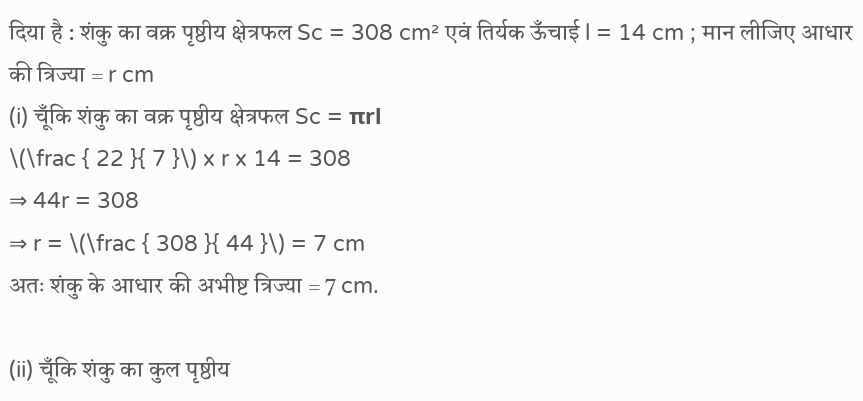दिया है : शंकु का वक्र पृष्ठीय क्षेत्रफल Sc = 308 cm² एवं तिर्यक ऊँचाई l = 14 cm ; मान लीजिए आधार की त्रिज्या = r cm
(i) चूँकि शंकु का वक्र पृष्ठीय क्षेत्रफल Sc = πrl
\(\frac { 22 }{ 7 }\) x r x 14 = 308
⇒ 44r = 308
⇒ r = \(\frac { 308 }{ 44 }\) = 7 cm
अतः शंकु के आधार की अभीष्ट त्रिज्या = 7 cm.

(ii) चूँकि शंकु का कुल पृष्ठीय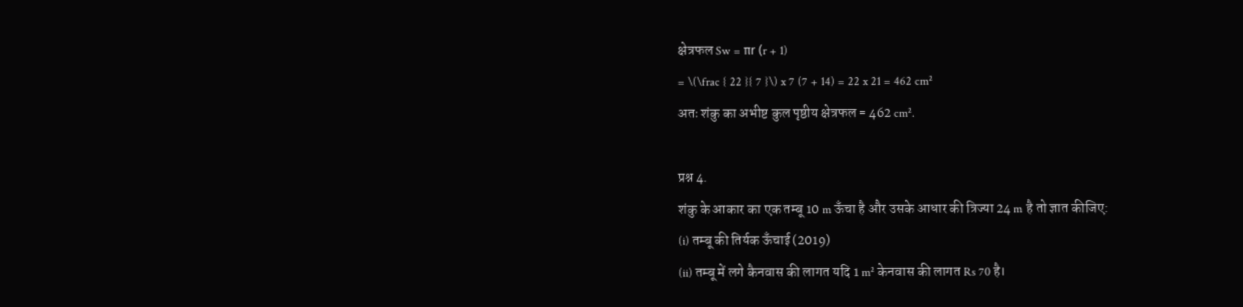क्षेत्रफल Sw = πr (r + 1)
= \(\frac { 22 }{ 7 }\) x 7 (7 + 14) = 22 x 21 = 462 cm²
अतः शंकु का अभीष्ट कुल पृष्ठीय क्षेत्रफल = 462 cm².

प्रश्न 4.
शंकु के आकार का एक तम्बू 10 m ऊँचा है और उसके आधार की त्रिज्या 24 m है तो ज्ञात कीजिए:
(i) तम्बू की तिर्यक ऊँचाई (2019)
(ii) तम्बू में लगे कैनवास की लागत यदि 1 m² केनवास की लागत Rs 70 है।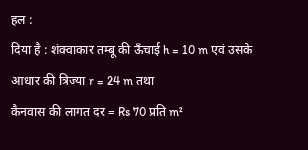हल :
दिया है : शंक्वाकार तम्बू की ऊँचाई h = 10 m एवं उसके आधार की त्रिज्या r = 24 m तथा
कैनवास की लागत दर = Rs 70 प्रति m²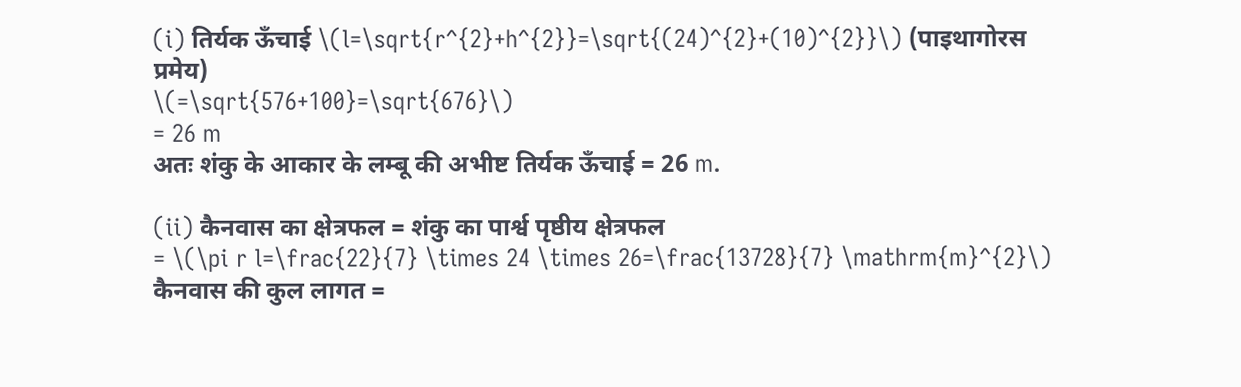(i) तिर्यक ऊँचाई \(l=\sqrt{r^{2}+h^{2}}=\sqrt{(24)^{2}+(10)^{2}}\) (पाइथागोरस प्रमेय)
\(=\sqrt{576+100}=\sqrt{676}\)
= 26 m
अतः शंकु के आकार के लम्बू की अभीष्ट तिर्यक ऊँचाई = 26 m.

(ii) कैनवास का क्षेत्रफल = शंकु का पार्श्व पृष्ठीय क्षेत्रफल
= \(\pi r l=\frac{22}{7} \times 24 \times 26=\frac{13728}{7} \mathrm{m}^{2}\)
कैनवास की कुल लागत =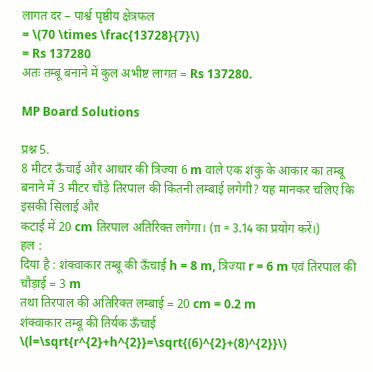लागत दर – पार्श्व पृष्ठीय क्षेत्रफल
= \(70 \times \frac{13728}{7}\)
= Rs 137280
अतः तम्बू बनाने में कुल अभीष्ट लागत = Rs 137280.

MP Board Solutions

प्रश्न 5.
8 मीटर ऊँचाई और आधार की त्रिज्या 6 m वाले एक शंकु के आकार का तम्बू बनाने में 3 मीटर चौड़े तिरपाल की कितनी लम्बाई लगेगी? यह मानकर चलिए कि इसकी सिलाई और
कटाई में 20 cm तिरपाल अतिरिक्त लगेगा। (π = 3.14 का प्रयोग करें।)
हल :
दिया है : शंक्वाकार तम्बू की ऊँचाई h = 8 m, त्रिज्या r = 6 m एवं तिरपाल की चौड़ाई = 3 m
तथा तिरपाल की अतिरिक्त लम्बाई = 20 cm = 0.2 m
शंक्वाकार तम्बू की तिर्यक ऊँचाई \(l=\sqrt{r^{2}+h^{2}}=\sqrt{(6)^{2}+(8)^{2}}\)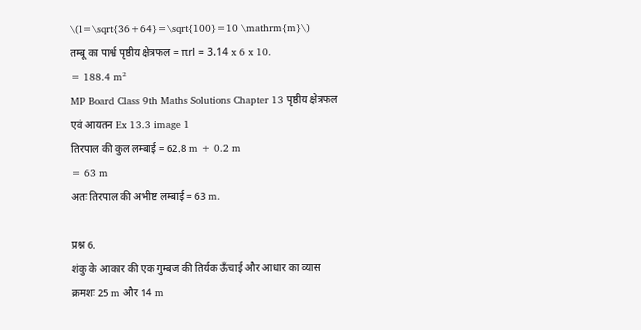\(l=\sqrt{36+64}=\sqrt{100}=10 \mathrm{m}\)
तम्बू का पार्श्व पृष्ठीय क्षेत्रफल = πrl = 3.14 x 6 x 10.
= 188.4 m²
MP Board Class 9th Maths Solutions Chapter 13 पृष्ठीय क्षेत्रफल एवं आयतन Ex 13.3 image 1
तिरपाल की कुल लम्बाई = 62.8 m + 0.2 m
= 63 m
अतः तिरपाल की अभीष्ट लम्बाई = 63 m.

प्रश्न 6.
शंकु के आकार की एक गुम्बज की तिर्यक ऊँचाई और आधार का व्यास क्रमशः 25 m और 14 m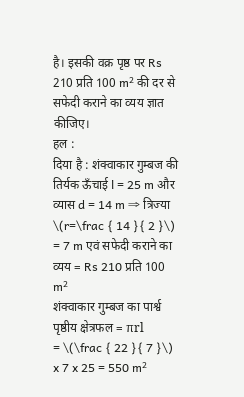है। इसकी वक्र पृष्ठ पर Rs 210 प्रति 100 m² की दर से सफेदी कराने का व्यय ज्ञात
कीजिए।
हल :
दिया है : शंक्वाकार गुम्बज की तिर्यक ऊँचाई l = 25 m और व्यास d = 14 m ⇒ त्रिज्या \(r=\frac { 14 }{ 2 }\) = 7 m एवं सफेदी कराने का व्यय = Rs 210 प्रति 100 m²
शंक्वाकार गुम्बज का पार्श्व पृष्ठीय क्षेत्रफल = πrl
= \(\frac { 22 }{ 7 }\) x 7 x 25 = 550 m²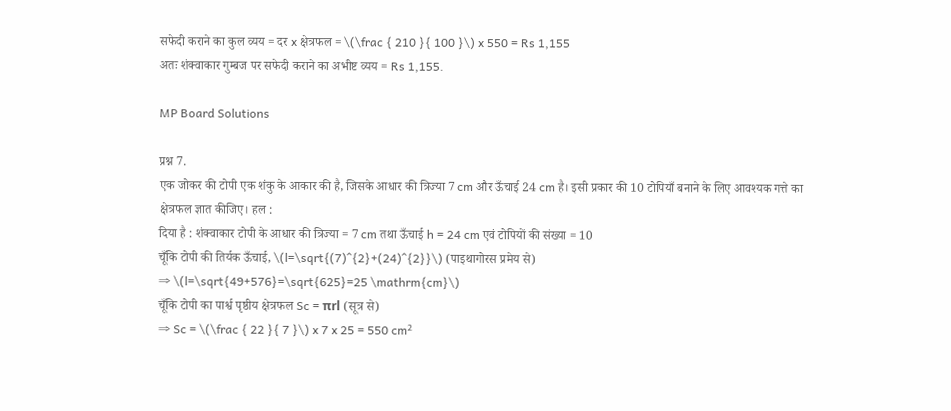सफेदी कराने का कुल व्यय = दर x क्षेत्रफल = \(\frac { 210 }{ 100 }\) x 550 = Rs 1,155
अतः शंक्वाकार गुम्बज पर सफेदी कराने का अभीष्ट व्यय = Rs 1,155.

MP Board Solutions

प्रश्न 7.
एक जोकर की टोपी एक शंकु के आकार की है, जिसके आधार की त्रिज्या 7 cm और ऊँचाई 24 cm है। इसी प्रकार की 10 टोपियाँ बनाने के लिए आवश्यक गत्ते का क्षेत्रफल ज्ञात कीजिए। हल :
दिया है : शंक्वाकार टोपी के आधार की त्रिज्या = 7 cm तथा ऊँचाई h = 24 cm एवं टोपियों की संख्या = 10
चूँकि टोपी की तिर्यक ऊँचाई, \(l=\sqrt{(7)^{2}+(24)^{2}}\) (पाइथागोरस प्रमेय से)
⇒ \(l=\sqrt{49+576}=\sqrt{625}=25 \mathrm{cm}\)
चूँकि टोपी का पार्श्व पृष्ठीय क्षेत्रफल Sc = πrl (सूत्र से)
⇒ Sc = \(\frac { 22 }{ 7 }\) x 7 x 25 = 550 cm²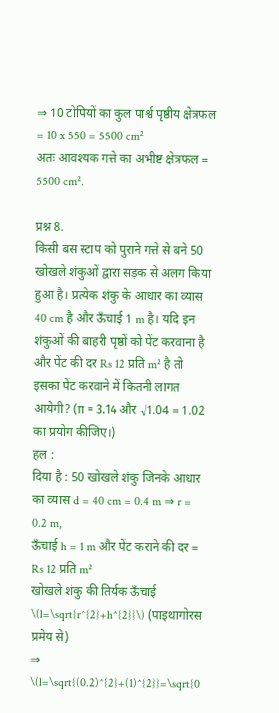⇒ 10 टोपियों का कुल पार्श्व पृष्ठीय क्षेत्रफल = 10 x 550 = 5500 cm²
अतः आवश्यक गत्ते का अभीष्ट क्षेत्रफल = 5500 cm².

प्रश्न 8.
किसी बस स्टाप को पुराने गत्ते से बने 50 खोखले शंकुओं द्वारा सड़क से अलग किया हुआ है। प्रत्येक शंकु के आधार का व्यास 40 cm है और ऊँचाई 1 m है। यदि इन शंकुओं की बाहरी पृष्ठों को पेंट करवाना है और पेंट की दर Rs 12 प्रति m² है तो इसका पेंट करवाने में कितनी लागत आयेगी? (π = 3.14 और √1.04 = 1.02 का प्रयोग कीजिए।)
हल :
दिया है : 50 खोखले शंकु जिनके आधार का व्यास d = 40 cm = 0.4 m ⇒ r = 0.2 m,
ऊँचाई h = 1 m और पेंट कराने की दर = Rs 12 प्रति m²
खोखले शंकु की तिर्यक ऊँचाई \(l=\sqrt{r^{2}+h^{2}}\) (पाइथागोरस प्रमेय से)
⇒ \(l=\sqrt{(0.2)^{2}+(1)^{2}}=\sqrt{0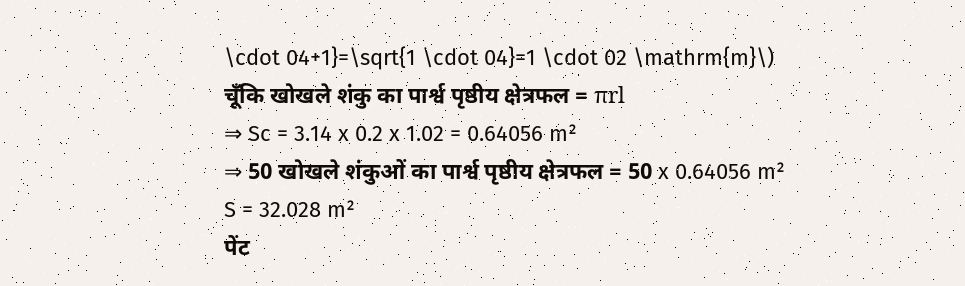\cdot 04+1}=\sqrt{1 \cdot 04}=1 \cdot 02 \mathrm{m}\)
चूँकि खोखले शंकु का पार्श्व पृष्ठीय क्षेत्रफल = πrl
⇒ Sc = 3.14 x 0.2 x 1.02 = 0.64056 m²
⇒ 50 खोखले शंकुओं का पार्श्व पृष्ठीय क्षेत्रफल = 50 x 0.64056 m²
S = 32.028 m²
पेंट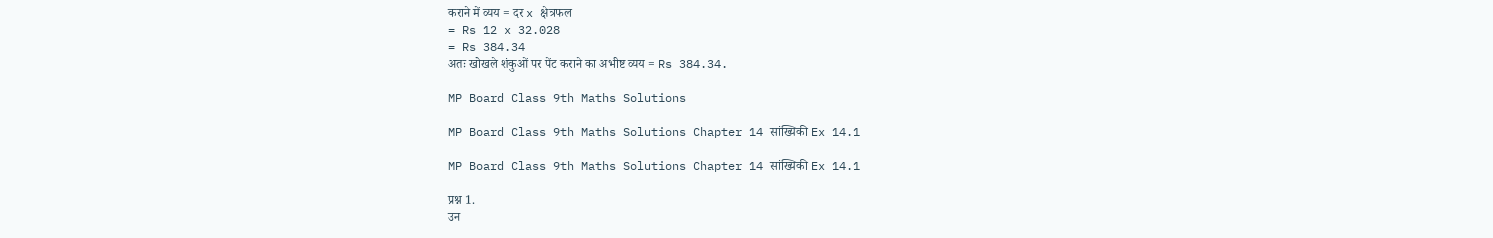कराने में व्यय = दर x क्षेत्रफल
= Rs 12 x 32.028
= Rs 384.34
अतः खोखले शंकुओं पर पेंट कराने का अभीष्ट व्यय = Rs 384.34.

MP Board Class 9th Maths Solutions

MP Board Class 9th Maths Solutions Chapter 14 सांख्यिकी Ex 14.1

MP Board Class 9th Maths Solutions Chapter 14 सांख्यिकी Ex 14.1

प्रश्न 1.
उन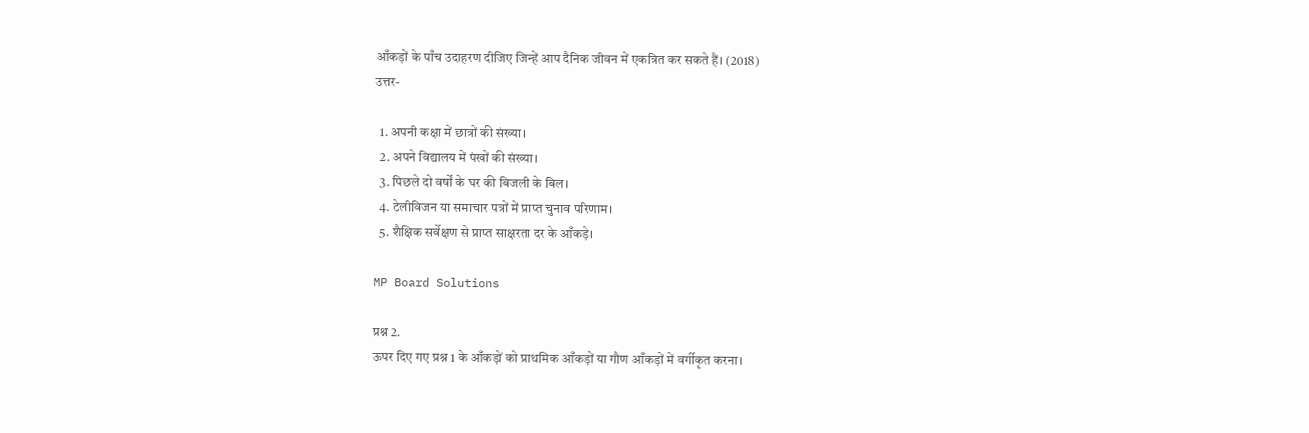आँकड़ों के पाँच उदाहरण दीजिए जिन्हें आप दैनिक जीवन में एकत्रित कर सकते हैं। (2018)
उत्तर-

  1. अपनी कक्षा में छात्रों की संख्या।
  2. अपने विद्यालय में पंखों की संख्या।
  3. पिछले दो वर्षों के घर की बिजली के बिल।
  4. टेलीविजन या समाचार पत्रों में प्राप्त चुनाव परिणाम।
  5. शैक्षिक सर्वेक्षण से प्राप्त साक्षरता दर के आँकड़े।

MP Board Solutions

प्रश्न 2.
ऊपर दिए गए प्रश्न 1 के आँकड़ों को प्राथमिक आँकड़ों या गौण आँकड़ों में वर्गीकृत करना।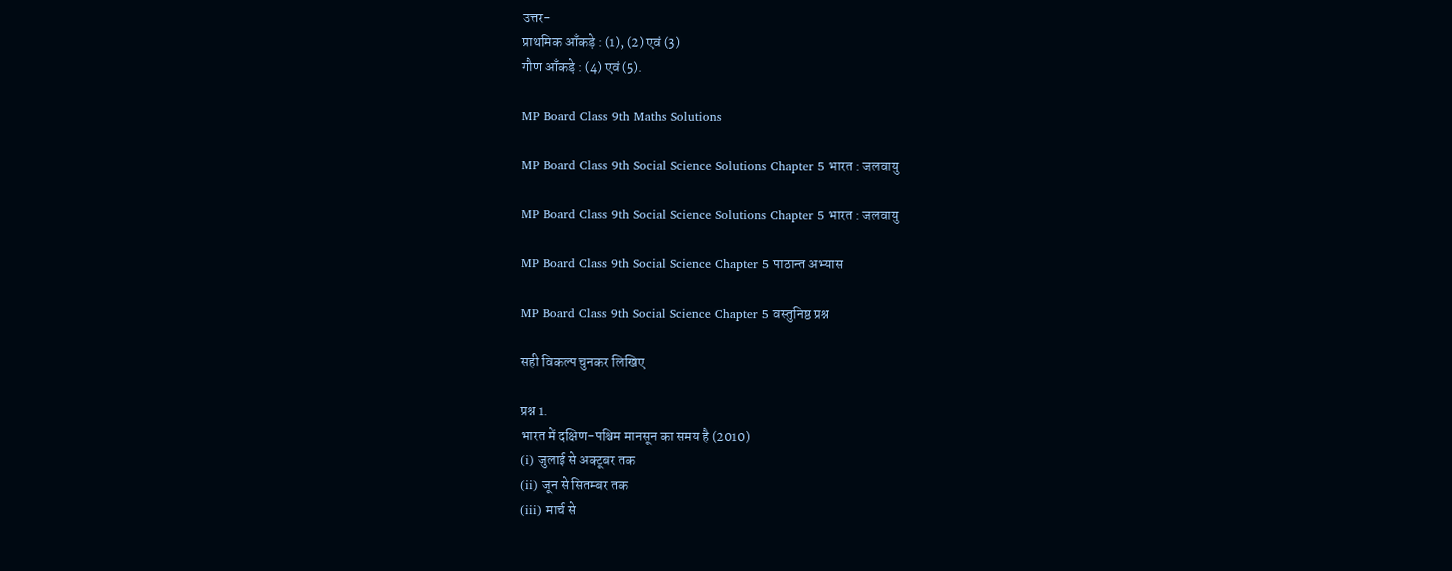उत्तर-
प्राथमिक आँकड़े : (1), (2) एवं (3)
गौण आँकड़े : (4) एवं (5).

MP Board Class 9th Maths Solutions

MP Board Class 9th Social Science Solutions Chapter 5 भारत : जलवायु

MP Board Class 9th Social Science Solutions Chapter 5 भारत : जलवायु

MP Board Class 9th Social Science Chapter 5 पाठान्त अभ्यास

MP Board Class 9th Social Science Chapter 5 वस्तुनिष्ठ प्रश्न

सही विकल्प चुनकर लिखिए

प्रश्न 1.
भारत में दक्षिण-पश्चिम मानसून का समय है (2010)
(i) जुलाई से अक्टूबर तक
(ii) जून से सितम्बर तक
(iii) मार्च से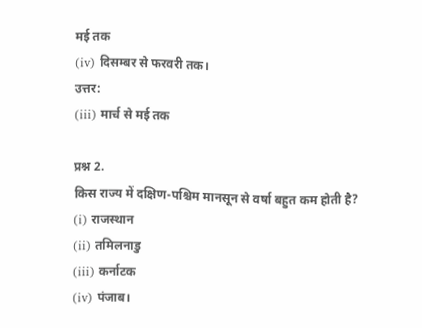मई तक
(iv) दिसम्बर से फरवरी तक।
उत्तर:
(iii) मार्च से मई तक

प्रश्न 2.
किस राज्य में दक्षिण-पश्चिम मानसून से वर्षा बहुत कम होती है?
(i) राजस्थान
(ii) तमिलनाडु
(iii) कर्नाटक
(iv) पंजाब।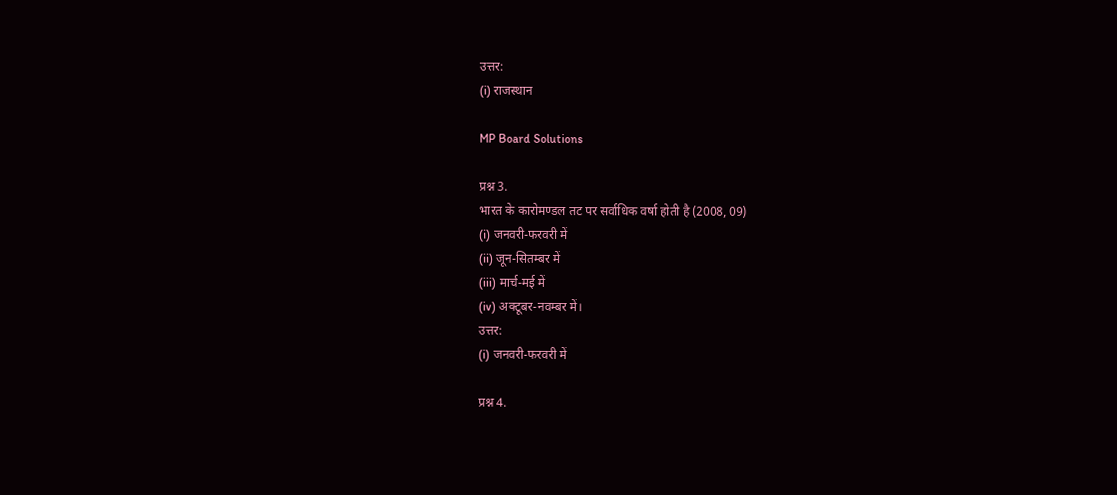उत्तर:
(i) राजस्थान

MP Board Solutions

प्रश्न 3.
भारत के कारोमण्डल तट पर सर्वाधिक वर्षा होती है (2008, 09)
(i) जनवरी-फरवरी में
(ii) जून-सितम्बर में
(iii) मार्च-मई में
(iv) अक्टूबर-नवम्बर में।
उत्तर:
(i) जनवरी-फरवरी में

प्रश्न 4.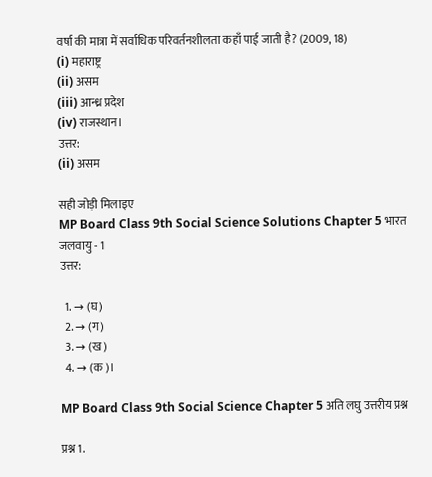वर्षा की मात्रा में सर्वाधिक परिवर्तनशीलता कहाँ पाई जाती है? (2009, 18)
(i) महाराष्ट्र
(ii) असम
(iii) आन्ध्र प्रदेश
(iv) राजस्थान।
उत्तर:
(ii) असम

सही जोड़ी मिलाइए
MP Board Class 9th Social Science Solutions Chapter 5 भारत जलवायु - 1
उत्तर:

  1. → (घ)
  2. → (ग)
  3. → (ख)
  4. → (क)।

MP Board Class 9th Social Science Chapter 5 अति लघु उत्तरीय प्रश्न

प्रश्न 1.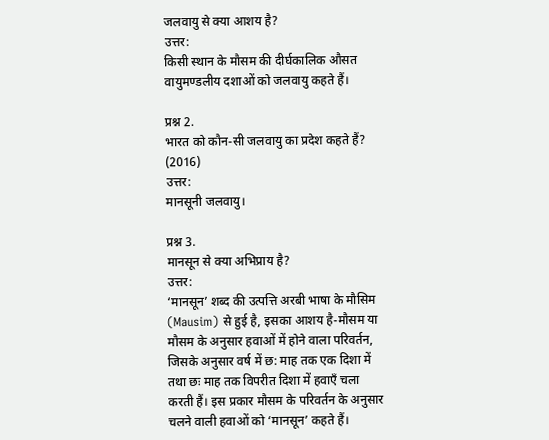जलवायु से क्या आशय है?
उत्तर:
किसी स्थान के मौसम की दीर्घकालिक औसत वायुमण्डलीय दशाओं को जलवायु कहते हैं।

प्रश्न 2.
भारत को कौन-सी जलवायु का प्रदेश कहते हैं? (2016)
उत्तर:
मानसूनी जलवायु।

प्रश्न 3.
मानसून से क्या अभिप्राय है?
उत्तर:
‘मानसून’ शब्द की उत्पत्ति अरबी भाषा के मौसिम (Mausim) से हुई है, इसका आशय है-मौसम या मौसम के अनुसार हवाओं में होने वाला परिवर्तन, जिसके अनुसार वर्ष में छ: माह तक एक दिशा में तथा छः माह तक विपरीत दिशा में हवाएँ चला करती हैं। इस प्रकार मौसम के परिवर्तन के अनुसार चलने वाली हवाओं को ‘मानसून’ कहते हैं।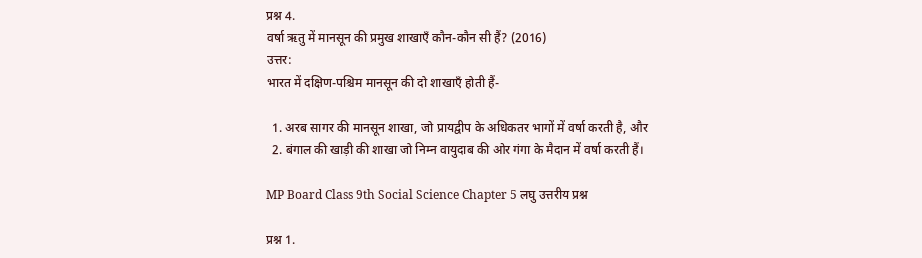प्रश्न 4.
वर्षा ऋतु में मानसून की प्रमुख शाखाएँ कौन-कौन सी हैं? (2016)
उत्तर:
भारत में दक्षिण-पश्चिम मानसून की दो शाखाएँ होती हैं-

  1. अरब सागर की मानसून शाखा, जो प्रायद्वीप के अधिकतर भागों में वर्षा करती है, और
  2. बंगाल की खाड़ी की शाखा जो निम्न वायुदाब की ओर गंगा के मैदान में वर्षा करती हैं।

MP Board Class 9th Social Science Chapter 5 लघु उत्तरीय प्रश्न

प्रश्न 1.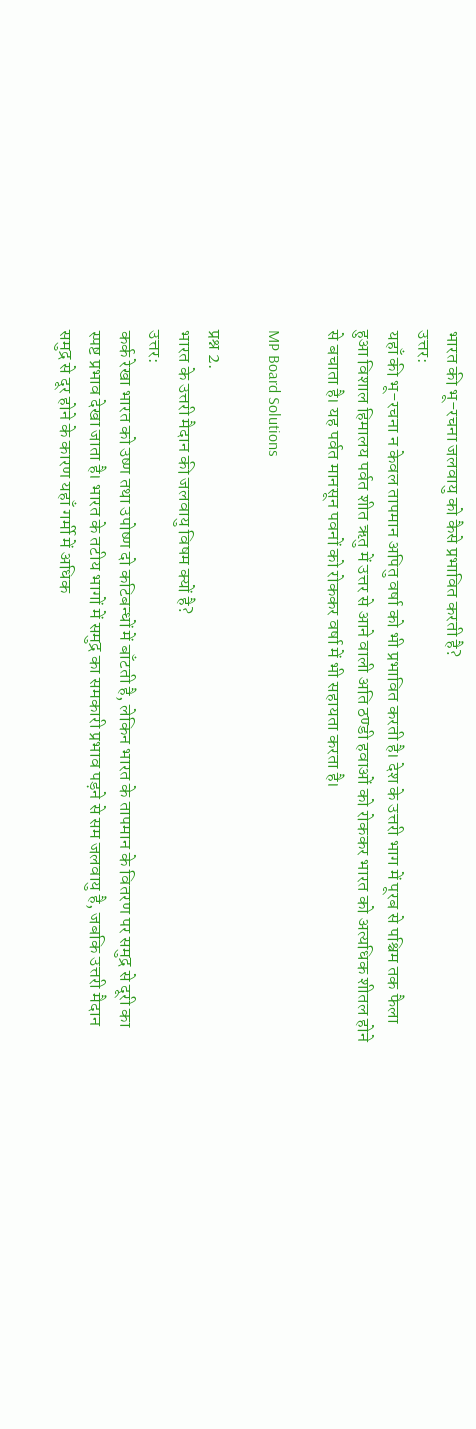भारत की भू-रचना जलवायु को कैसे प्रभावित करती है?
उत्तर:
यहाँ की भू-रचना न केवल तापमान अपितु वर्षा को भी प्रभावित करती है। देश के उत्तरी भाग में पूरब से पश्चिम तक फैला हुआ विशाल हिमालय पर्वत शीत ऋतु में उत्तर से आने वाली अति ठण्डी हवाओं को रोककर भारत को अत्यधिक शीतल होने से बचाता है। यह पर्वत मानसून पवनों को रोककर वर्षा में भी सहायता करता है।

MP Board Solutions

प्रश्न 2.
भारत के उत्तरी मैदान की जलवायु विषम क्यों है?
उत्तर:
कर्क रेखा भारत को उष्ण तथा उपोष्ण दो कटिबन्धों में बाँटती है, लेकिन भारत के तापमान के वितरण पर समुद्र से दूरी का स्पष्ट प्रभाव देखा जाता है। भारत के तटीय भागों में समुद्र का समकारी प्रभाव पड़ने से सम जलवायु है, जबकि उत्तरी मैदान समुद्र से दूर होने के कारण यहाँ गर्मी में अधिक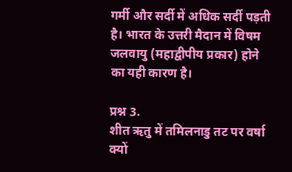गर्मी और सर्दी में अधिक सर्दी पड़ती है। भारत के उत्तरी मैदान में विषम जलवायु (महाद्वीपीय प्रकार) होने का यही कारण है।

प्रश्न 3.
शीत ऋतु में तमिलनाडु तट पर वर्षा क्यों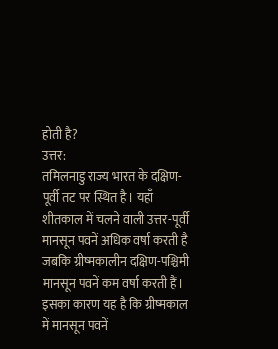होती है?
उत्तर:
तमिलनाडु राज्य भारत के दक्षिण-पूर्वी तट पर स्थित है। यहाँ शीतकाल में चलने वाली उत्तर-पूर्वी मानसून पवनें अधिक वर्षा करती है जबकि ग्रीष्मकालीन दक्षिण-पश्चिमी मानसून पवनें कम वर्षा करती हैं। इसका कारण यह है कि ग्रीष्मकाल में मानसून पवनें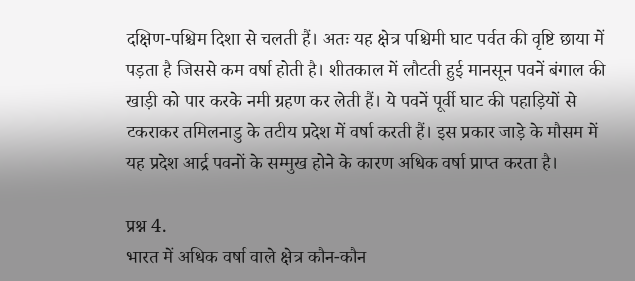दक्षिण-पश्चिम दिशा से चलती हैं। अतः यह क्षेत्र पश्चिमी घाट पर्वत की वृष्टि छाया में पड़ता है जिससे कम वर्षा होती है। शीतकाल में लौटती हुई मानसून पवनें बंगाल की खाड़ी को पार करके नमी ग्रहण कर लेती हैं। ये पवनें पूर्वी घाट की पहाड़ियों से टकराकर तमिलनाडु के तटीय प्रदेश में वर्षा करती हैं। इस प्रकार जाड़े के मौसम में यह प्रदेश आर्द्र पवनों के सम्मुख होने के कारण अधिक वर्षा प्राप्त करता है।

प्रश्न 4.
भारत में अधिक वर्षा वाले क्षेत्र कौन-कौन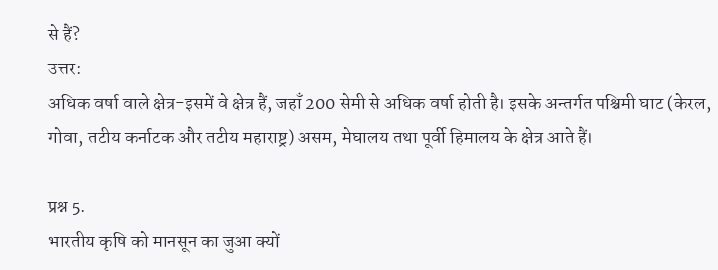से हैं?
उत्तर:
अधिक वर्षा वाले क्षेत्र-इसमें वे क्षेत्र हैं, जहाँ 200 सेमी से अधिक वर्षा होती है। इसके अन्तर्गत पश्चिमी घाट (केरल, गोवा, तटीय कर्नाटक और तटीय महाराष्ट्र) असम, मेघालय तथा पूर्वी हिमालय के क्षेत्र आते हैं।

प्रश्न 5.
भारतीय कृषि को मानसून का जुआ क्यों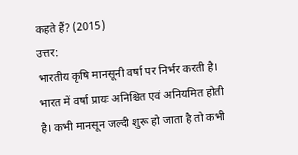कहते हैं? (2015)
उत्तर:
भारतीय कृषि मानसूनी वर्षा पर निर्भर करती है। भारत में वर्षा प्रायः अनिश्चित एवं अनियमित होती है। कभी मानसून जल्दी शुरू हो जाता है तो कभी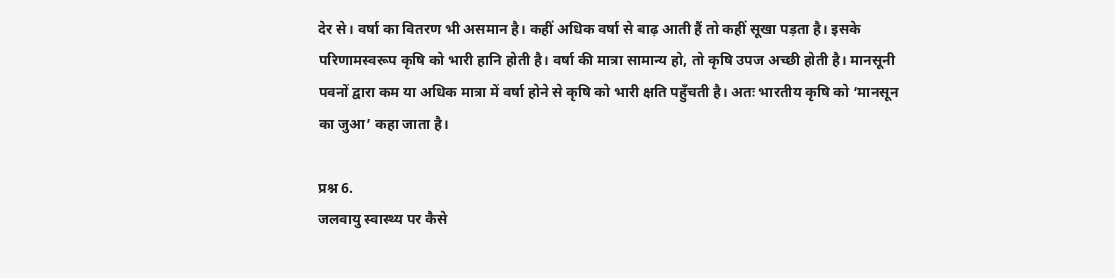देर से। वर्षा का वितरण भी असमान है। कहीं अधिक वर्षा से बाढ़ आती हैं तो कहीं सूखा पड़ता है। इसके परिणामस्वरूप कृषि को भारी हानि होती है। वर्षा की मात्रा सामान्य हो, तो कृषि उपज अच्छी होती है। मानसूनी पवनों द्वारा कम या अधिक मात्रा में वर्षा होने से कृषि को भारी क्षति पहुँचती है। अतः भारतीय कृषि को ‘मानसून का जुआ’ कहा जाता है।

प्रश्न 6.
जलवायु स्वास्थ्य पर कैसे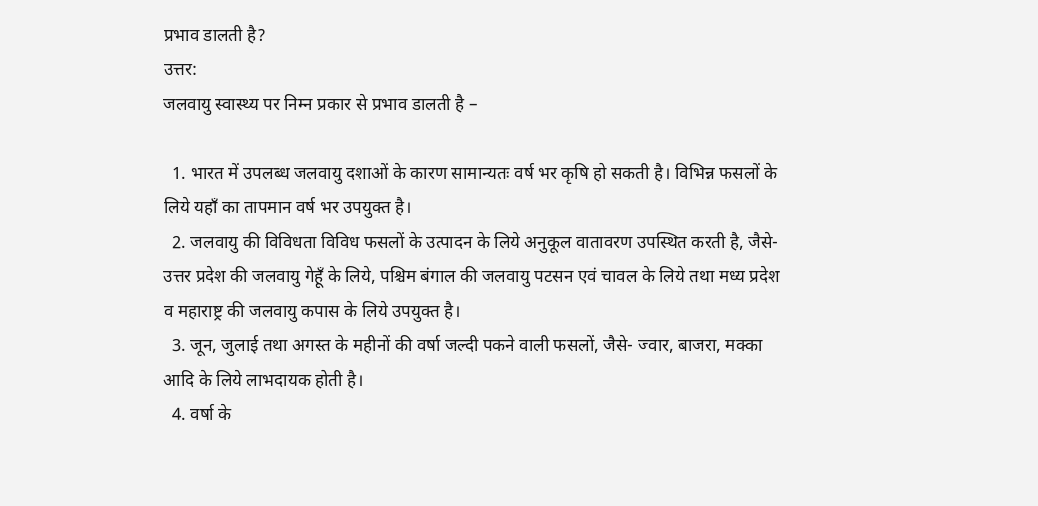प्रभाव डालती है?
उत्तर:
जलवायु स्वास्थ्य पर निम्न प्रकार से प्रभाव डालती है –

  1. भारत में उपलब्ध जलवायु दशाओं के कारण सामान्यतः वर्ष भर कृषि हो सकती है। विभिन्न फसलों के लिये यहाँ का तापमान वर्ष भर उपयुक्त है।
  2. जलवायु की विविधता विविध फसलों के उत्पादन के लिये अनुकूल वातावरण उपस्थित करती है, जैसे-उत्तर प्रदेश की जलवायु गेहूँ के लिये, पश्चिम बंगाल की जलवायु पटसन एवं चावल के लिये तथा मध्य प्रदेश व महाराष्ट्र की जलवायु कपास के लिये उपयुक्त है।
  3. जून, जुलाई तथा अगस्त के महीनों की वर्षा जल्दी पकने वाली फसलों, जैसे- ज्वार, बाजरा, मक्का आदि के लिये लाभदायक होती है।
  4. वर्षा के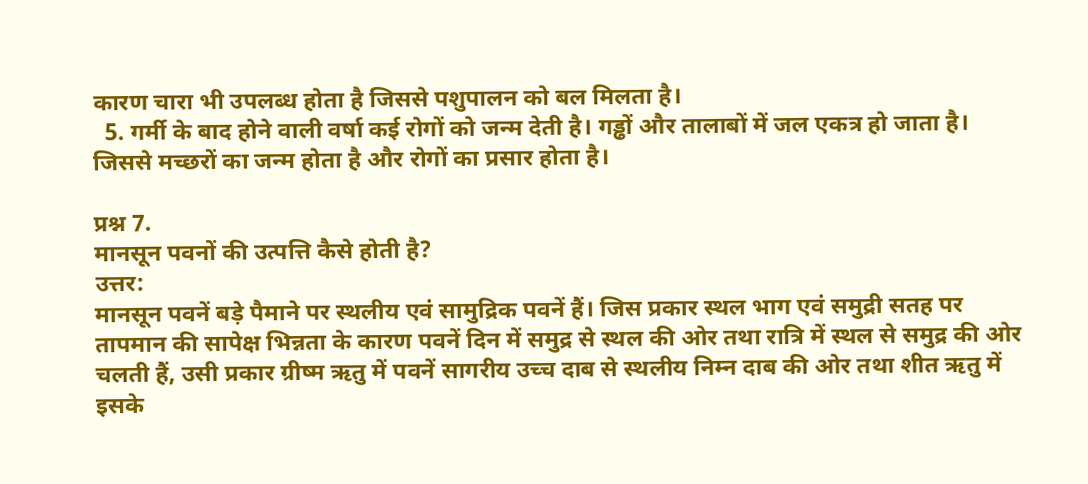कारण चारा भी उपलब्ध होता है जिससे पशुपालन को बल मिलता है।
  5. गर्मी के बाद होने वाली वर्षा कई रोगों को जन्म देती है। गड्ढों और तालाबों में जल एकत्र हो जाता है। जिससे मच्छरों का जन्म होता है और रोगों का प्रसार होता है।

प्रश्न 7.
मानसून पवनों की उत्पत्ति कैसे होती है?
उत्तर:
मानसून पवनें बड़े पैमाने पर स्थलीय एवं सामुद्रिक पवनें हैं। जिस प्रकार स्थल भाग एवं समुद्री सतह पर तापमान की सापेक्ष भिन्नता के कारण पवनें दिन में समुद्र से स्थल की ओर तथा रात्रि में स्थल से समुद्र की ओर चलती हैं, उसी प्रकार ग्रीष्म ऋतु में पवनें सागरीय उच्च दाब से स्थलीय निम्न दाब की ओर तथा शीत ऋतु में इसके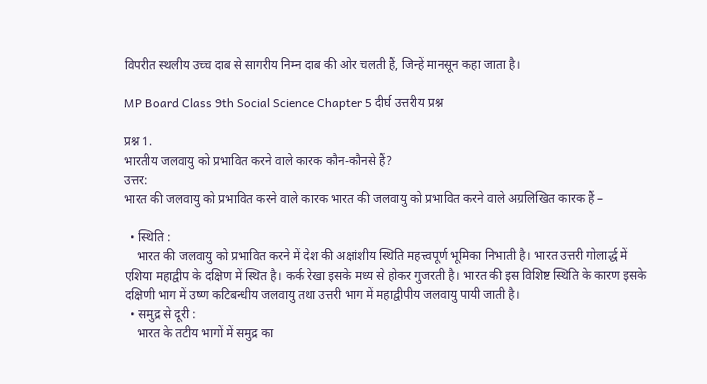विपरीत स्थलीय उच्च दाब से सागरीय निम्न दाब की ओर चलती हैं, जिन्हें मानसून कहा जाता है।

MP Board Class 9th Social Science Chapter 5 दीर्घ उत्तरीय प्रश्न

प्रश्न 1.
भारतीय जलवायु को प्रभावित करने वाले कारक कौन-कौनसे हैं?
उत्तर:
भारत की जलवायु को प्रभावित करने वाले कारक भारत की जलवायु को प्रभावित करने वाले अग्रलिखित कारक हैं –

  • स्थिति :
    भारत की जलवायु को प्रभावित करने में देश की अक्षांशीय स्थिति महत्त्वपूर्ण भूमिका निभाती है। भारत उत्तरी गोलार्द्ध में एशिया महाद्वीप के दक्षिण में स्थित है। कर्क रेखा इसके मध्य से होकर गुजरती है। भारत की इस विशिष्ट स्थिति के कारण इसके दक्षिणी भाग में उष्ण कटिबन्धीय जलवायु तथा उत्तरी भाग में महाद्वीपीय जलवायु पायी जाती है।
  • समुद्र से दूरी :
    भारत के तटीय भागों में समुद्र का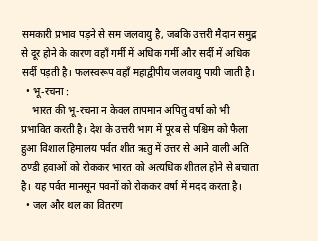समकारी प्रभाव पड़ने से सम जलवायु है, जबकि उत्तरी मैदान समुद्र से दूर होने के कारण वहाँ गर्मी में अधिक गर्मी और सर्दी में अधिक सर्दी पड़ती है। फलस्वरूप वहाँ महाद्वीपीय जलवायु पायी जाती है।
  • भू-रचना :
    भारत की भू-रचना न केवल तापमान अपितु वर्षा को भी प्रभावित करती है। देश के उत्तरी भाग में पूरब से पश्चिम को फैला हुआ विशाल हिमालय पर्वत शीत ऋतु में उत्तर से आने वाली अति ठण्डी हवाओं को रोककर भारत को अत्यधिक शीतल होने से बचाता है। यह पर्वत मानसून पवनों को रोककर वर्षा में मदद करता है।
  • जल और थल का वितरण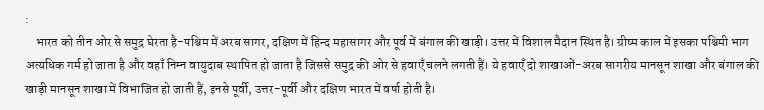:
    भारत को तीन ओर से समुद्र घेरता है-पश्चिम में अरब सागर, दक्षिण में हिन्द महासागर और पूर्व में बंगाल की खाड़ी। उत्तर में विशाल मैदान स्थित है। ग्रीष्म काल में इसका पश्चिमी भाग अत्यधिक गर्म हो जाता है और वहाँ निम्न वायुदाब स्थापित हो जाता है जिससे समुद्र की ओर से हवाएँ चलने लगती हैं। ये हवाएँ दो शाखाओं-अरब सागरीय मानसून शाखा और बंगाल की खाड़ी मानसून शाखा में विभाजित हो जाती हैं, इनसे पूर्वी, उत्तर-पूर्वी और दक्षिण भारत में वर्षा होती है।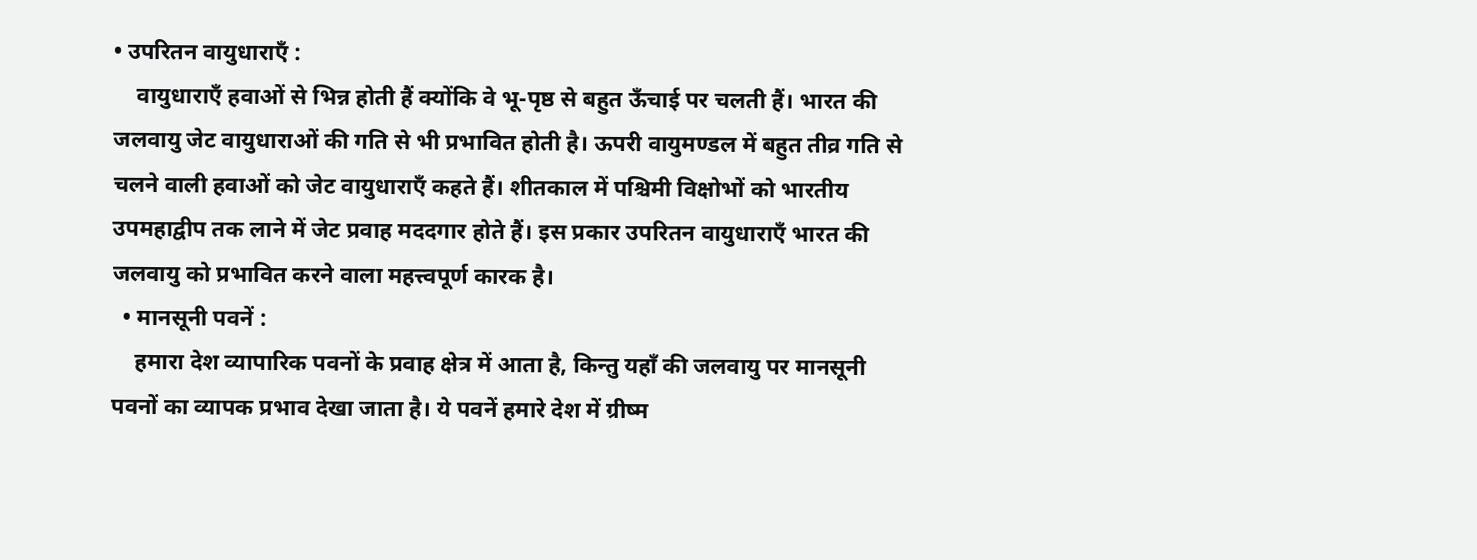• उपरितन वायुधाराएँ :
    वायुधाराएँ हवाओं से भिन्न होती हैं क्योंकि वे भू-पृष्ठ से बहुत ऊँचाई पर चलती हैं। भारत की जलवायु जेट वायुधाराओं की गति से भी प्रभावित होती है। ऊपरी वायुमण्डल में बहुत तीव्र गति से चलने वाली हवाओं को जेट वायुधाराएँ कहते हैं। शीतकाल में पश्चिमी विक्षोभों को भारतीय उपमहाद्वीप तक लाने में जेट प्रवाह मददगार होते हैं। इस प्रकार उपरितन वायुधाराएँ भारत की जलवायु को प्रभावित करने वाला महत्त्वपूर्ण कारक है।
  • मानसूनी पवनें :
    हमारा देश व्यापारिक पवनों के प्रवाह क्षेत्र में आता है, किन्तु यहाँ की जलवायु पर मानसूनी पवनों का व्यापक प्रभाव देखा जाता है। ये पवनें हमारे देश में ग्रीष्म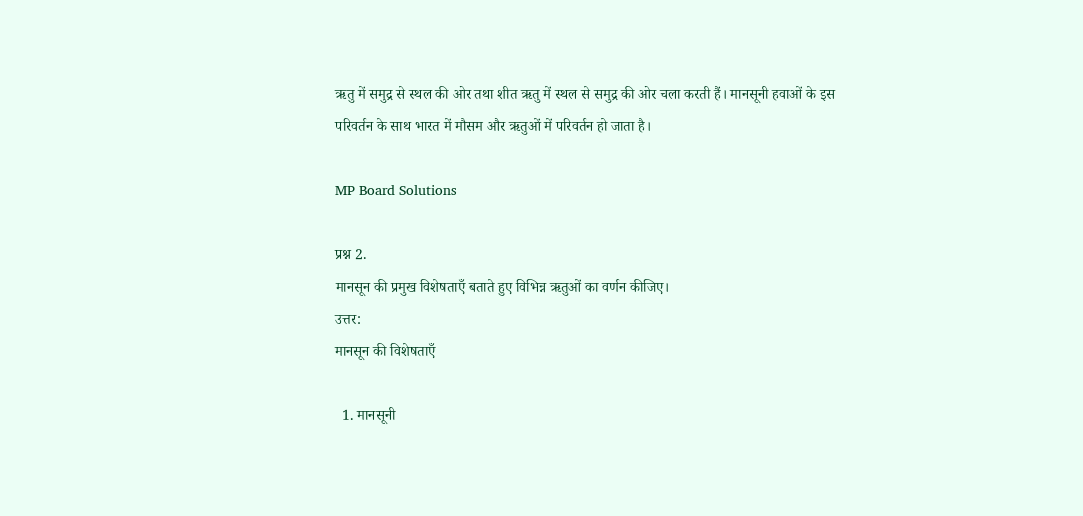ऋतु में समुद्र से स्थल की ओर तथा शीत ऋतु में स्थल से समुद्र की ओर चला करती हैं। मानसूनी हवाओं के इस परिवर्तन के साथ भारत में मौसम और ऋतुओं में परिवर्तन हो जाता है।

MP Board Solutions

प्रश्न 2.
मानसून की प्रमुख विशेषताएँ बताते हुए विभिन्न ऋतुओं का वर्णन कीजिए।
उत्तर:
मानसून की विशेषताएँ

  1. मानसूनी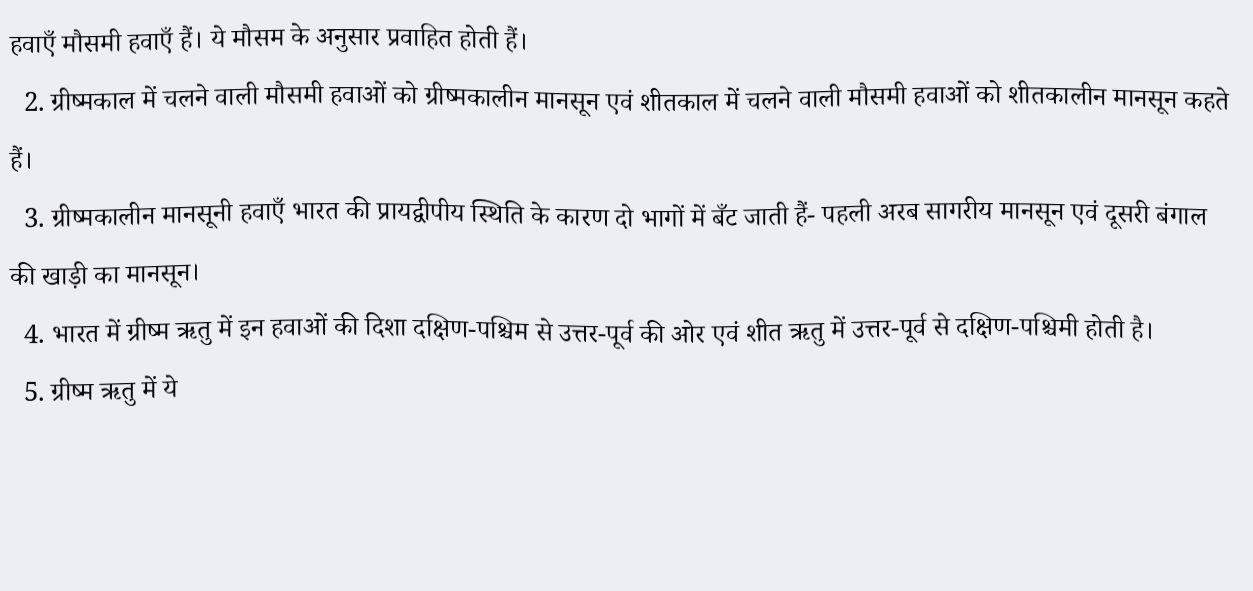हवाएँ मौसमी हवाएँ हैं। ये मौसम के अनुसार प्रवाहित होती हैं।
  2. ग्रीष्मकाल में चलने वाली मौसमी हवाओं को ग्रीष्मकालीन मानसून एवं शीतकाल में चलने वाली मौसमी हवाओं को शीतकालीन मानसून कहते हैं।
  3. ग्रीष्मकालीन मानसूनी हवाएँ भारत की प्रायद्वीपीय स्थिति के कारण दो भागों में बँट जाती हैं- पहली अरब सागरीय मानसून एवं दूसरी बंगाल की खाड़ी का मानसून।
  4. भारत में ग्रीष्म ऋतु में इन हवाओं की दिशा दक्षिण-पश्चिम से उत्तर-पूर्व की ओर एवं शीत ऋतु में उत्तर-पूर्व से दक्षिण-पश्चिमी होती है।
  5. ग्रीष्म ऋतु में ये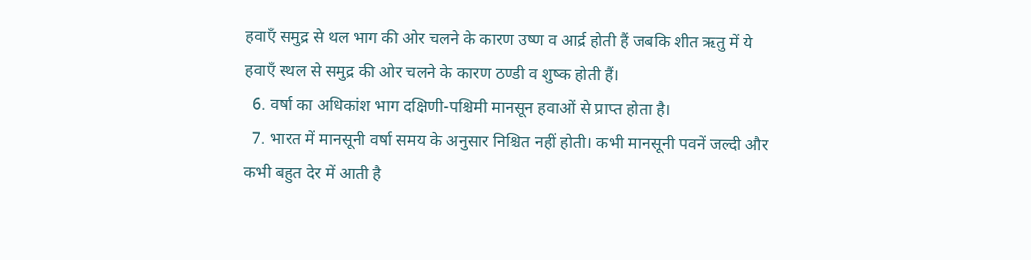हवाएँ समुद्र से थल भाग की ओर चलने के कारण उष्ण व आर्द्र होती हैं जबकि शीत ऋतु में ये हवाएँ स्थल से समुद्र की ओर चलने के कारण ठण्डी व शुष्क होती हैं।
  6. वर्षा का अधिकांश भाग दक्षिणी-पश्चिमी मानसून हवाओं से प्राप्त होता है।
  7. भारत में मानसूनी वर्षा समय के अनुसार निश्चित नहीं होती। कभी मानसूनी पवनें जल्दी और कभी बहुत देर में आती है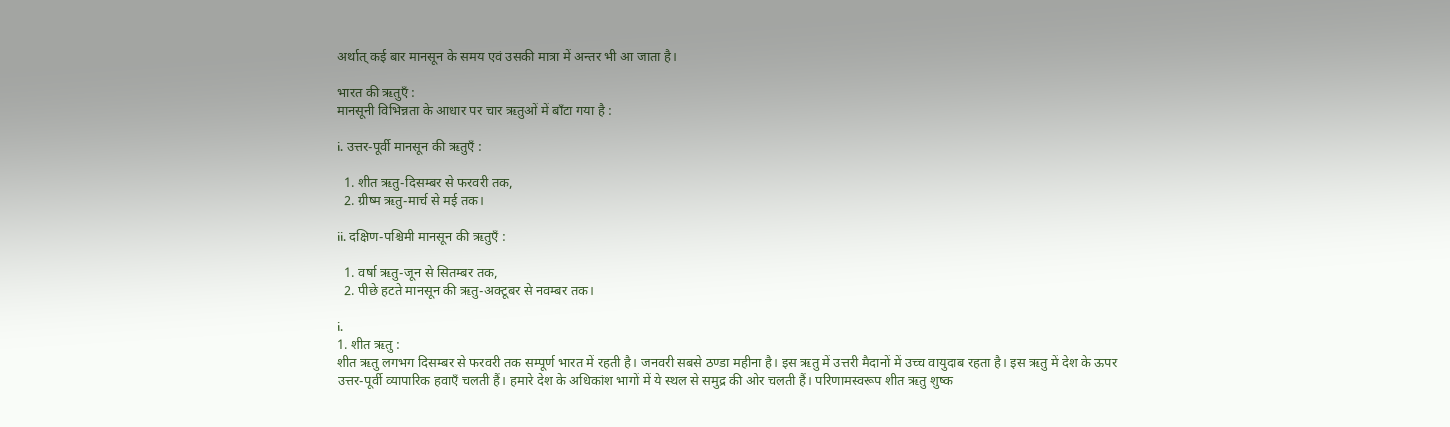अर्थात् कई बार मानसून के समय एवं उसकी मात्रा में अन्तर भी आ जाता है।

भारत की ऋतुएँ :
मानसूनी विभिन्नता के आधार पर चार ऋतुओं में बाँटा गया है :

i. उत्तर-पूर्वी मानसून की ऋतुएँ :

  1. शीत ऋतु-दिसम्बर से फरवरी तक,
  2. ग्रीष्म ऋतु-मार्च से मई तक।

ii. दक्षिण-पश्चिमी मानसून की ऋतुएँ :

  1. वर्षा ऋतु-जून से सितम्बर तक,
  2. पीछे हटते मानसून की ऋतु-अक्टूबर से नवम्बर तक।

i.
1. शीत ऋतु :
शीत ऋतु लगभग दिसम्बर से फरवरी तक सम्पूर्ण भारत में रहती है। जनवरी सबसे ठण्डा महीना है। इस ऋतु में उत्तरी मैदानों में उच्च वायुदाब रहता है। इस ऋतु में देश के ऊपर उत्तर-पूर्वी व्यापारिक हवाएँ चलती हैं। हमारे देश के अधिकांश भागों में ये स्थल से समुद्र की ओर चलती हैं। परिणामस्वरूप शीत ऋतु शुष्क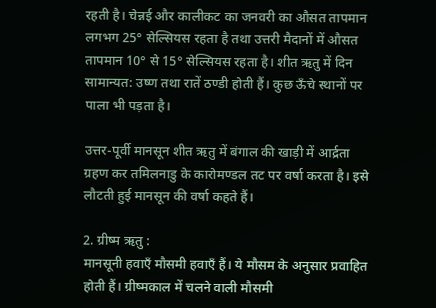रहती है। चेन्नई और कालीकट का जनवरी का औसत तापमान लगभग 25° सेल्सियस रहता है तथा उत्तरी मैदानों में औसत तापमान 10° से 15° सेल्सियस रहता है। शीत ऋतु में दिन सामान्यत: उष्ण तथा रातें ठण्डी होती हैं। कुछ ऊँचे स्थानों पर पाला भी पड़ता है।

उत्तर-पूर्वी मानसून शीत ऋतु में बंगाल की खाड़ी में आर्द्रता ग्रहण कर तमिलनाडु के कारोमण्डल तट पर वर्षा करता है। इसे लौटती हुई मानसून की वर्षा कहते हैं।

2. ग्रीष्म ऋतु :
मानसूनी हवाएँ मौसमी हवाएँ हैं। ये मौसम के अनुसार प्रवाहित होती हैं। ग्रीष्मकाल में चलने वाली मौसमी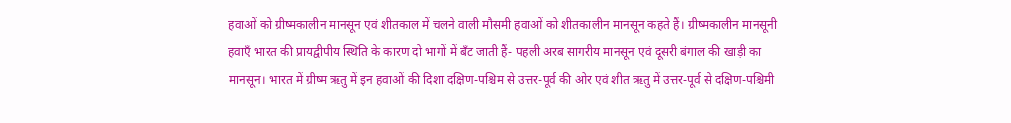हवाओं को ग्रीष्मकालीन मानसून एवं शीतकाल में चलने वाली मौसमी हवाओं को शीतकालीन मानसून कहते हैं। ग्रीष्मकालीन मानसूनी हवाएँ भारत की प्रायद्वीपीय स्थिति के कारण दो भागों में बँट जाती हैं- पहली अरब सागरीय मानसून एवं दूसरी बंगाल की खाड़ी का मानसून। भारत में ग्रीष्म ऋतु में इन हवाओं की दिशा दक्षिण-पश्चिम से उत्तर-पूर्व की ओर एवं शीत ऋतु में उत्तर-पूर्व से दक्षिण-पश्चिमी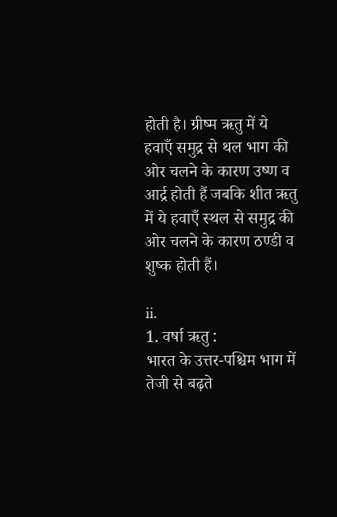होती है। ग्रीष्म ऋतु में ये हवाएँ समुद्र से थल भाग की ओर चलने के कारण उष्ण व आर्द्र होती हैं जबकि शीत ऋतु में ये हवाएँ स्थल से समुद्र की ओर चलने के कारण ठण्डी व शुष्क होती हैं।

ii.
1. वर्षा ऋतु :
भारत के उत्तर-पश्चिम भाग में तेजी से बढ़ते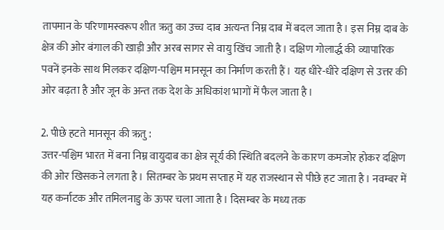तापमान के परिणामस्वरूप शीत ऋतु का उच्च दाब अत्यन्त निम्न दाब में बदल जाता है। इस निम्न दाब के क्षेत्र की ओर बंगाल की खाड़ी और अरब सागर से वायु खिंच जाती है। दक्षिण गोलार्द्ध की व्यापारिक पवनें इनके साथ मिलकर दक्षिण-पश्चिम मानसून का निर्माण करती हैं। यह धीरे-धीरे दक्षिण से उत्तर की ओर बढ़ता है और जून के अन्त तक देश के अधिकांश भागों में फैल जाता है।

2. पीछे हटते मानसून की ऋतु :
उत्तर-पश्चिम भारत में बना निम्न वायुदाब का क्षेत्र सूर्य की स्थिति बदलने के कारण कमजोर होकर दक्षिण की ओर खिसकने लगता है। सितम्बर के प्रथम सप्ताह में यह राजस्थान से पीछे हट जाता है। नवम्बर में यह कर्नाटक और तमिलनाडु के ऊपर चला जाता है। दिसम्बर के मध्य तक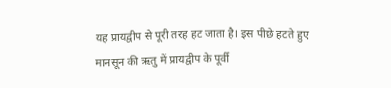यह प्रायद्वीप से पूरी तरह हट जाता है। इस पीछे हटते हुए मानसून की ऋतु में प्रायद्वीप के पूर्वी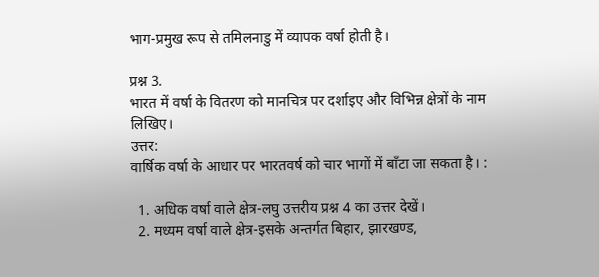भाग-प्रमुख रूप से तमिलनाडु में व्यापक वर्षा होती है।

प्रश्न 3.
भारत में वर्षा के वितरण को मानचित्र पर दर्शाइए और विभिन्न क्षेत्रों के नाम लिखिए।
उत्तर:
वार्षिक वर्षा के आधार पर भारतवर्ष को चार भागों में बाँटा जा सकता है। :

  1. अधिक वर्षा वाले क्षेत्र-लघु उत्तरीय प्रश्न 4 का उत्तर देखें।
  2. मध्यम वर्षा वाले क्षेत्र-इसके अन्तर्गत बिहार, झारखण्ड,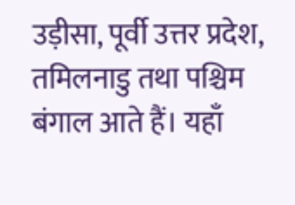उड़ीसा, पूर्वी उत्तर प्रदेश, तमिलनाडु तथा पश्चिम बंगाल आते हैं। यहाँ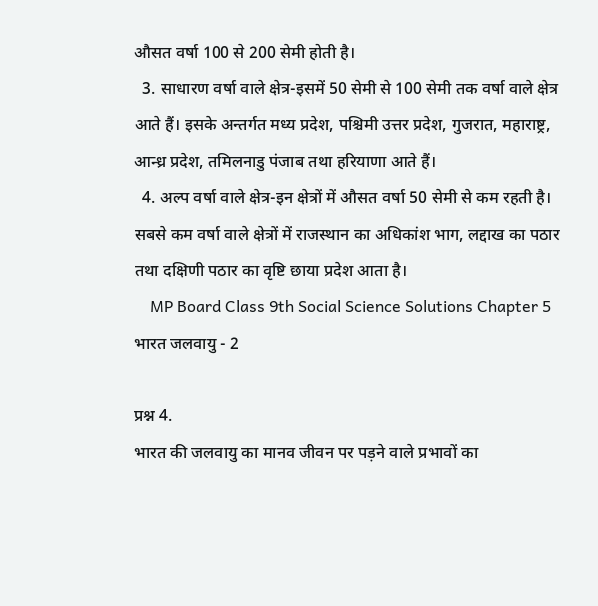औसत वर्षा 100 से 200 सेमी होती है।
  3. साधारण वर्षा वाले क्षेत्र-इसमें 50 सेमी से 100 सेमी तक वर्षा वाले क्षेत्र आते हैं। इसके अन्तर्गत मध्य प्रदेश, पश्चिमी उत्तर प्रदेश, गुजरात, महाराष्ट्र, आन्ध्र प्रदेश, तमिलनाडु पंजाब तथा हरियाणा आते हैं।
  4. अल्प वर्षा वाले क्षेत्र-इन क्षेत्रों में औसत वर्षा 50 सेमी से कम रहती है। सबसे कम वर्षा वाले क्षेत्रों में राजस्थान का अधिकांश भाग, लद्दाख का पठार तथा दक्षिणी पठार का वृष्टि छाया प्रदेश आता है।
    MP Board Class 9th Social Science Solutions Chapter 5 भारत जलवायु - 2

प्रश्न 4.
भारत की जलवायु का मानव जीवन पर पड़ने वाले प्रभावों का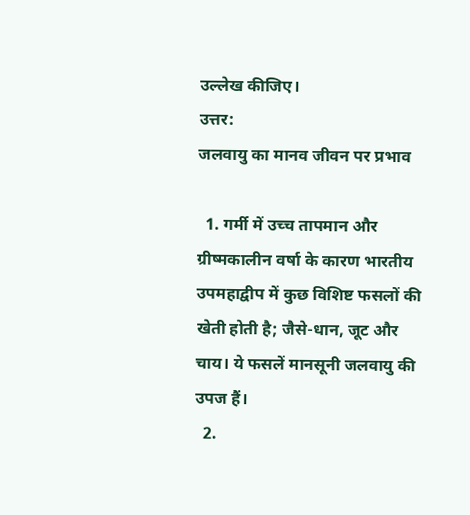उल्लेख कीजिए।
उत्तर:
जलवायु का मानव जीवन पर प्रभाव

  1. गर्मी में उच्च तापमान और ग्रीष्मकालीन वर्षा के कारण भारतीय उपमहाद्वीप में कुछ विशिष्ट फसलों की खेती होती है; जैसे-धान, जूट और चाय। ये फसलें मानसूनी जलवायु की उपज हैं।
  2.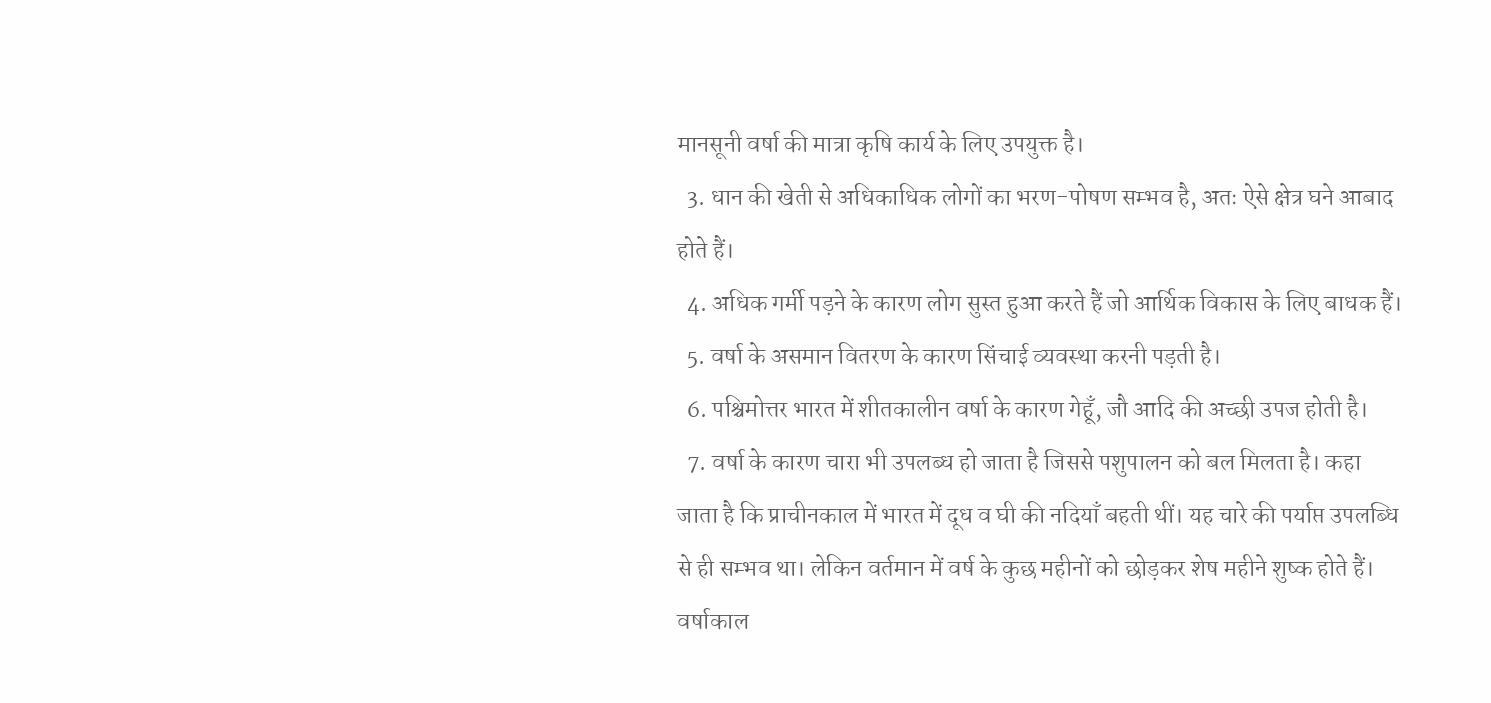मानसूनी वर्षा की मात्रा कृषि कार्य के लिए उपयुक्त है।
  3. धान की खेती से अधिकाधिक लोगों का भरण-पोषण सम्भव है, अतः ऐसे क्षेत्र घने आबाद होते हैं।
  4. अधिक गर्मी पड़ने के कारण लोग सुस्त हुआ करते हैं जो आर्थिक विकास के लिए बाधक हैं।
  5. वर्षा के असमान वितरण के कारण सिंचाई व्यवस्था करनी पड़ती है।
  6. पश्चिमोत्तर भारत में शीतकालीन वर्षा के कारण गेहूँ, जौ आदि की अच्छी उपज होती है।
  7. वर्षा के कारण चारा भी उपलब्ध हो जाता है जिससे पशुपालन को बल मिलता है। कहा जाता है कि प्राचीनकाल में भारत में दूध व घी की नदियाँ बहती थीं। यह चारे की पर्याप्त उपलब्धि से ही सम्भव था। लेकिन वर्तमान में वर्ष के कुछ महीनों को छोड़कर शेष महीने शुष्क होते हैं। वर्षाकाल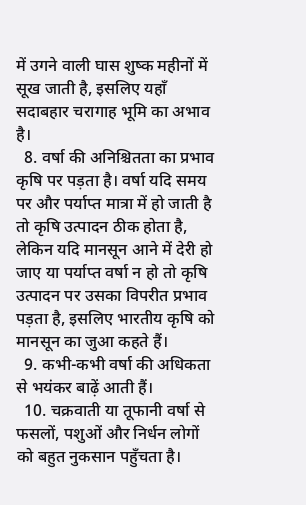में उगने वाली घास शुष्क महीनों में सूख जाती है, इसलिए यहाँ सदाबहार चरागाह भूमि का अभाव है।
  8. वर्षा की अनिश्चितता का प्रभाव कृषि पर पड़ता है। वर्षा यदि समय पर और पर्याप्त मात्रा में हो जाती है तो कृषि उत्पादन ठीक होता है, लेकिन यदि मानसून आने में देरी हो जाए या पर्याप्त वर्षा न हो तो कृषि उत्पादन पर उसका विपरीत प्रभाव पड़ता है, इसलिए भारतीय कृषि को मानसून का जुआ कहते हैं।
  9. कभी-कभी वर्षा की अधिकता से भयंकर बाढ़ें आती हैं।
  10. चक्रवाती या तूफानी वर्षा से फसलों, पशुओं और निर्धन लोगों को बहुत नुकसान पहुँचता है।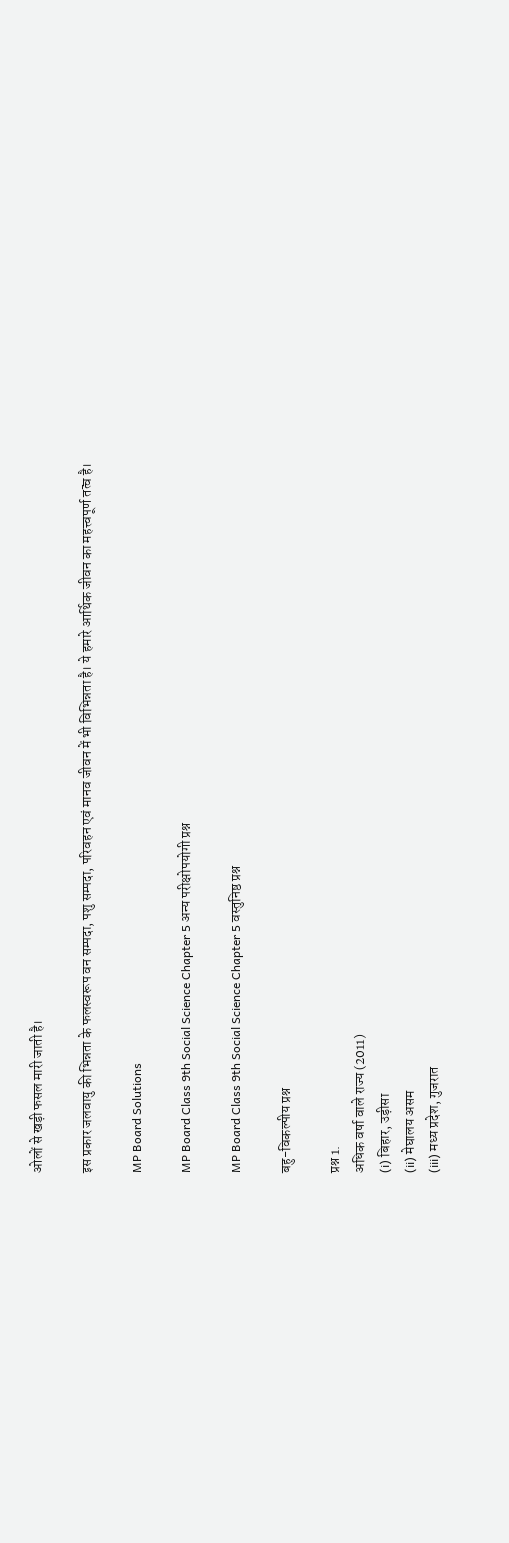ओलों से खड़ी फसल मारी जाती है।

इस प्रकार जलवायु की भिन्नता के फलस्वरूप वन सम्पदा, पशु सम्पदा, परिवहन एवं मानव जीवन में भी विभिन्नता है। ये हमारे आर्थिक जीवन का महत्त्वपूर्ण तत्व है।

MP Board Solutions

MP Board Class 9th Social Science Chapter 5 अन्य परीक्षोपयोगी प्रश्न

MP Board Class 9th Social Science Chapter 5 वस्तुनिष्ठ प्रश्न

बहु-विकल्पीय प्रश्न

प्रश्न 1.
अधिक वर्षा वाले राज्य (2011)
(i) बिहार, उड़ीसा
(ii) मेघालय असम
(iii) मध्य प्रदेश, गुजरात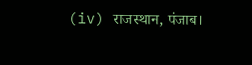(iv) राजस्थान, पंजाब।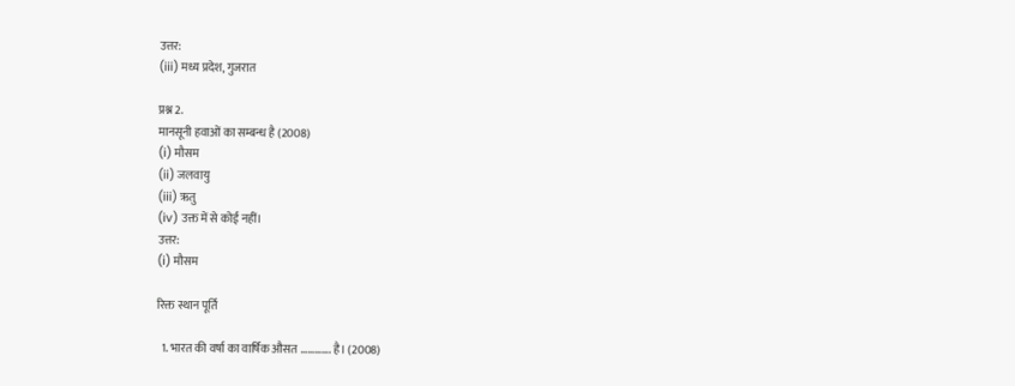उत्तर:
(iii) मध्य प्रदेश, गुजरात

प्रश्न 2.
मानसूनी हवाओं का सम्बन्ध है (2008)
(i) मौसम
(ii) जलवायु
(iii) ऋतु
(iv) उक्त में से कोई नहीं।
उत्तर:
(i) मौसम

रिक्त स्थान पूर्ति

  1. भारत की वर्षा का वार्षिक औसत …………. है। (2008)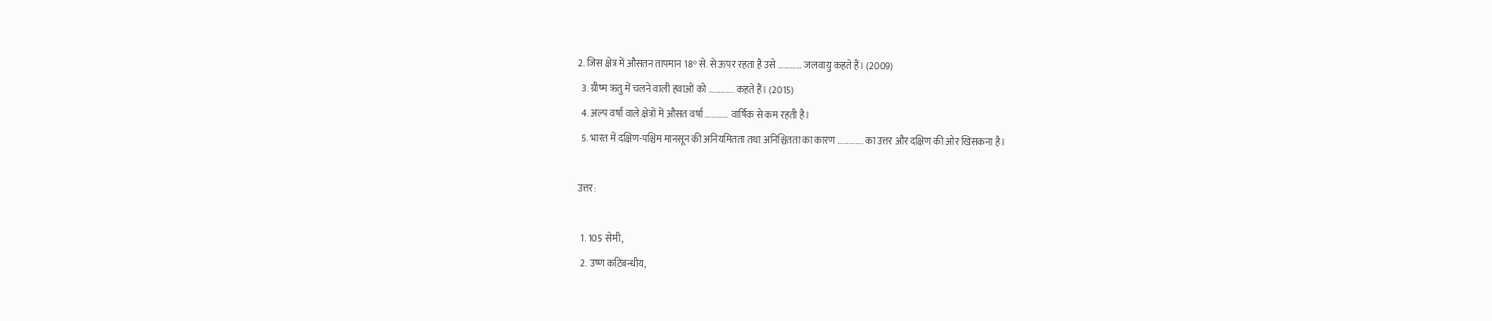2. जिस क्षेत्र में औसतन तापमान 18° से. से ऊपर रहता है उसे ………… जलवायु कहते हैं। (2009)
  3. ग्रीष्म ऋतु में चलने वाली हवाओं को …………. कहते हैं। (2015)
  4. अल्प वर्षा वाले क्षेत्रों में औसत वर्षा ………… वार्षिक से कम रहती है।
  5. भारत में दक्षिण-पश्चिम मानसून की अनियमितता तथा अनिश्चितता का कारण …………. का उत्तर और दक्षिण की ओर खिसकना है।

उत्तर:

  1. 105 सेमी,
  2. उष्ण कटिबन्धीय,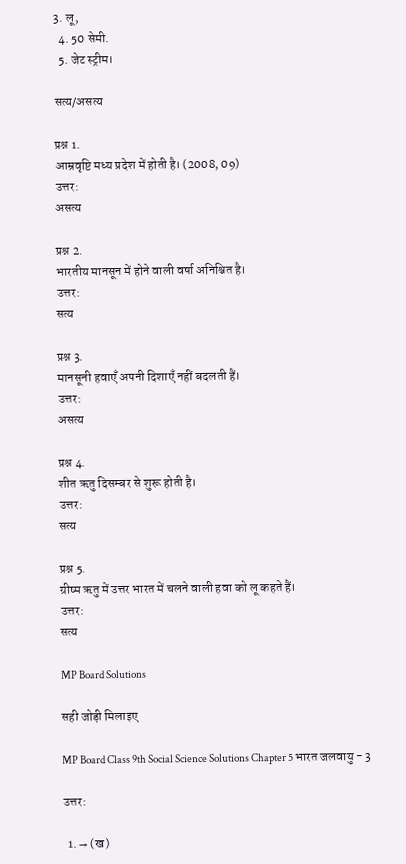3. लू,
  4. 50 सेमी.
  5. जेट स्ट्रीम।

सत्य/असत्य

प्रश्न 1.
आम्रवृष्टि मध्य प्रदेश में होती है। (2008, 09)
उत्तर:
असत्य

प्रश्न 2.
भारतीय मानसून में होने वाली वर्षा अनिश्चित है।
उत्तर:
सत्य

प्रश्न 3.
मानसूनी हवाएँ अपनी दिशाएँ नहीं बदलती हैं।
उत्तर:
असत्य

प्रश्न 4.
शीत ऋतु दिसम्बर से शुरू होती है।
उत्तर:
सत्य

प्रश्न 5.
ग्रीष्म ऋतु में उत्तर भारत में चलने वाली हवा को लू कहते हैं।
उत्तर:
सत्य

MP Board Solutions

सही जोड़ी मिलाइए

MP Board Class 9th Social Science Solutions Chapter 5 भारत जलवायु - 3

उत्तर:

  1. → (ख)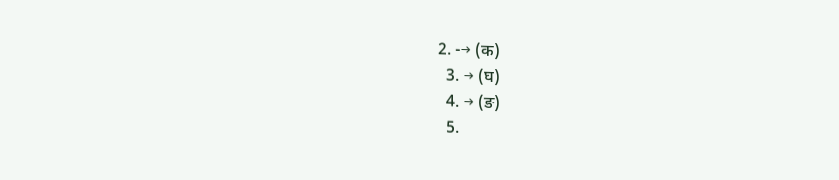2. -→ (क)
  3. → (घ)
  4. → (ङ)
  5.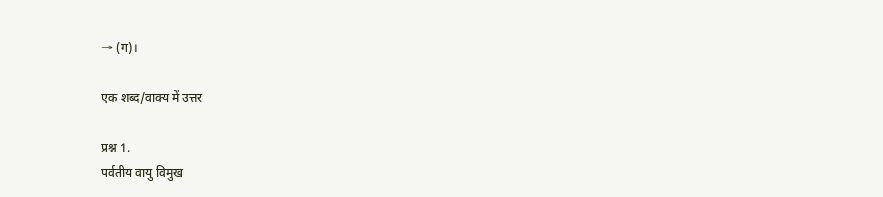→ (ग)।

एक शब्द/वाक्य में उत्तर

प्रश्न 1.
पर्वतीय वायु विमुख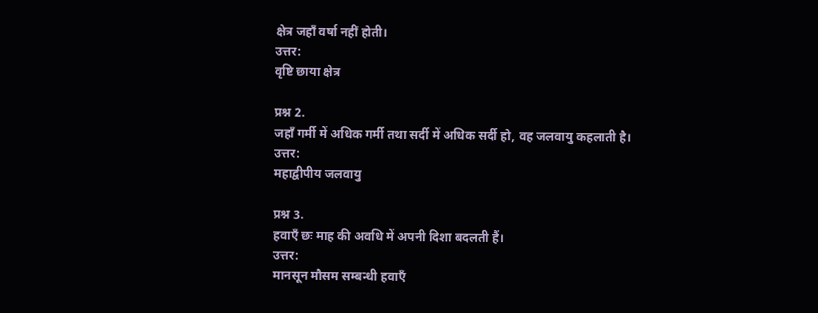क्षेत्र जहाँ वर्षा नहीं होती।
उत्तर:
वृष्टि छाया क्षेत्र

प्रश्न 2.
जहाँ गर्मी में अधिक गर्मी तथा सर्दी में अधिक सर्दी हो, वह जलवायु कहलाती है।
उत्तर:
महाद्वीपीय जलवायु

प्रश्न 3.
हवाएँ छः माह की अवधि में अपनी दिशा बदलती हैं।
उत्तर:
मानसून मौसम सम्बन्धी हवाएँ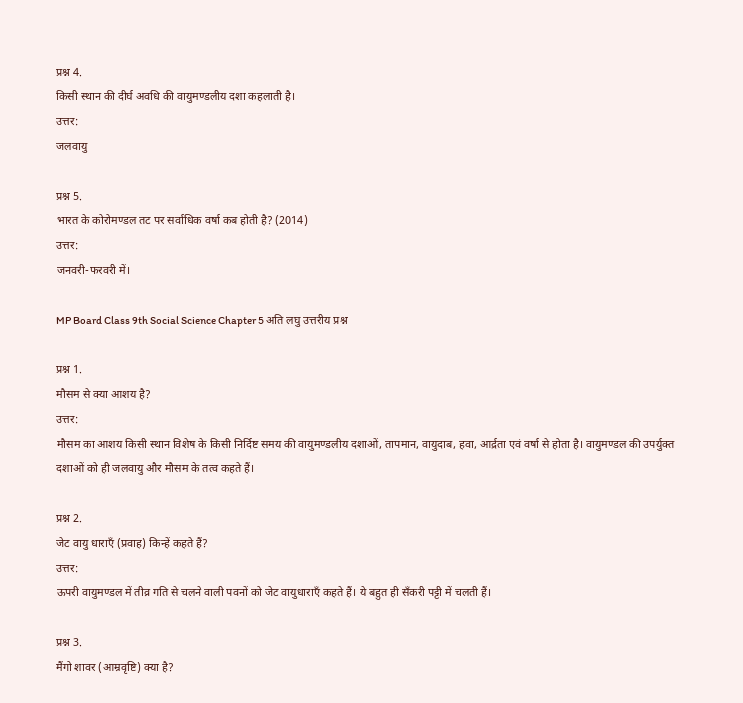प्रश्न 4.
किसी स्थान की दीर्घ अवधि की वायुमण्डलीय दशा कहलाती है।
उत्तर:
जलवायु

प्रश्न 5.
भारत के कोरोमण्डल तट पर सर्वाधिक वर्षा कब होती है? (2014)
उत्तर:
जनवरी-फरवरी में।

MP Board Class 9th Social Science Chapter 5 अति लघु उत्तरीय प्रश्न

प्रश्न 1.
मौसम से क्या आशय है?
उत्तर:
मौसम का आशय किसी स्थान विशेष के किसी निर्दिष्ट समय की वायुमण्डलीय दशाओं, तापमान, वायुदाब, हवा, आर्द्रता एवं वर्षा से होता है। वायुमण्डल की उपर्युक्त दशाओं को ही जलवायु और मौसम के तत्व कहते हैं।

प्रश्न 2.
जेट वायु धाराएँ (प्रवाह) किन्हें कहते हैं?
उत्तर:
ऊपरी वायुमण्डल में तीव्र गति से चलने वाली पवनों को जेट वायुधाराएँ कहते हैं। ये बहुत ही सँकरी पट्टी में चलती हैं।

प्रश्न 3.
मैंगो शावर (आम्रवृष्टि) क्या है?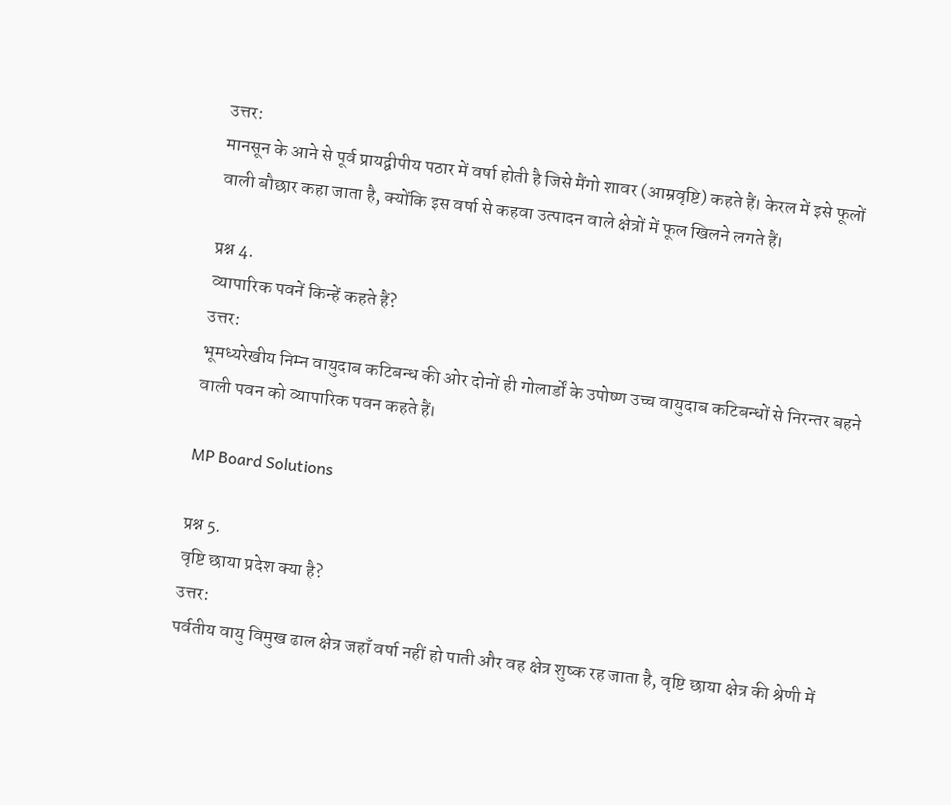उत्तर:
मानसून के आने से पूर्व प्रायद्वीपीय पठार में वर्षा होती है जिसे मैंगो शावर (आम्रवृष्टि) कहते हैं। केरल में इसे फूलों वाली बौछार कहा जाता है, क्योंकि इस वर्षा से कहवा उत्पादन वाले क्षेत्रों में फूल खिलने लगते हैं।

प्रश्न 4.
व्यापारिक पवनें किन्हें कहते हैं?
उत्तर:
भूमध्यरेखीय निम्न वायुदाब कटिबन्ध की ओर दोनों ही गोलार्डों के उपोष्ण उच्च वायुदाब कटिबन्धों से निरन्तर बहने वाली पवन को व्यापारिक पवन कहते हैं।

MP Board Solutions

प्रश्न 5.
वृष्टि छाया प्रदेश क्या है?
उत्तर:
पर्वतीय वायु विमुख ढाल क्षेत्र जहाँ वर्षा नहीं हो पाती और वह क्षेत्र शुष्क रह जाता है, वृष्टि छाया क्षेत्र की श्रेणी में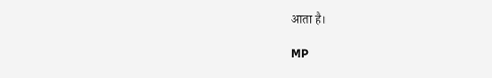आता है।

MP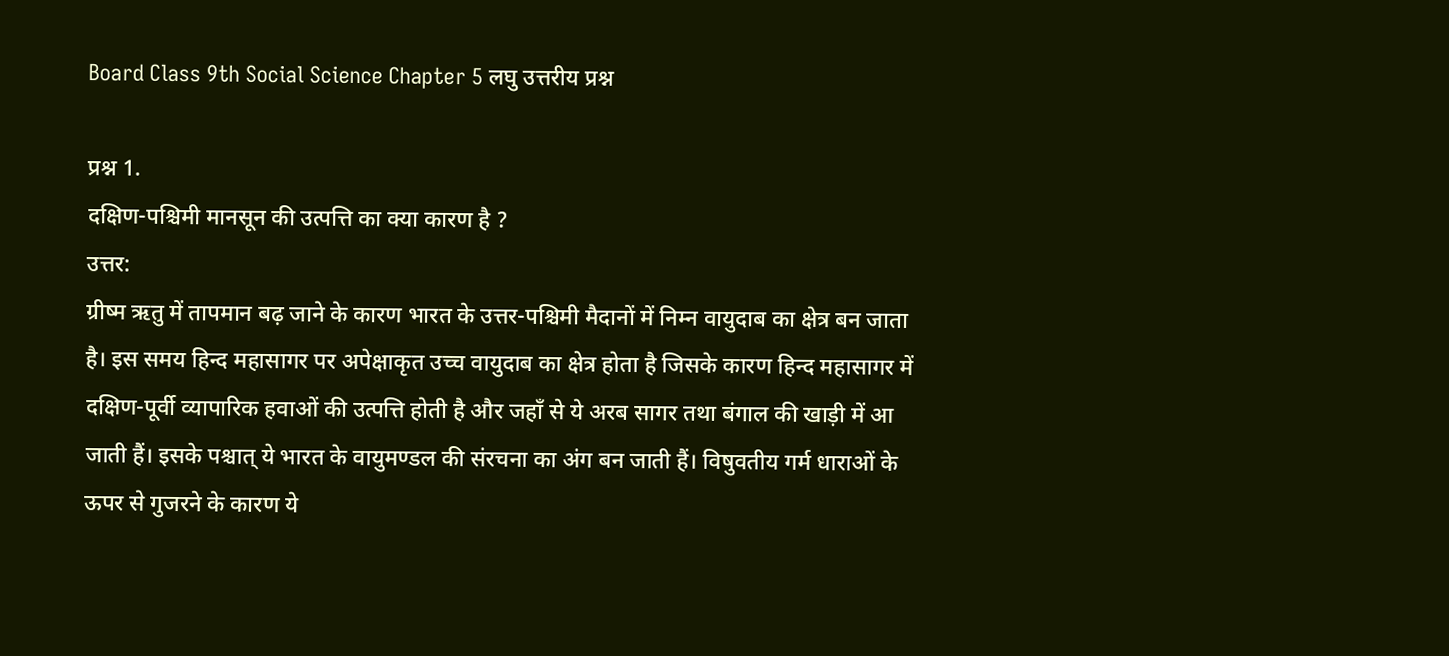Board Class 9th Social Science Chapter 5 लघु उत्तरीय प्रश्न

प्रश्न 1.
दक्षिण-पश्चिमी मानसून की उत्पत्ति का क्या कारण है ?
उत्तर:
ग्रीष्म ऋतु में तापमान बढ़ जाने के कारण भारत के उत्तर-पश्चिमी मैदानों में निम्न वायुदाब का क्षेत्र बन जाता है। इस समय हिन्द महासागर पर अपेक्षाकृत उच्च वायुदाब का क्षेत्र होता है जिसके कारण हिन्द महासागर में दक्षिण-पूर्वी व्यापारिक हवाओं की उत्पत्ति होती है और जहाँ से ये अरब सागर तथा बंगाल की खाड़ी में आ जाती हैं। इसके पश्चात् ये भारत के वायुमण्डल की संरचना का अंग बन जाती हैं। विषुवतीय गर्म धाराओं के ऊपर से गुजरने के कारण ये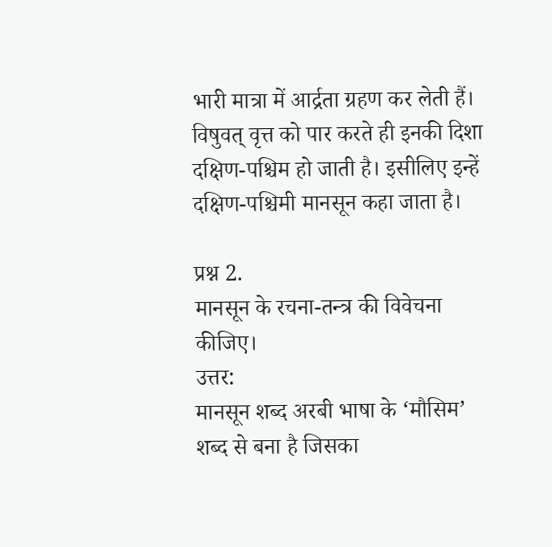भारी मात्रा में आर्द्रता ग्रहण कर लेती हैं। विषुवत् वृत्त को पार करते ही इनकी दिशा दक्षिण-पश्चिम हो जाती है। इसीलिए इन्हें दक्षिण-पश्चिमी मानसून कहा जाता है।

प्रश्न 2.
मानसून के रचना-तन्त्र की विवेचना कीजिए।
उत्तर:
मानसून शब्द अरबी भाषा के ‘मौसिम’ शब्द से बना है जिसका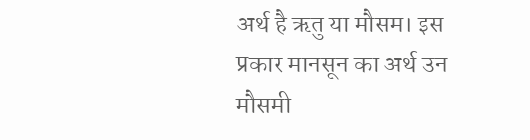अर्थ है ऋतु या मौसम। इस प्रकार मानसून का अर्थ उन मौसमी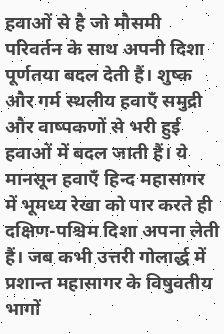हवाओं से है जो मौसमी परिवर्तन के साथ अपनी दिशा पूर्णतया बदल देती हैं। शुष्क और गर्म स्थलीय हवाएँ समुद्री और वाष्पकणों से भरी हुई हवाओं में बदल जाती हैं। ये मानसून हवाएँ हिन्द महासागर में भूमध्य रेखा को पार करते ही दक्षिण-पश्चिम दिशा अपना लेती हैं। जब कभी उत्तरी गोलार्द्ध में प्रशान्त महासागर के विषुवतीय भागों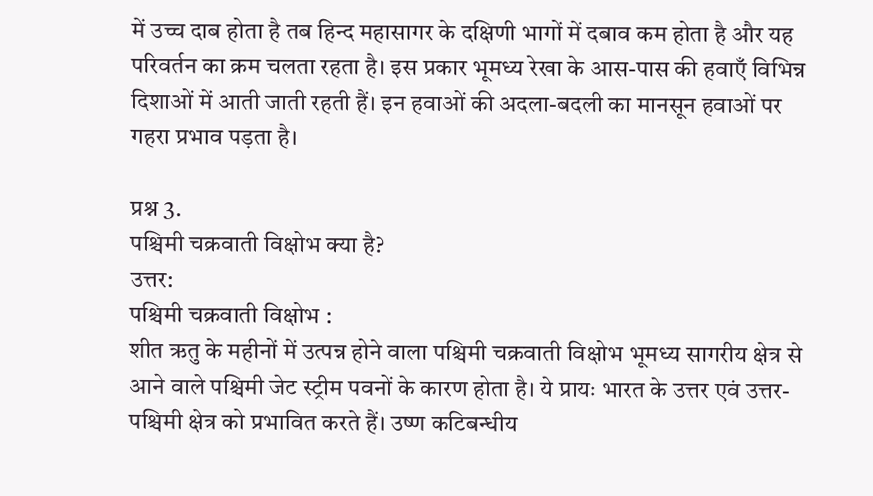में उच्च दाब होता है तब हिन्द महासागर के दक्षिणी भागों में दबाव कम होता है और यह परिवर्तन का क्रम चलता रहता है। इस प्रकार भूमध्य रेखा के आस-पास की हवाएँ विभिन्न दिशाओं में आती जाती रहती हैं। इन हवाओं की अदला-बदली का मानसून हवाओं पर गहरा प्रभाव पड़ता है।

प्रश्न 3.
पश्चिमी चक्रवाती विक्षोभ क्या है?
उत्तर:
पश्चिमी चक्रवाती विक्षोभ :
शीत ऋतु के महीनों में उत्पन्न होने वाला पश्चिमी चक्रवाती विक्षोभ भूमध्य सागरीय क्षेत्र से आने वाले पश्चिमी जेट स्ट्रीम पवनों के कारण होता है। ये प्रायः भारत के उत्तर एवं उत्तर-पश्चिमी क्षेत्र को प्रभावित करते हैं। उष्ण कटिबन्धीय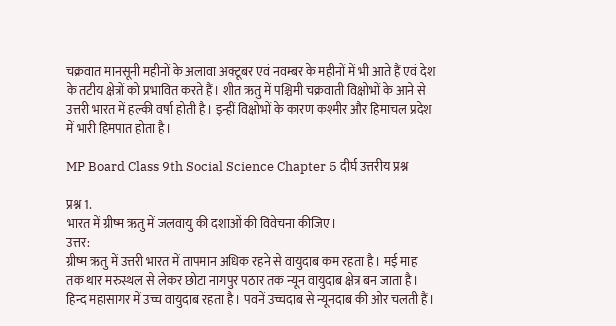चक्रवात मानसूनी महीनों के अलावा अक्टूबर एवं नवम्बर के महीनों में भी आते हैं एवं देश के तटीय क्षेत्रों को प्रभावित करते हैं। शीत ऋतु में पश्चिमी चक्रवाती विक्षोभों के आने से उत्तरी भारत में हल्की वर्षा होती है। इन्हीं विक्षोभों के कारण कश्मीर और हिमाचल प्रदेश में भारी हिमपात होता है।

MP Board Class 9th Social Science Chapter 5 दीर्घ उत्तरीय प्रश्न

प्रश्न 1.
भारत में ग्रीष्म ऋतु में जलवायु की दशाओं की विवेचना कीजिए।
उत्तर:
ग्रीष्म ऋतु में उत्तरी भारत में तापमान अधिक रहने से वायुदाब कम रहता है। मई माह तक थार मरुस्थल से लेकर छोटा नागपुर पठार तक न्यून वायुदाब क्षेत्र बन जाता है। हिन्द महासागर में उच्च वायुदाब रहता है। पवनें उच्चदाब से न्यूनदाब की ओर चलती हैं।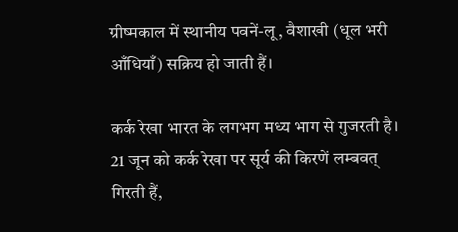ग्रीष्मकाल में स्थानीय पवनें-लू, वैशाखी (धूल भरी आँधियाँ) सक्रिय हो जाती हैं।

कर्क रेखा भारत के लगभग मध्य भाग से गुजरती है। 21 जून को कर्क रेखा पर सूर्य की किरणें लम्बवत् गिरती हैं,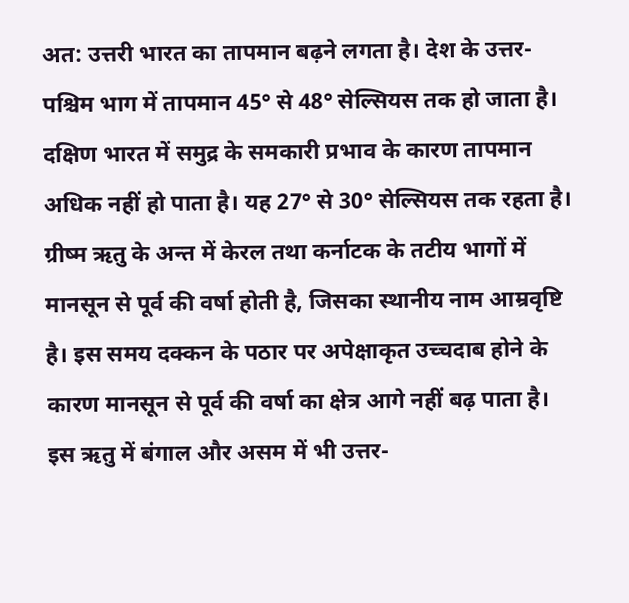अत: उत्तरी भारत का तापमान बढ़ने लगता है। देश के उत्तर-पश्चिम भाग में तापमान 45° से 48° सेल्सियस तक हो जाता है। दक्षिण भारत में समुद्र के समकारी प्रभाव के कारण तापमान अधिक नहीं हो पाता है। यह 27° से 30° सेल्सियस तक रहता है। ग्रीष्म ऋतु के अन्त में केरल तथा कर्नाटक के तटीय भागों में मानसून से पूर्व की वर्षा होती है, जिसका स्थानीय नाम आम्रवृष्टि है। इस समय दक्कन के पठार पर अपेक्षाकृत उच्चदाब होने के कारण मानसून से पूर्व की वर्षा का क्षेत्र आगे नहीं बढ़ पाता है। इस ऋतु में बंगाल और असम में भी उत्तर-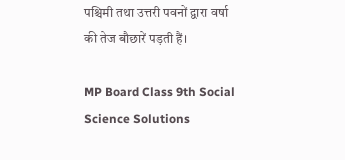पश्चिमी तथा उत्तरी पवनों द्वारा वर्षा की तेज बौछारें पड़ती हैं।

MP Board Class 9th Social Science Solutions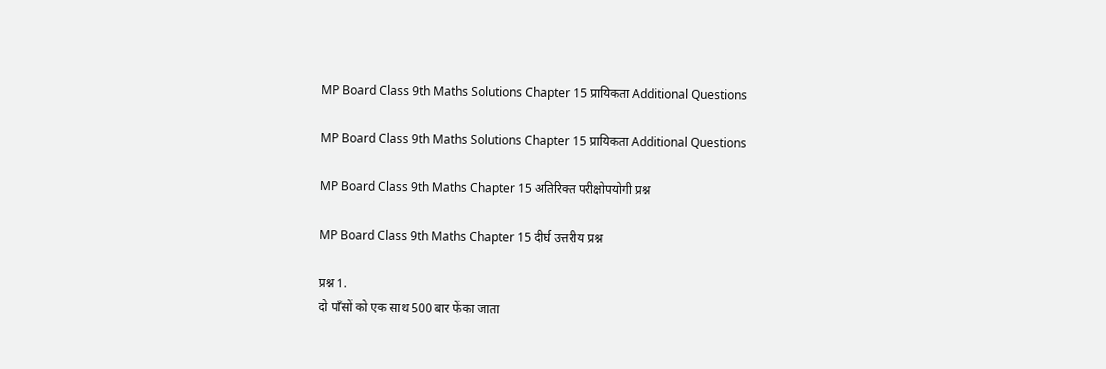MP Board Class 9th Maths Solutions Chapter 15 प्रायिकता Additional Questions

MP Board Class 9th Maths Solutions Chapter 15 प्रायिकता Additional Questions

MP Board Class 9th Maths Chapter 15 अतिरिक्त परीक्षोपयोगी प्रश्न

MP Board Class 9th Maths Chapter 15 दीर्घ उत्तरीय प्रश्न

प्रश्न 1.
दो पाँसों को एक साथ 500 बार फेंका जाता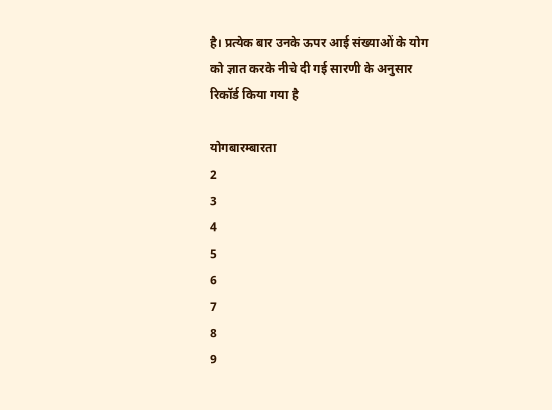है। प्रत्येक बार उनके ऊपर आई संख्याओं के योग को ज्ञात करके नीचे दी गई सारणी के अनुसार रिकॉर्ड किया गया है

योगबारम्बारता
2
3
4
5
6
7
8
9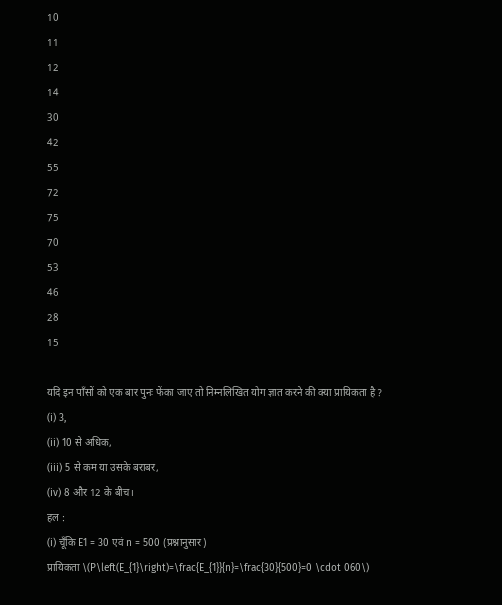10
11
12
14
30
42
55
72
75
70
53
46
28
15

यदि इन पाँसों को एक बार पुनः फेंका जाए तो निम्नलिखित योग ज्ञात करने की क्या प्रायिकता है ?
(i) 3,
(ii) 10 से अधिक,
(iii) 5 से कम या उसके बराबर,
(iv) 8 और 12 के बीच।
हल :
(i) चूँकि E1 = 30 एवं n = 500 (प्रश्नानुसार)
प्रायिकता \(P\left(E_{1}\right)=\frac{E_{1}}{n}=\frac{30}{500}=0 \cdot 060\)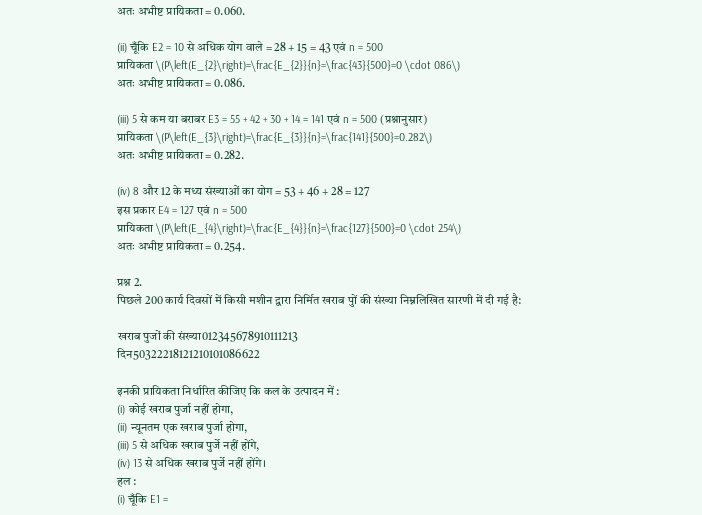अतः अभीष्ट प्रायिकता = 0.060.

(ii) चूँकि E2 = 10 से अधिक योग वाले = 28 + 15 = 43 एवं n = 500
प्रायिकता \(P\left(E_{2}\right)=\frac{E_{2}}{n}=\frac{43}{500}=0 \cdot 086\)
अतः अभीष्ट प्रायिकता = 0.086.

(iii) 5 से कम या बराबर E3 = 55 + 42 + 30 + 14 = 141 एवं n = 500 (प्रश्नानुसार)
प्रायिकता \(P\left(E_{3}\right)=\frac{E_{3}}{n}=\frac{141}{500}=0.282\)
अतः अभीष्ट प्रायिकता = 0.282.

(iv) 8 और 12 के मध्य संख्याओं का योग = 53 + 46 + 28 = 127
इस प्रकार E4 = 127 एवं n = 500
प्रायिकता \(P\left(E_{4}\right)=\frac{E_{4}}{n}=\frac{127}{500}=0 \cdot 254\)
अतः अभीष्ट प्रायिकता = 0.254.

प्रश्न 2.
पिछले 200 कार्य दिवसों में किसी मशीन द्वारा निर्मित खराब पुों की संख्या निम्नलिखित सारणी में दी गई है:

खराब पुजों की संख्या012345678910111213
दिन50322218121210101086622

इनकी प्रायिकता निर्धारित कीजिए कि कल के उत्पादन में :
(i) कोई खराब पुर्जा नहीं होगा,
(ii) न्यूनतम एक खराब पुर्जा होगा,
(iii) 5 से अधिक खराब पुर्जे नहीं होंगे,
(iv) 13 से अधिक खराब पुर्जे नहीं होंगे।
हल :
(i) चूँकि E1 =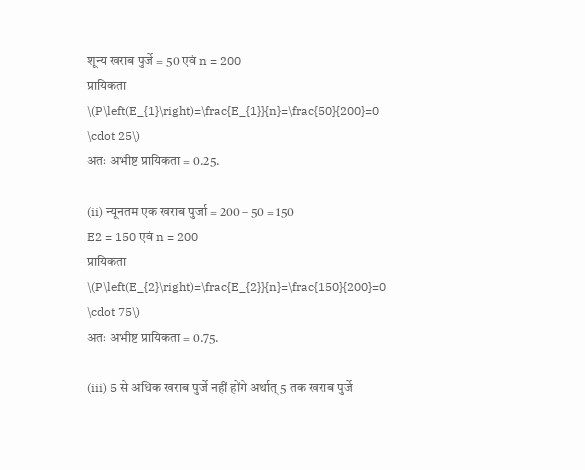शून्य खराब पुर्जे = 50 एवं n = 200
प्रायिकता \(P\left(E_{1}\right)=\frac{E_{1}}{n}=\frac{50}{200}=0 \cdot 25\)
अतः अभीष्ट प्रायिकता = 0.25.

(ii) न्यूनतम एक खराब पुर्जा = 200 – 50 = 150
E2 = 150 एवं n = 200
प्रायिकता \(P\left(E_{2}\right)=\frac{E_{2}}{n}=\frac{150}{200}=0 \cdot 75\)
अतः अभीष्ट प्रायिकता = 0.75.

(iii) 5 से अधिक खराब पुर्जे नहीं होंगे अर्थात् 5 तक खराब पुर्जे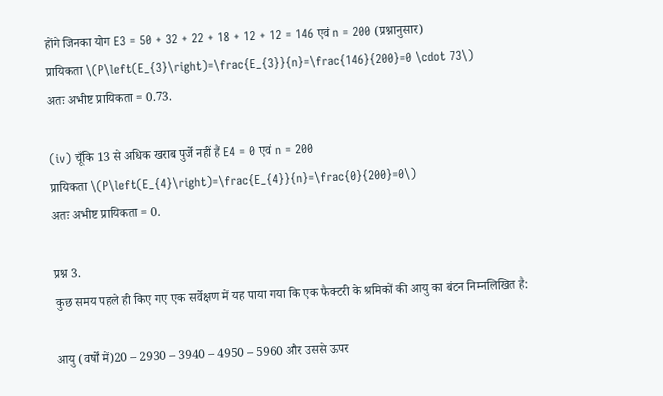होंगे जिनका योग E3 = 50 + 32 + 22 + 18 + 12 + 12 = 146 एवं n = 200 (प्रश्नानुसार)
प्रायिकता \(P\left(E_{3}\right)=\frac{E_{3}}{n}=\frac{146}{200}=0 \cdot 73\)
अतः अभीष्ट प्रायिकता = 0.73.

(iv) चूँकि 13 से अधिक खराब पुर्जे नहीं हैं E4 = 0 एवं n = 200
प्रायिकता \(P\left(E_{4}\right)=\frac{E_{4}}{n}=\frac{0}{200}=0\)
अतः अभीष्ट प्रायिकता = 0.

प्रश्न 3.
कुछ समय पहले ही किए गए एक सर्वेक्षण में यह पाया गया कि एक फैक्टरी के श्रमिकों की आयु का बंटन निम्नलिखित है:

आयु (वर्षों में)20 – 2930 – 3940 – 4950 – 5960 और उससे ऊपर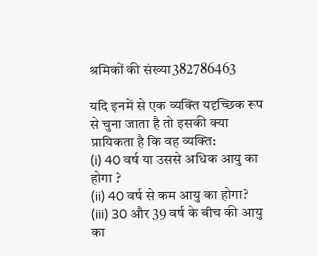श्रमिकों की संख्या382786463

यदि इनमें से एक व्यक्ति यदृच्छिक रूप से चुना जाता है तो इसकी क्या प्रायिकता है कि वह व्यक्ति:
(i) 40 वर्ष या उससे अधिक आयु का होगा ?
(ii) 40 वर्ष से कम आयु का होगा?
(iii) 30 और 39 वर्ष के बीच की आयु का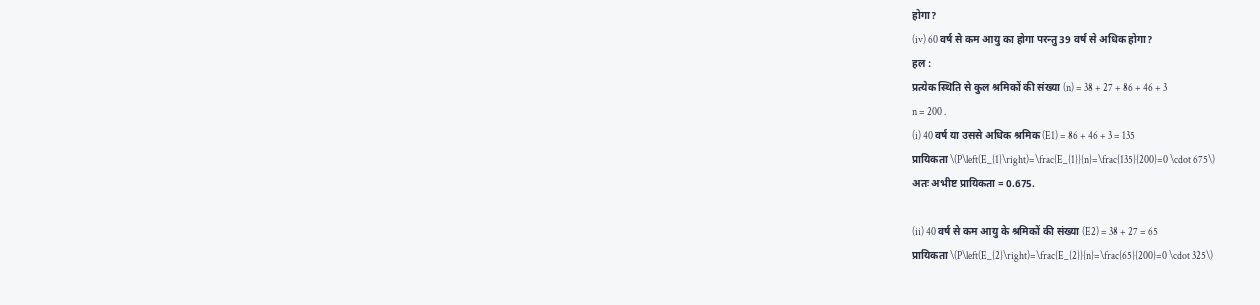होगा?
(iv) 60 वर्ष से कम आयु का होगा परन्तु 39 वर्ष से अधिक होगा?
हल :
प्रत्येक स्थिति से कुल श्रमिकों की संख्या (n) = 38 + 27 + 86 + 46 + 3
n = 200 .
(i) 40 वर्ष या उससे अधिक श्रमिक (E1) = 86 + 46 + 3 = 135
प्रायिकता \(P\left(E_{1}\right)=\frac{E_{1}}{n}=\frac{135}{200}=0 \cdot 675\)
अतः अभीष्ट प्रायिकता = 0.675.

(ii) 40 वर्ष से कम आयु के श्रमिकों की संख्या (E2) = 38 + 27 = 65
प्रायिकता \(P\left(E_{2}\right)=\frac{E_{2}}{n}=\frac{65}{200}=0 \cdot 325\)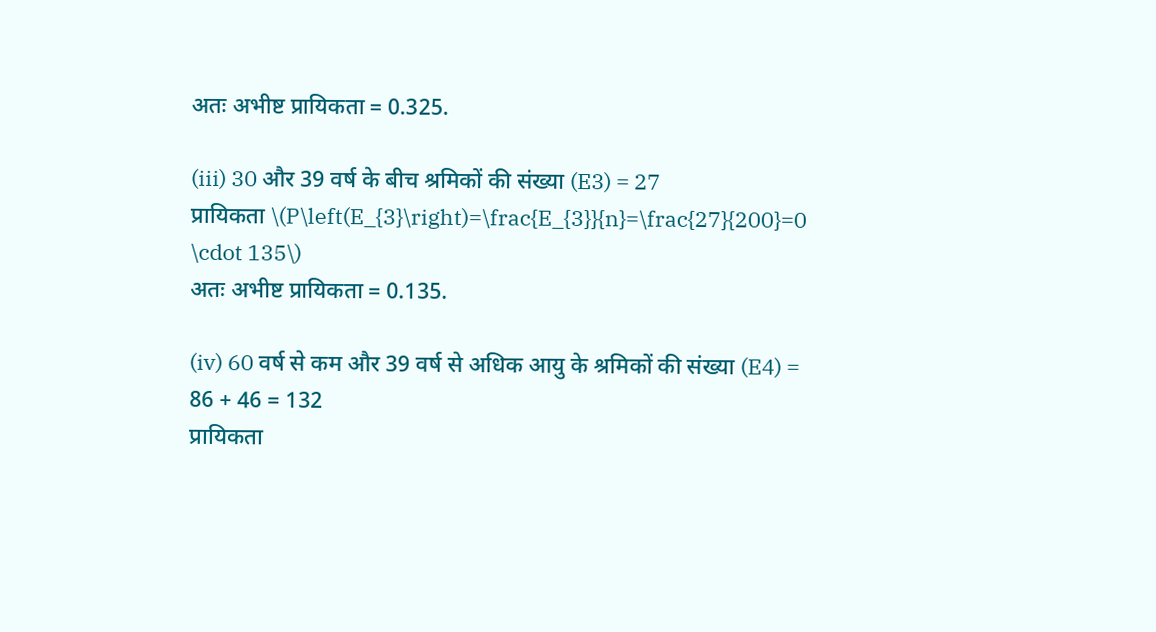अतः अभीष्ट प्रायिकता = 0.325.

(iii) 30 और 39 वर्ष के बीच श्रमिकों की संख्या (E3) = 27
प्रायिकता \(P\left(E_{3}\right)=\frac{E_{3}}{n}=\frac{27}{200}=0 \cdot 135\)
अतः अभीष्ट प्रायिकता = 0.135.

(iv) 60 वर्ष से कम और 39 वर्ष से अधिक आयु के श्रमिकों की संख्या (E4) = 86 + 46 = 132
प्रायिकता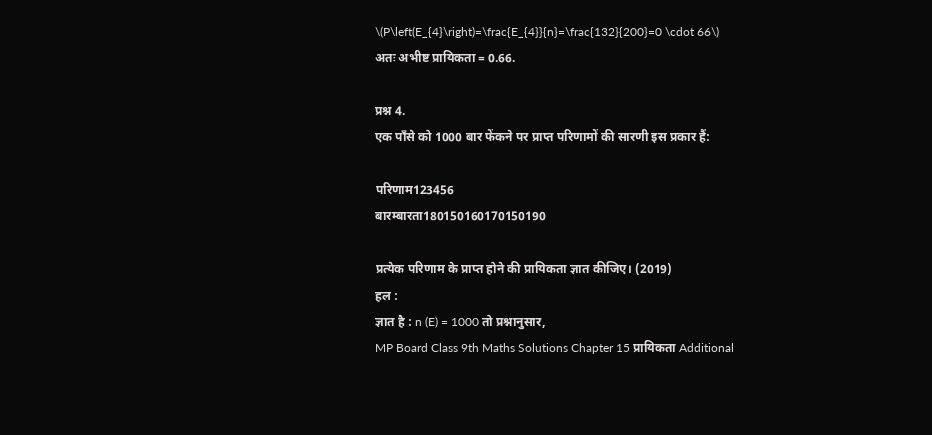\(P\left(E_{4}\right)=\frac{E_{4}}{n}=\frac{132}{200}=0 \cdot 66\)
अतः अभीष्ट प्रायिकता = 0.66.

प्रश्न 4.
एक पाँसे को 1000 बार फेंकने पर प्राप्त परिणामों की सारणी इस प्रकार हैं:

परिणाम123456
बारम्बारता180150160170150190

प्रत्येक परिणाम के प्राप्त होने की प्रायिकता ज्ञात कीजिए। (2019)
हल :
ज्ञात है : n (E) = 1000 तो प्रश्नानुसार,
MP Board Class 9th Maths Solutions Chapter 15 प्रायिकता Additional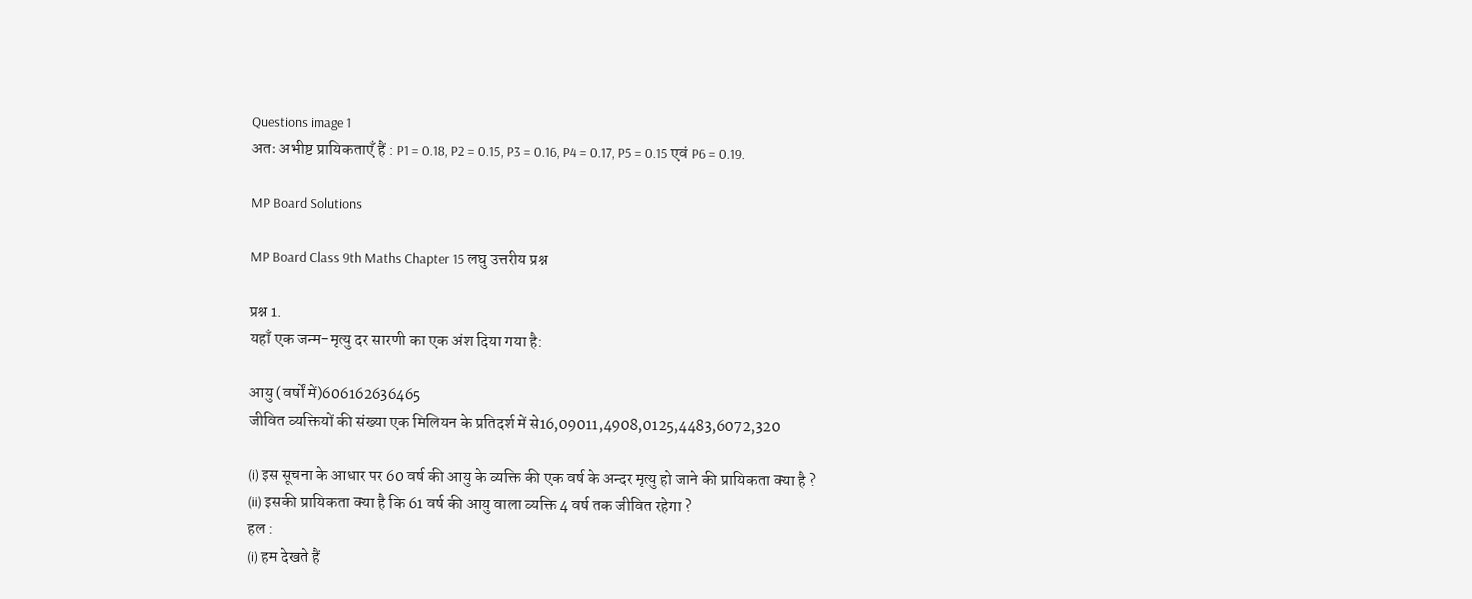Questions image 1
अतः अभीष्ट प्रायिकताएँ हैं : P1 = 0.18, P2 = 0.15, P3 = 0.16, P4 = 0.17, P5 = 0.15 एवं P6 = 0.19.

MP Board Solutions

MP Board Class 9th Maths Chapter 15 लघु उत्तरीय प्रश्न

प्रश्न 1.
यहाँ एक जन्म-मृत्यु दर सारणी का एक अंश दिया गया है:

आयु (वर्षों में)606162636465
जीवित व्यक्तियों की संख्या एक मिलियन के प्रतिदर्श में से16,09011,4908,0125,4483,6072,320

(i) इस सूचना के आधार पर 60 वर्ष की आयु के व्यक्ति की एक वर्ष के अन्दर मृत्यु हो जाने की प्रायिकता क्या है ?
(ii) इसकी प्रायिकता क्या है कि 61 वर्ष की आयु वाला व्यक्ति 4 वर्ष तक जीवित रहेगा ?
हल :
(i) हम देखते हैं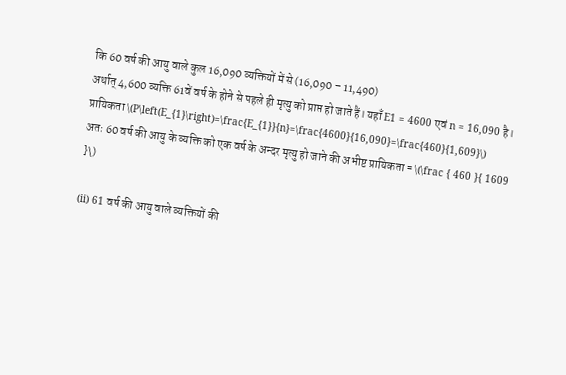कि 60 वर्ष की आयु वाले कुल 16,090 व्यक्तियों में से (16,090 – 11,490)
अर्थात् 4,600 व्यक्ति 61वें वर्ष के होने से पहले ही मृत्यु को प्राप्त हो जाते हैं। यहाँ E1 = 4600 एवं n = 16,090 है।
प्रायिकता \(P\left(E_{1}\right)=\frac{E_{1}}{n}=\frac{4600}{16,090}=\frac{460}{1,609}\)
अतः 60 वर्ष की आयु के व्यक्ति को एक वर्ष के अन्दर मृत्यु हो जाने की अभीष्ट प्रायिकता = \(\frac { 460 }{ 1609 }\)

(ii) 61 वर्ष की आयु वाले व्यक्तियों की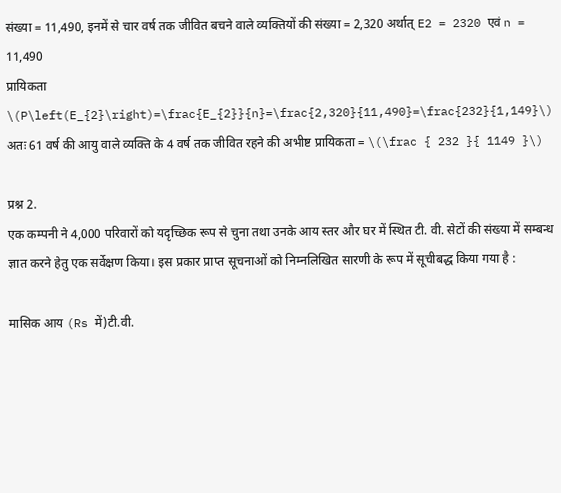संख्या = 11,490, इनमें से चार वर्ष तक जीवित बचने वाले व्यक्तियों की संख्या = 2,320 अर्थात् E2 = 2320 एवं n = 11,490
प्रायिकता \(P\left(E_{2}\right)=\frac{E_{2}}{n}=\frac{2,320}{11,490}=\frac{232}{1,149}\)
अतः 61 वर्ष की आयु वाले व्यक्ति के 4 वर्ष तक जीवित रहने की अभीष्ट प्रायिकता = \(\frac { 232 }{ 1149 }\)

प्रश्न 2.
एक कम्पनी ने 4,000 परिवारों को यदृच्छिक रूप से चुना तथा उनके आय स्तर और घर में स्थित टी. वी. सेटों की संख्या में सम्बन्ध ज्ञात करने हेतु एक सर्वेक्षण किया। इस प्रकार प्राप्त सूचनाओं को निम्नलिखित सारणी के रूप में सूचीबद्ध किया गया है :

मासिक आय (Rs में)टी.वी.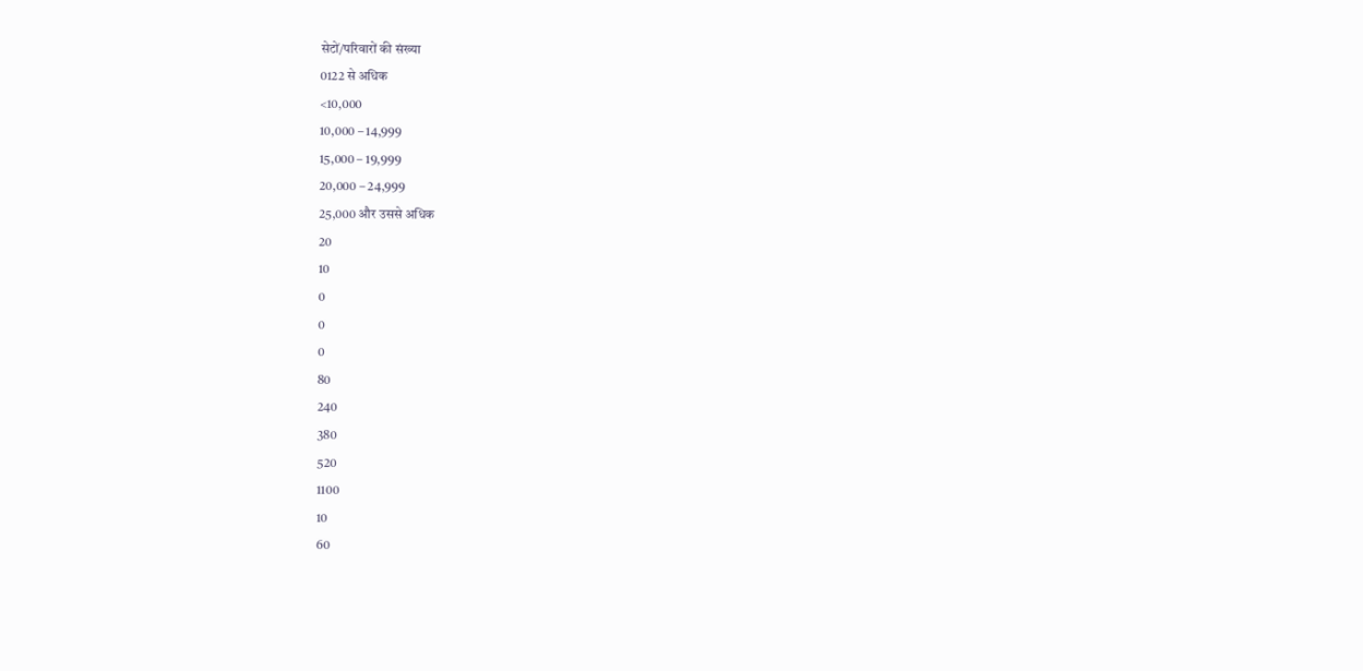सेटों/परिवारों की संख्या
0122 से अधिक
<10,000
10,000 – 14,999
15,000 – 19,999
20,000 – 24,999
25,000 और उससे अधिक
20
10
0
0
0
80
240
380
520
1100
10
60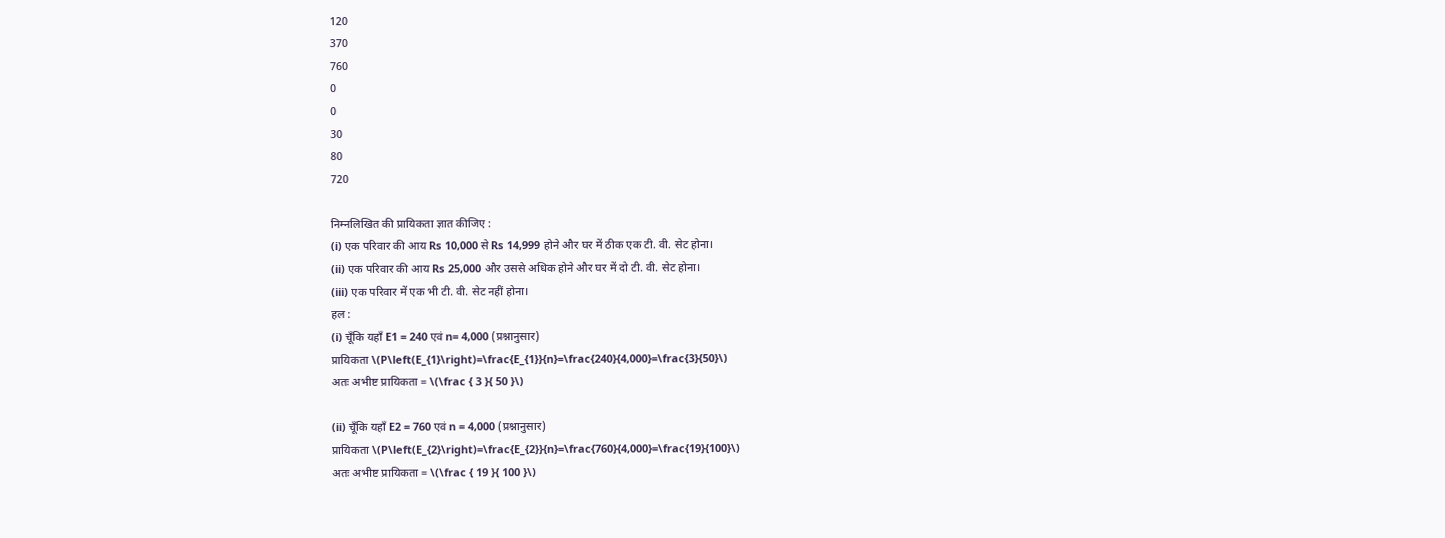120
370
760
0
0
30
80
720

निम्नलिखित की प्रायिकता ज्ञात कीजिए :
(i) एक परिवार की आय Rs 10,000 से Rs 14,999 होने और घर में ठीक एक टी. वी. सेट होना।
(ii) एक परिवार की आय Rs 25,000 और उससे अधिक होने और घर में दो टी. वी. सेट होना।
(iii) एक परिवार में एक भी टी. वी. सेट नहीं होना।
हल :
(i) चूँकि यहाँ E1 = 240 एवं n= 4,000 (प्रश्नानुसार)
प्रायिकता \(P\left(E_{1}\right)=\frac{E_{1}}{n}=\frac{240}{4,000}=\frac{3}{50}\)
अतः अभीष्ट प्रायिकता = \(\frac { 3 }{ 50 }\)

(ii) चूँकि यहाँ E2 = 760 एवं n = 4,000 (प्रश्नानुसार)
प्रायिकता \(P\left(E_{2}\right)=\frac{E_{2}}{n}=\frac{760}{4,000}=\frac{19}{100}\)
अतः अभीष्ट प्रायिकता = \(\frac { 19 }{ 100 }\)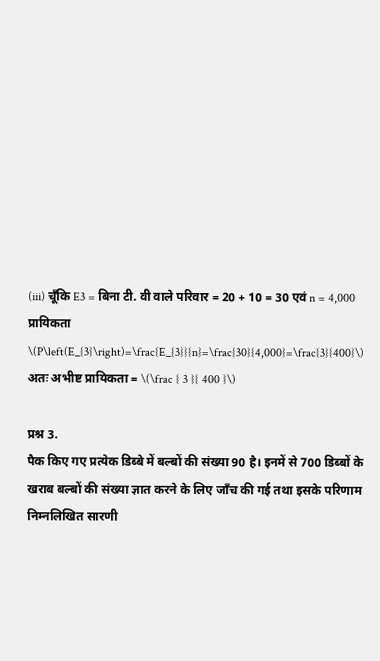(iii) चूँकि E3 = बिना टी. वी वाले परिवार = 20 + 10 = 30 एवं n = 4,000
प्रायिकता \(P\left(E_{3}\right)=\frac{E_{3}}{n}=\frac{30}{4,000}=\frac{3}{400}\)
अतः अभीष्ट प्रायिकता = \(\frac { 3 }{ 400 }\)

प्रश्न 3.
पैक किए गए प्रत्येक डिब्बे में बल्बों की संख्या 90 है। इनमें से 700 डिब्बों के खराब बल्बों की संख्या ज्ञात करने के लिए जाँच की गई तथा इसके परिणाम निम्नलिखित सारणी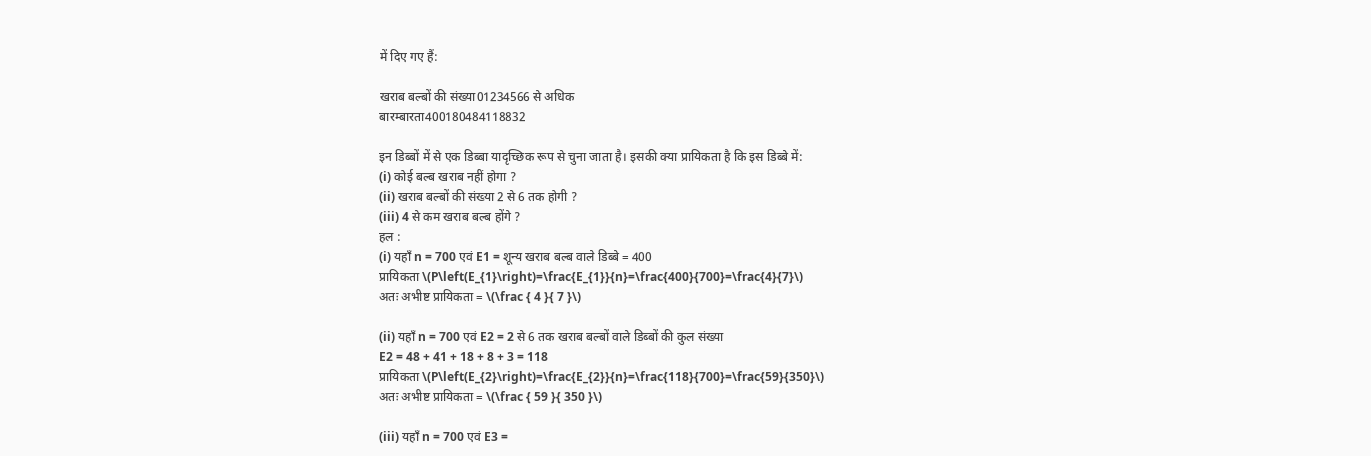में दिए गए हैं:

खराब बल्बों की संख्या01234566 से अधिक
बारम्बारता400180484118832

इन डिब्बों में से एक डिब्बा यादृच्छिक रूप से चुना जाता है। इसकी क्या प्रायिकता है कि इस डिब्बे में:
(i) कोई बल्ब खराब नहीं होगा ?
(ii) खराब बल्बों की संख्या 2 से 6 तक होगी ?
(iii) 4 से कम खराब बल्ब होंगे ?
हल :
(i) यहाँ n = 700 एवं E1 = शून्य खराब बल्ब वाले डिब्बे = 400
प्रायिकता \(P\left(E_{1}\right)=\frac{E_{1}}{n}=\frac{400}{700}=\frac{4}{7}\)
अतः अभीष्ट प्रायिकता = \(\frac { 4 }{ 7 }\)

(ii) यहाँ n = 700 एवं E2 = 2 से 6 तक खराब बल्बों वाले डिब्बों की कुल संख्या
E2 = 48 + 41 + 18 + 8 + 3 = 118
प्रायिकता \(P\left(E_{2}\right)=\frac{E_{2}}{n}=\frac{118}{700}=\frac{59}{350}\)
अतः अभीष्ट प्रायिकता = \(\frac { 59 }{ 350 }\)

(iii) यहाँ n = 700 एवं E3 =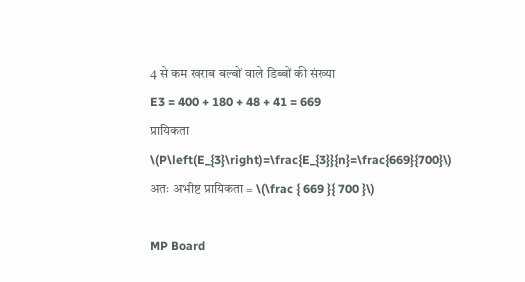4 से कम खराब बल्बों वाले डिब्बों की संख्या
E3 = 400 + 180 + 48 + 41 = 669
प्रायिकता \(P\left(E_{3}\right)=\frac{E_{3}}{n}=\frac{669}{700}\)
अतः अभीष्ट प्रायिकता = \(\frac { 669 }{ 700 }\)

MP Board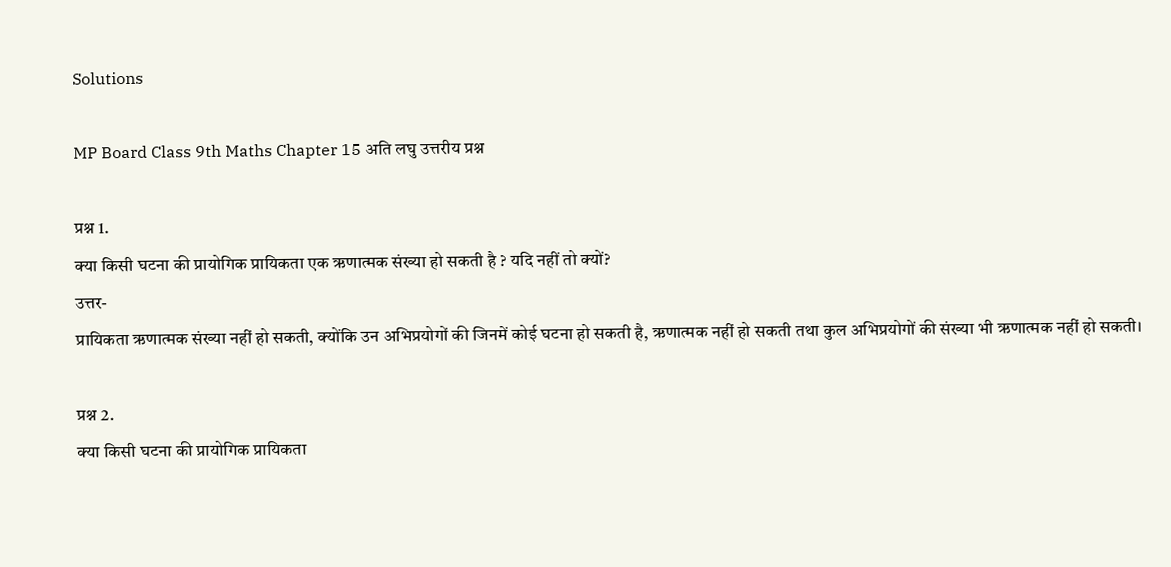Solutions

MP Board Class 9th Maths Chapter 15 अति लघु उत्तरीय प्रश्न

प्रश्न 1.
क्या किसी घटना की प्रायोगिक प्रायिकता एक ऋणात्मक संख्या हो सकती है ? यदि नहीं तो क्यों?
उत्तर-
प्रायिकता ऋणात्मक संख्या नहीं हो सकती, क्योंकि उन अभिप्रयोगों की जिनमें कोई घटना हो सकती है, ऋणात्मक नहीं हो सकती तथा कुल अभिप्रयोगों की संख्या भी ऋणात्मक नहीं हो सकती।

प्रश्न 2.
क्या किसी घटना की प्रायोगिक प्रायिकता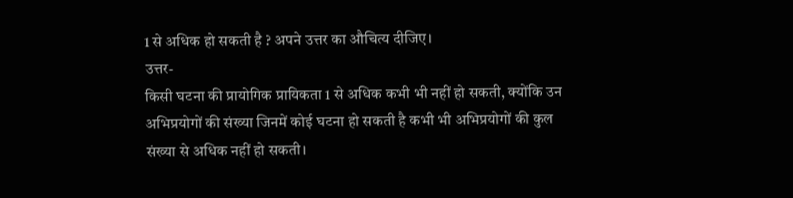1 से अधिक हो सकती है ? अपने उत्तर का औचित्य दीजिए।
उत्तर-
किसी घटना की प्रायोगिक प्रायिकता 1 से अधिक कभी भी नहीं हो सकती, क्योंकि उन अभिप्रयोगों की संख्या जिनमें कोई घटना हो सकती है कभी भी अभिप्रयोगों की कुल संख्या से अधिक नहीं हो सकती।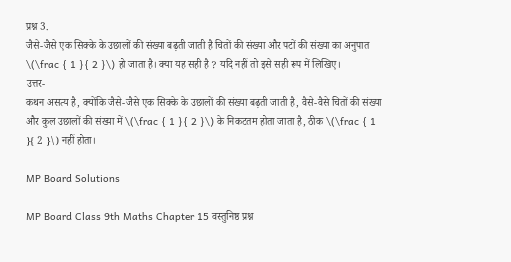प्रश्न 3.
जैसे-जैसे एक सिक्के के उछालों की संख्या बढ़ती जाती है चितों की संख्या और पटों की संख्या का अनुपात \(\frac { 1 }{ 2 }\) हो जाता है। क्या यह सही है ? यदि नहीं तो इसे सही रूप में लिखिए।
उत्तर-
कथन असत्य है, क्योंकि जैसे-जैसे एक सिक्के के उछालों की संख्या बढ़ती जाती है, वैसे-वैसे चितों की संख्या और कुल उछालों की संख्या में \(\frac { 1 }{ 2 }\) के निकटतम होता जाता है, ठीक \(\frac { 1 }{ 2 }\) नहीं होता।

MP Board Solutions

MP Board Class 9th Maths Chapter 15 वस्तुनिष्ठ प्रश्न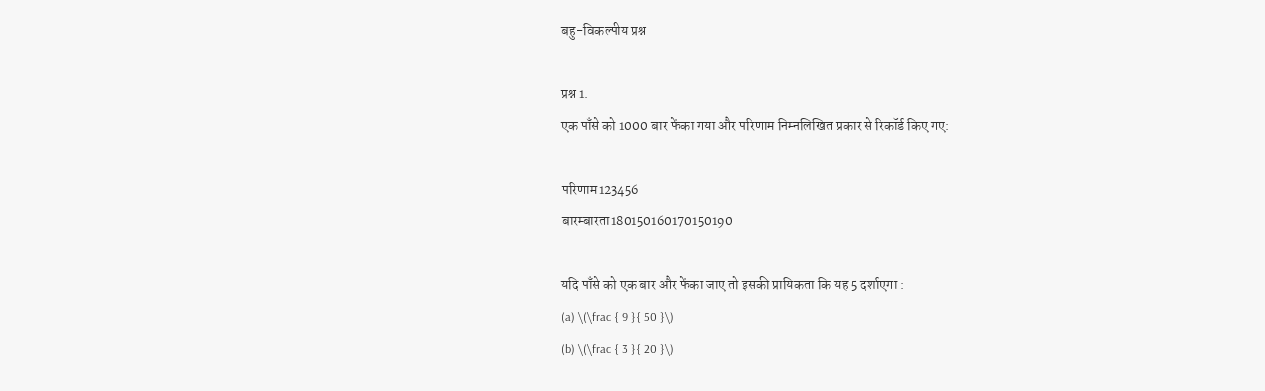बहु-विकल्पीय प्रश्न

प्रश्न 1.
एक पाँसे को 1000 बार फेंका गया और परिणाम निम्नलिखित प्रकार से रिकॉर्ड किए गए:

परिणाम123456
बारम्बारता180150160170150190

यदि पाँसे को एक बार और फेंका जाए तो इसकी प्रायिकता कि यह 5 दर्शाएगा :
(a) \(\frac { 9 }{ 50 }\)
(b) \(\frac { 3 }{ 20 }\)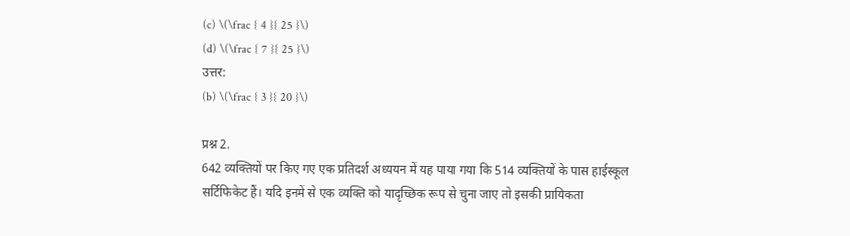(c) \(\frac { 4 }{ 25 }\)
(d) \(\frac { 7 }{ 25 }\)
उत्तर:
(b) \(\frac { 3 }{ 20 }\)

प्रश्न 2.
642 व्यक्तियों पर किए गए एक प्रतिदर्श अध्ययन में यह पाया गया कि 514 व्यक्तियों के पास हाईस्कूल सर्टिफिकेट हैं। यदि इनमें से एक व्यक्ति को यादृच्छिक रूप से चुना जाए तो इसकी प्रायिकता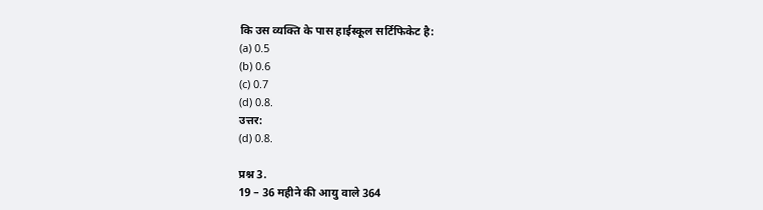कि उस व्यक्ति के पास हाईस्कूल सर्टिफिकेट है:
(a) 0.5
(b) 0.6
(c) 0.7
(d) 0.8.
उत्तर:
(d) 0.8.

प्रश्न 3.
19 – 36 महीने की आयु वाले 364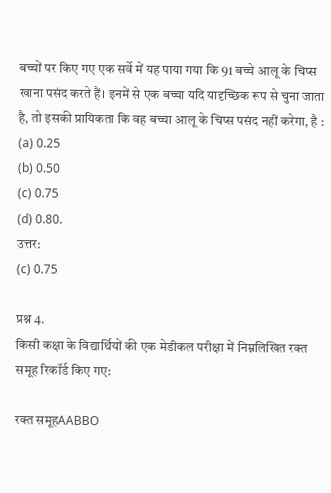बच्चों पर किए गए एक सर्वे में यह पाया गया कि 91 बच्चे आलू के चिप्स खाना पसंद करते हैं। इनमें से एक बच्चा यदि यादृच्छिक रूप से चुना जाता है, तो इसकी प्रायिकता कि वह बच्चा आलू के चिप्स पसंद नहीं करेगा, है :
(a) 0.25
(b) 0.50
(c) 0.75
(d) 0.80.
उत्तर:
(c) 0.75

प्रश्न 4.
किसी कक्षा के विद्यार्थियों की एक मेडीकल परीक्षा में निम्नलिखित रक्त समूह रिकॉर्ड किए गए:

रक्त समूहAABBO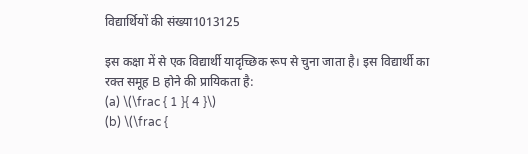विद्यार्थियों की संख्या1013125

इस कक्षा में से एक विद्यार्थी यादृच्छिक रूप से चुना जाता है। इस विद्यार्थी का रक्त समूह B होने की प्रायिकता है:
(a) \(\frac { 1 }{ 4 }\)
(b) \(\frac {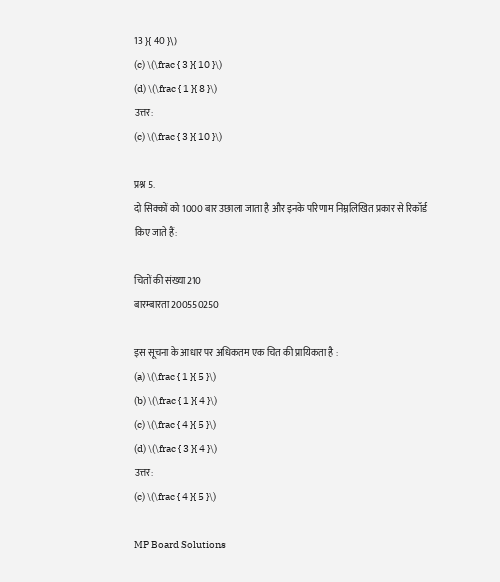13 }{ 40 }\)
(c) \(\frac { 3 }{ 10 }\)
(d) \(\frac { 1 }{ 8 }\)
उत्तर:
(c) \(\frac { 3 }{ 10 }\)

प्रश्न 5.
दो सिक्कों को 1000 बार उछाला जाता है और इनके परिणाम निम्नलिखित प्रकार से रिकॉर्ड किए जाते हैं:

चितों की संख्या210
बारम्बारता200550250

इस सूचना के आधार पर अधिकतम एक चित की प्रायिकता है :
(a) \(\frac { 1 }{ 5 }\)
(b) \(\frac { 1 }{ 4 }\)
(c) \(\frac { 4 }{ 5 }\)
(d) \(\frac { 3 }{ 4 }\)
उत्तर:
(c) \(\frac { 4 }{ 5 }\)

MP Board Solutions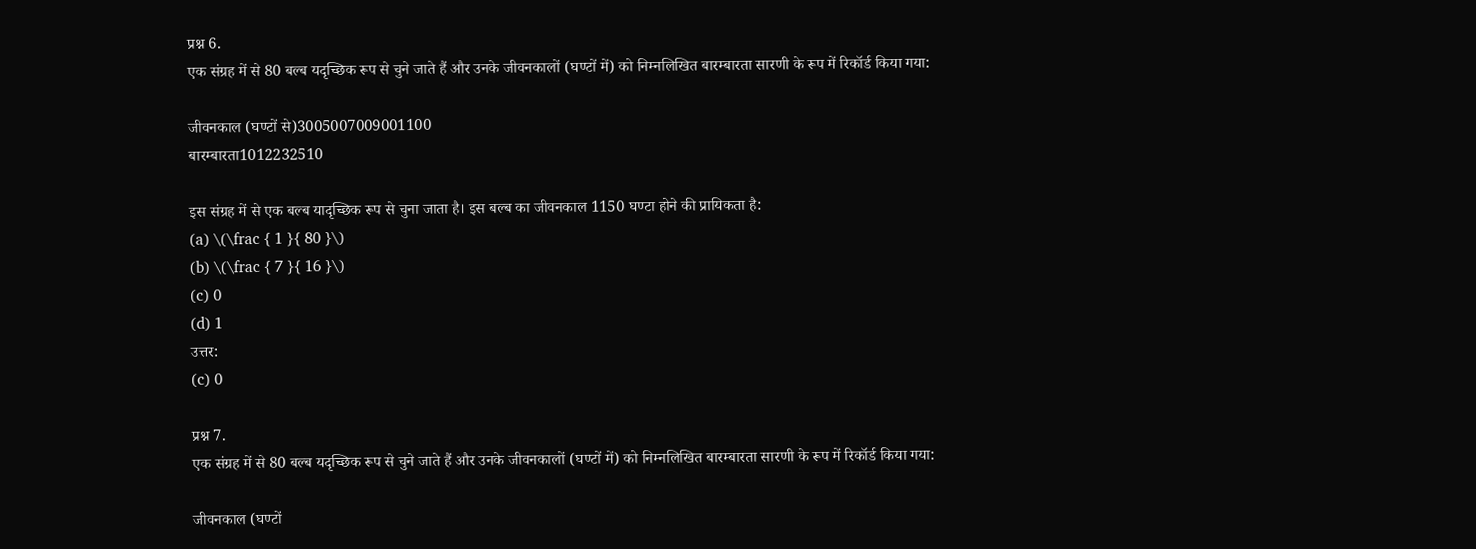प्रश्न 6.
एक संग्रह में से 80 बल्ब यदृच्छिक रूप से चुने जाते हैं और उनके जीवनकालों (घण्टों में) को निम्नलिखित बारम्बारता सारणी के रूप में रिकॉर्ड किया गया:

जीवनकाल (घण्टों से)3005007009001100
बारम्बारता1012232510

इस संग्रह में से एक बल्ब यादृच्छिक रूप से चुना जाता है। इस बल्ब का जीवनकाल 1150 घण्टा होने की प्रायिकता है:
(a) \(\frac { 1 }{ 80 }\)
(b) \(\frac { 7 }{ 16 }\)
(c) 0
(d) 1
उत्तर:
(c) 0

प्रश्न 7.
एक संग्रह में से 80 बल्ब यदृच्छिक रूप से चुने जाते हैं और उनके जीवनकालों (घण्टों में) को निम्नलिखित बारम्बारता सारणी के रूप में रिकॉर्ड किया गया:

जीवनकाल (घण्टों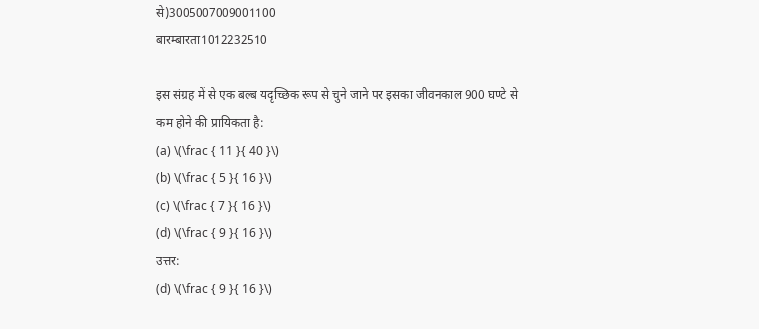से)3005007009001100
बारम्बारता1012232510

इस संग्रह में से एक बल्ब यदृच्छिक रूप से चुने जाने पर इसका जीवनकाल 900 घण्टे से कम होने की प्रायिकता है:
(a) \(\frac { 11 }{ 40 }\)
(b) \(\frac { 5 }{ 16 }\)
(c) \(\frac { 7 }{ 16 }\)
(d) \(\frac { 9 }{ 16 }\)
उत्तर:
(d) \(\frac { 9 }{ 16 }\)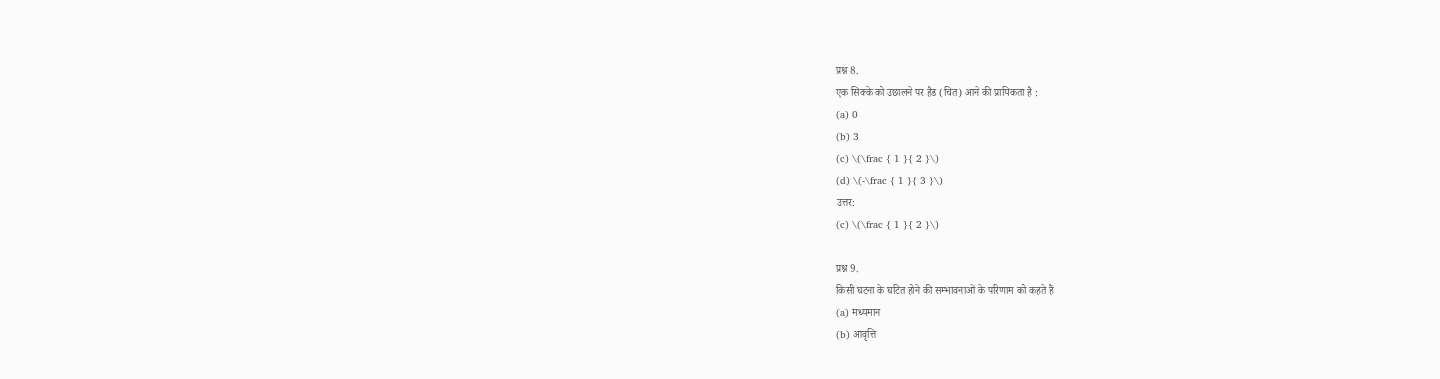प्रश्न 8.
एक सिक्के को उछालने पर हैड (चित) आने की प्रायिकता है :
(a) 0
(b) 3
(c) \(\frac { 1 }{ 2 }\)
(d) \(-\frac { 1 }{ 3 }\)
उत्तर:
(c) \(\frac { 1 }{ 2 }\)

प्रश्न 9.
किसी घटना के घटित होने की सम्भावनाओं के परिणाम को कहते हैं
(a) मध्यमान
(b) आवृत्ति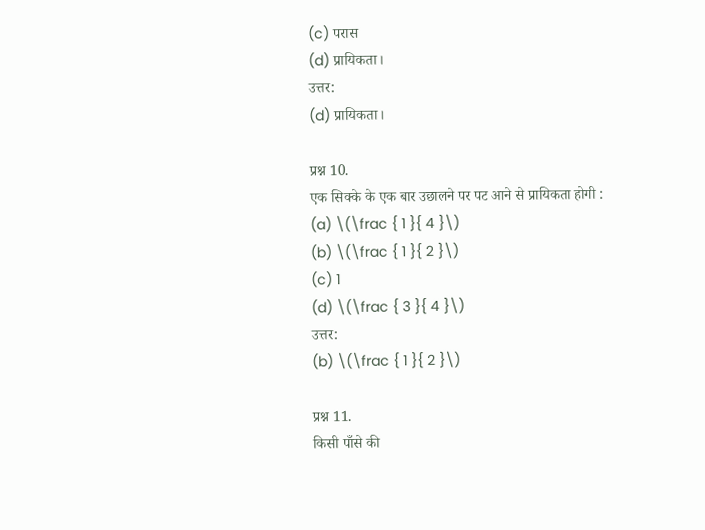(c) परास
(d) प्रायिकता।
उत्तर:
(d) प्रायिकता।

प्रश्न 10.
एक सिक्के के एक बार उछालने पर पट आने से प्रायिकता होगी :
(a) \(\frac { 1 }{ 4 }\)
(b) \(\frac { 1 }{ 2 }\)
(c) 1
(d) \(\frac { 3 }{ 4 }\)
उत्तर:
(b) \(\frac { 1 }{ 2 }\)

प्रश्न 11.
किसी पाँसे की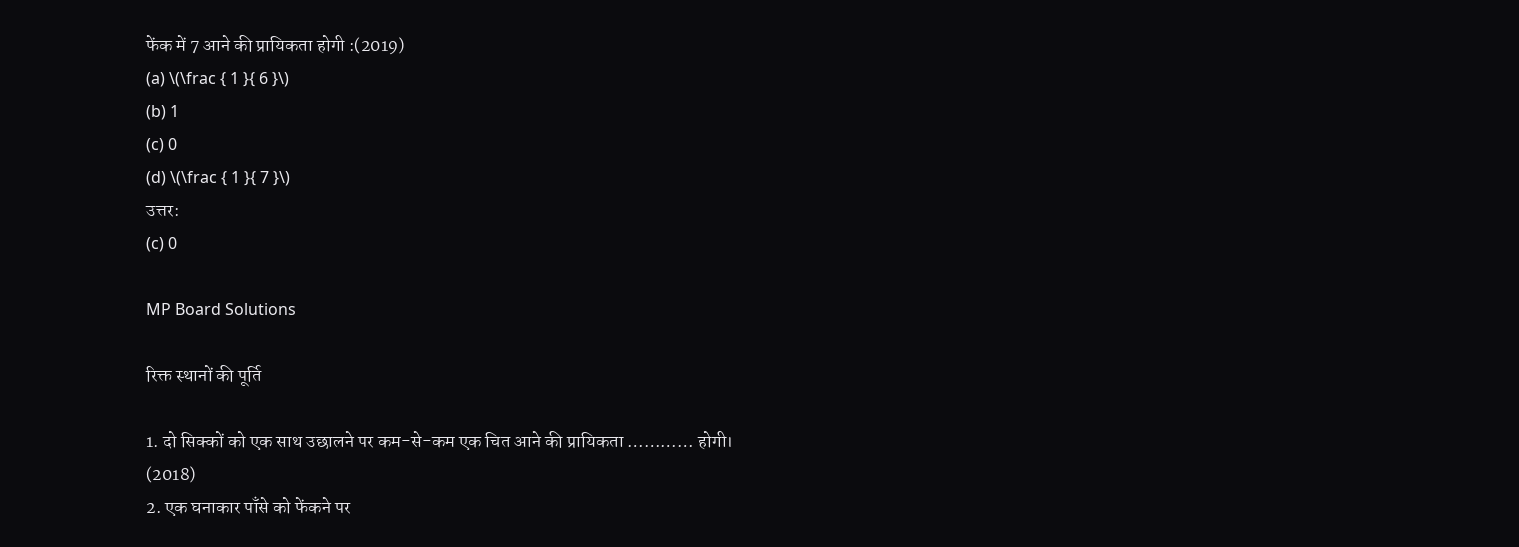फेंक में 7 आने की प्रायिकता होगी :(2019)
(a) \(\frac { 1 }{ 6 }\)
(b) 1
(c) 0
(d) \(\frac { 1 }{ 7 }\)
उत्तर:
(c) 0

MP Board Solutions

रिक्त स्थानों की पूर्ति

1. दो सिक्कों को एक साथ उछालने पर कम-से-कम एक चित आने की प्रायिकता ………… होगी। (2018)
2. एक घनाकार पाँसे को फेंकने पर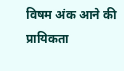विषम अंक आने की प्रायिकता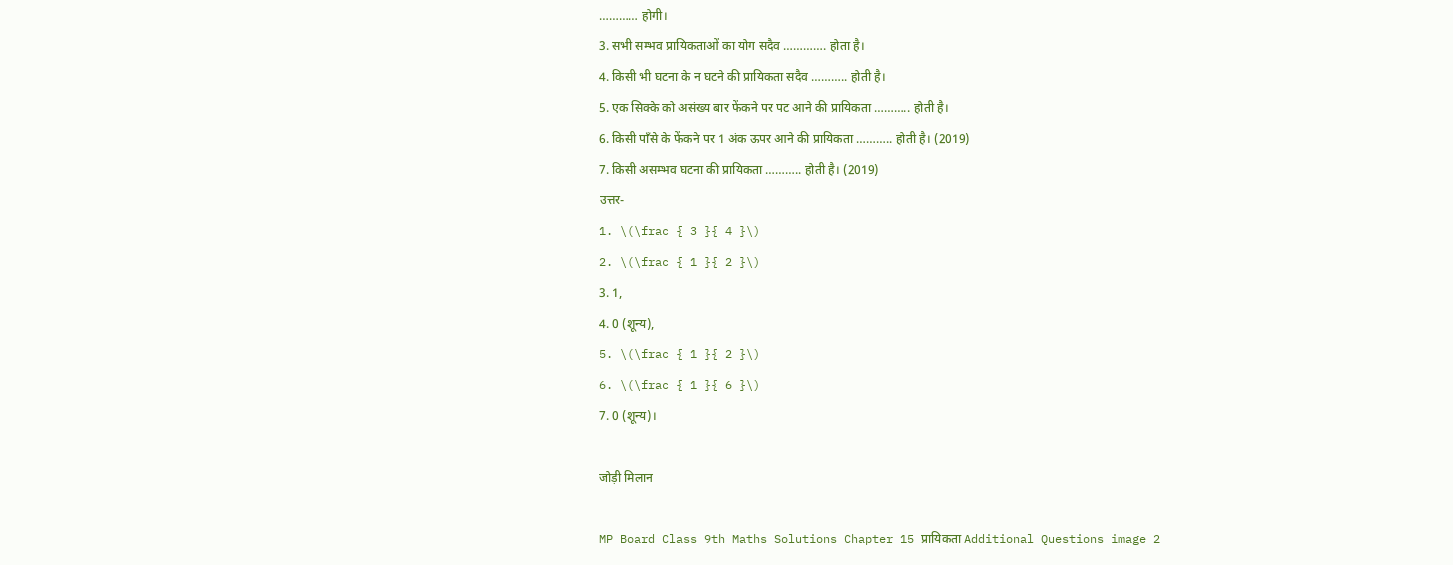………… होगी।
3. सभी सम्भव प्रायिकताओं का योग सदैव …………. होता है।
4. किसी भी घटना के न घटने की प्रायिकता सदैव ……….. होती है।
5. एक सिक्के को असंख्य बार फेंकने पर पट आने की प्रायिकता ……….. होती है।
6. किसी पाँसे के फेंकने पर 1 अंक ऊपर आने की प्रायिकता ……….. होती है। (2019)
7. किसी असम्भव घटना की प्रायिकता ……….. होती है। (2019)
उत्तर-
1. \(\frac { 3 }{ 4 }\)
2. \(\frac { 1 }{ 2 }\)
3. 1,
4. 0 (शून्य),
5. \(\frac { 1 }{ 2 }\)
6. \(\frac { 1 }{ 6 }\)
7. 0 (शून्य)।

जोड़ी मिलान

MP Board Class 9th Maths Solutions Chapter 15 प्रायिकता Additional Questions image 2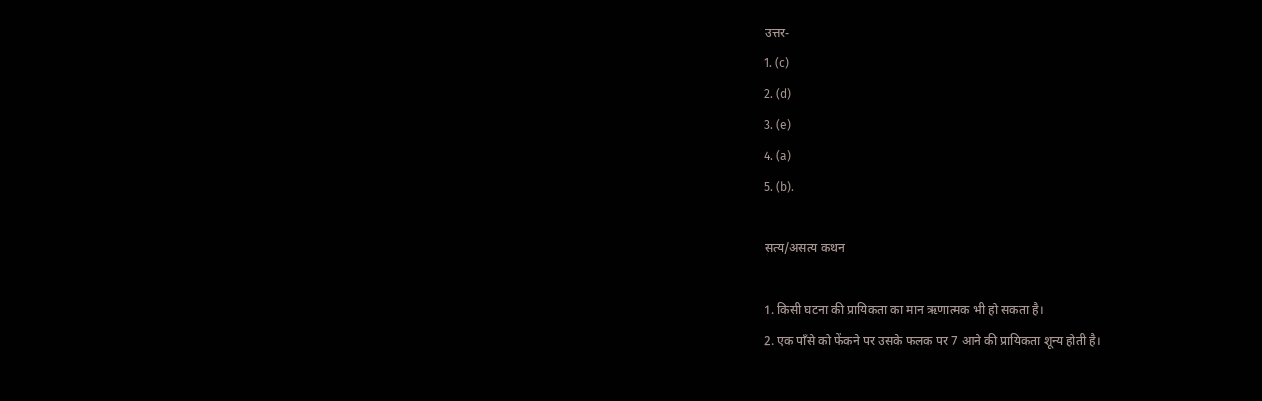उत्तर-
1. (c)
2. (d)
3. (e)
4. (a)
5. (b).

सत्य/असत्य कथन

1. किसी घटना की प्रायिकता का मान ऋणात्मक भी हो सकता है।
2. एक पाँसे को फेंकने पर उसके फलक पर 7 आने की प्रायिकता शून्य होती है।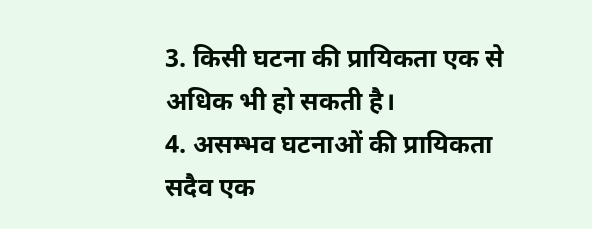3. किसी घटना की प्रायिकता एक से अधिक भी हो सकती है।
4. असम्भव घटनाओं की प्रायिकता सदैव एक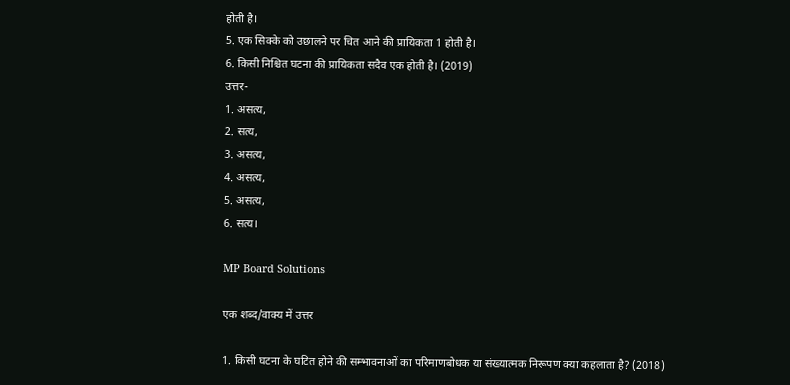होती है।
5. एक सिक्के को उछालने पर चित आने की प्रायिकता 1 होती है।
6. किसी निश्चित घटना की प्रायिकता सदैव एक होती है। (2019)
उत्तर-
1. असत्य,
2. सत्य,
3. असत्य,
4. असत्य,
5. असत्य,
6. सत्य।

MP Board Solutions

एक शब्द/वाक्य में उत्तर

1. किसी घटना के घटित होने की सम्भावनाओं का परिमाणबोधक या संख्यात्मक निरूपण क्या कहलाता है? (2018)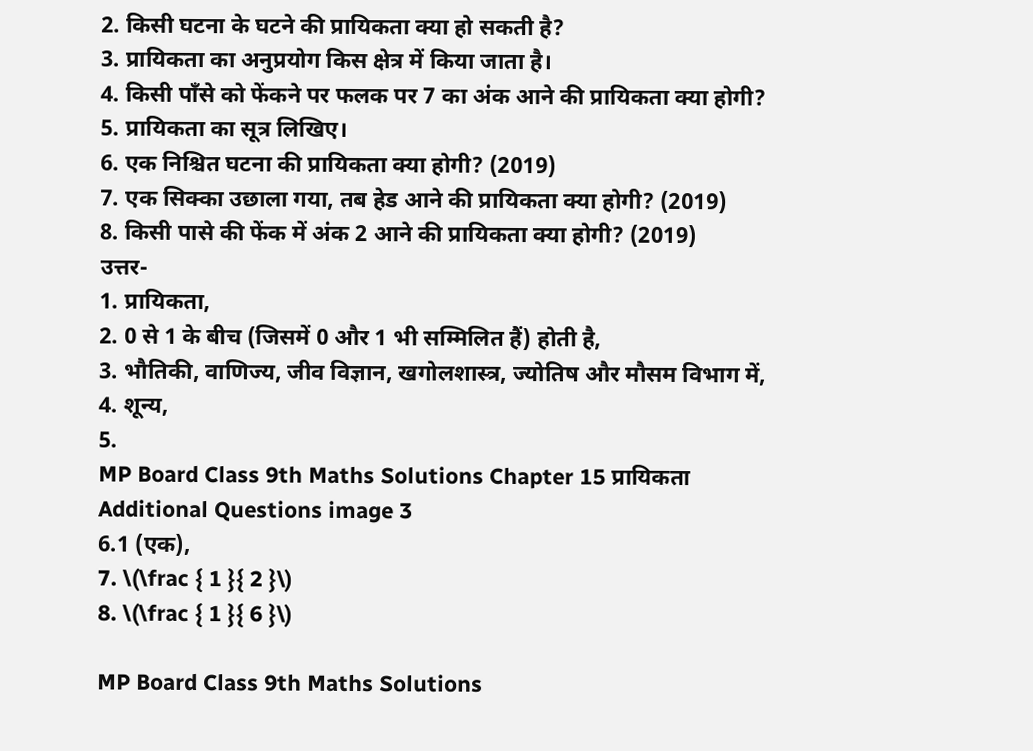2. किसी घटना के घटने की प्रायिकता क्या हो सकती है?
3. प्रायिकता का अनुप्रयोग किस क्षेत्र में किया जाता है।
4. किसी पाँसे को फेंकने पर फलक पर 7 का अंक आने की प्रायिकता क्या होगी?
5. प्रायिकता का सूत्र लिखिए।
6. एक निश्चित घटना की प्रायिकता क्या होगी? (2019)
7. एक सिक्का उछाला गया, तब हेड आने की प्रायिकता क्या होगी? (2019)
8. किसी पासे की फेंक में अंक 2 आने की प्रायिकता क्या होगी? (2019)
उत्तर-
1. प्रायिकता,
2. 0 से 1 के बीच (जिसमें 0 और 1 भी सम्मिलित हैं) होती है,
3. भौतिकी, वाणिज्य, जीव विज्ञान, खगोलशास्त्र, ज्योतिष और मौसम विभाग में,
4. शून्य,
5.
MP Board Class 9th Maths Solutions Chapter 15 प्रायिकता Additional Questions image 3
6.1 (एक),
7. \(\frac { 1 }{ 2 }\)
8. \(\frac { 1 }{ 6 }\)

MP Board Class 9th Maths Solutions